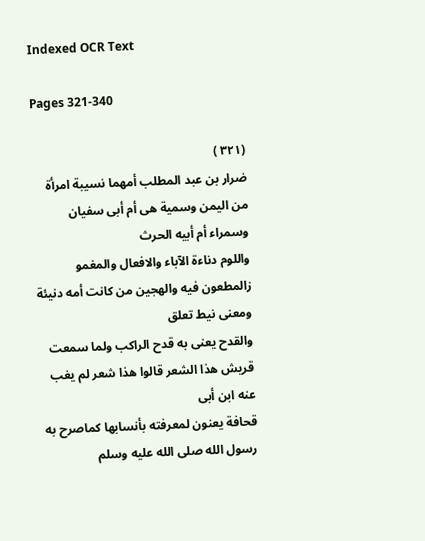Indexed OCR Text

Pages 321-340

(٣٢١ )
ضرار بن عبد المطلب أمهما نسيبة امرأة من اليمن وسمية هى أم أبى سفيان وسمراء أم أبيه الحرث
واللوم دناءة الآباء والافعال والمغمو زالمطعون فيه والهجين من كانت أمه دنيئة ومعنى نيط تعلق
والقدح يعنى به قدح الراكب ولما سمعت قريش هذا الشعر قالوا هذا شعر لم يغب عنه ابن أبى
قحافة يعنون لمعرفته بأنسابها كماصرح به رسول الله صلى الله عليه وسلم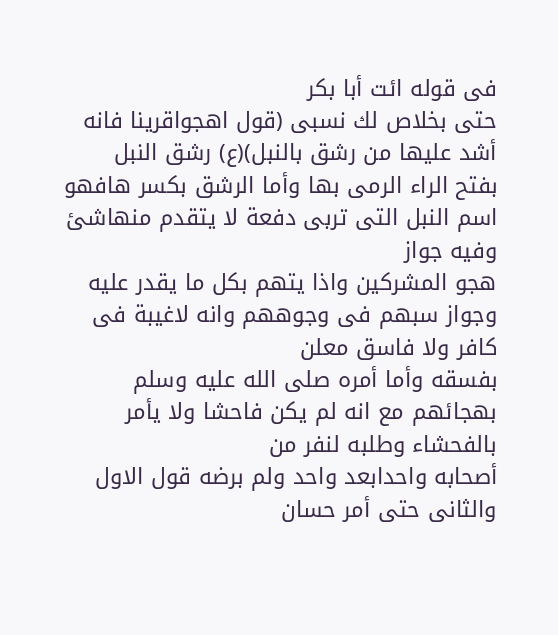فى قوله ائت أبا بكر
حتى بخلاص لك نسبى (قول اهجواقرينا فانه أشد عليها من رشق بالنبل)(ع) رشق النبل
بفتح الراء الرمى بها وأما الرشق بكسر هافهو اسم النبل التى تربى دفعة لا يتقدم منهاشئ وفيه جواز
هجو المشركين واذا يتهم بكل ما يقدر عليه وجواز سبهم فى وجوههم وانه لاغيبة فى كافر ولا فاسق معلن
بفسقه وأما أمره صلى الله عليه وسلم بهجائهم مع انه لم يكن فاحشا ولا يأمر بالفحشاء وطلبه لنفر من
أصحابه واحدابعد واحد ولم برضه قول الاول والثانى حتى أمر حسان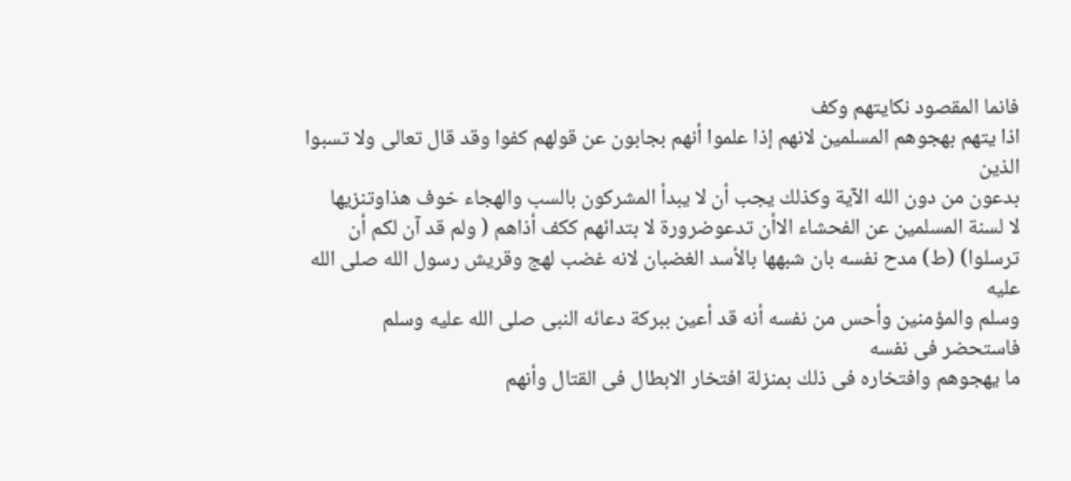فانما المقصود نكايتهم وكف
اذا يتهم بهجوهم المسلمين لانهم إذا علموا أنهم بجابون عن قولهم كفوا وقد قال تعالى ولا تسبوا الذين
بدعون من دون الله الآية وكذلك يجب أن لا يبدأ المشركون بالسب والهجاء خوف هذاوتنزيها
لا لسنة المسلمين عن الفحشاء الاأن تدعوضرورة لا بتدائهم ككف أذاهم ( ولم قد آن لكم أن
ترسلوا) (ط) مدح نفسه بان شبهها بالأسد الغضبان لانه غضب لهج وقريش رسول الله صلى الله عليه
وسلم والمؤمنين وأحس من نفسه أنه قد أعين ببركة دعائه النبى صلى الله عليه وسلم فاستحضر فى نفسه
ما يهجوهم وافتخاره فى ذلك بمنزلة افتخار الابطال فى القتال وأنهم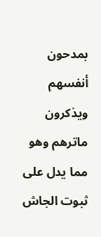بمدحون أنفسهم ويذكرون
ماترهم وهو مما يدل على ثبوت الجاش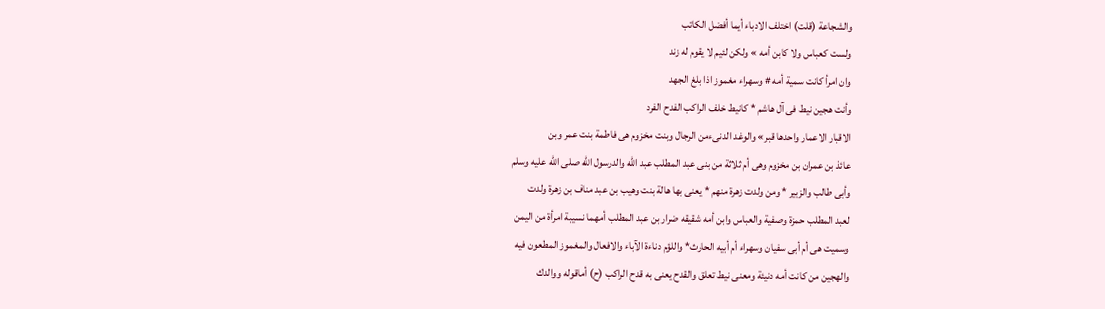والشجاعة (قلت) اختلف الادباء أيما أفضل الكاتب
ولست كعباس ولا كابن أمه » ولكن لئيم لا يقوم له زند
وان امرأ كانت سمية أمه # وسهراء مغموز اذا بلغ الجهد
وأنت هجين نيط فى آل هاشم * كانيط خلف الراكب الفدح الفرد
الاقبار الاعمار واحدها قبر» والوغد الدنىءمن الرجال وبنت مخزوم هى فاطمة بنت عمر وبن
عائذ بن عمران بن مخزوم وهى أم ثلاثة من بنى عبد المطلب عبد الله والدرسول الله صلى الله عليه وسلم
وأبى طالب والزبير * ومن ولدت زهرة منهم * يعنى بها هالة بنت وهيب بن عبد مناف بن زهرة ولدت
لعبد المطلب حمزة وصفية والعباس وابن أمه شقيقه ضرار بن عبد المطلب أمهما نسيبة امرأة من اليمن
وسميت هى أم أبى سفيان وسهراء أم أبيه الحارث* واللؤم دناءة الآباء والافعال والمغموز المطعون فيه
والهجين من كانت أمه دنيئة ومعنى نيط تعلق والقدح يعنى به قدح الراكب (ح) أماقوله ووالدك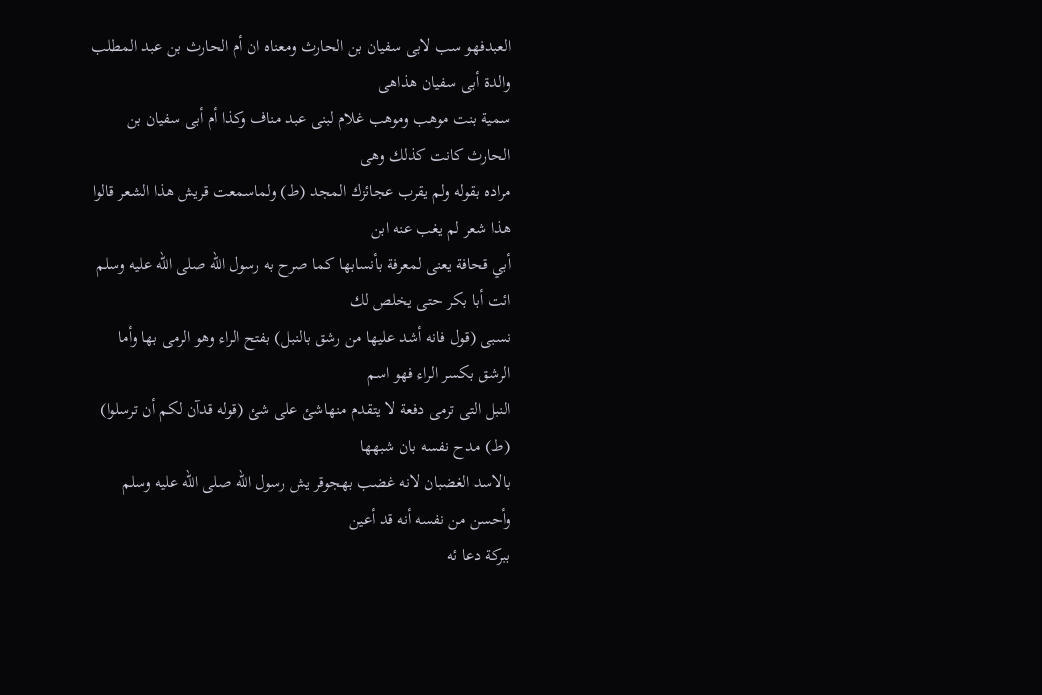العبدفهو سب لابى سفيان بن الحارث ومعناه ان أم الحارث بن عبد المطلب والدة أبى سفيان هذاهى
سمية بنت موهب وموهب غلام لبنى عبد مناف وكذا أم أبى سفيان بن الحارث كانت كذلك وهى
مراده بقوله ولم يقرب عجائزك المجد (ط) ولماسمعت قريش هذا الشعر قالوا هذا شعر لم يغب عنه ابن
أبي قحافة يعنى لمعرفة بأنسابها كما صرح به رسول الله صلى الله عليه وسلم ائت أبا بكر حتى يخلص لك
نسبى (قول فانه أشد عليها من رشق بالنبل) بفتح الراء وهو الرمى بها وأما الرشق بكسر الراء فهو اسم
النبل التى ترمى دفعة لا يتقدم منهاشئ على شئ (قوله قدآن لكم أن ترسلوا) (ط) مدح نفسه بان شبهها
بالاسد الغضبان لانه غضب بهجوقر يش رسول الله صلى الله عليه وسلم وأحسن من نفسه أنه قد أعين
ببركة دعا ئه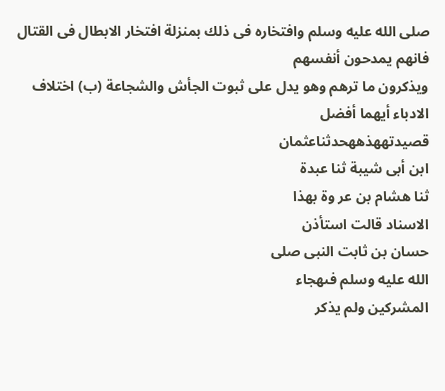صلى الله عليه وسلم وافتخاره فى ذلك بمنزلة افتخار الابطال فى القتال فانهم يمدحون أنفسهم
ويذكرون ما ترهم وهو يدل على ثبوت الجأش والشجاعة (ب) اختلاف الادباء أيهما أفضل
قصيدتههذههحدثناعثمان
ابن أبى شيبة ثنا عبدة
ثنا هشام بن عر وة بهذا
الاسناد قالت استأذن
حسان بن ثابت النبى صلى
الله عليه وسلم فىهجاء
المشركين ولم يذكر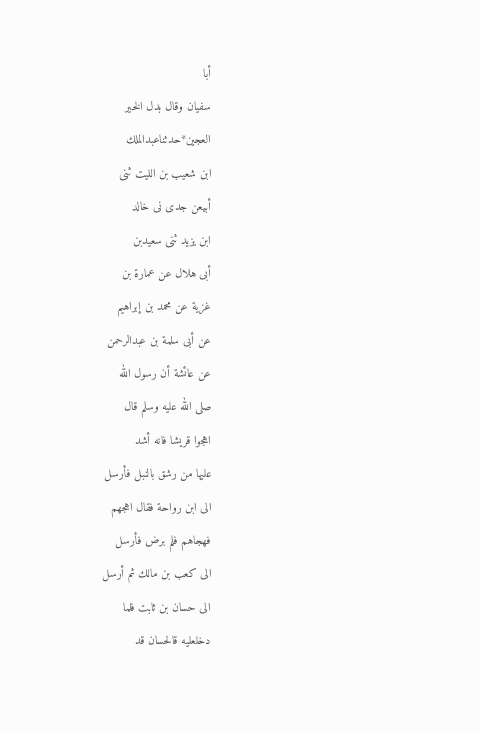أبا
سفيان وقال بدل الخير
العجين*حدثناعبدالملك
ابن شعيب بن الليت ثنى
أبیعن جدی نی خالد
ابن يزيد ثنى سعيدبن
أبى هلال عن عمارة بن
غزية عن محمد بن إبراهيم
عن أبى سلمة بن عبدالرحمن
عن عائشة أن رسول الله
صلى الله عليه وسلم قال
اهجوا قريشا فانه أشد
عليها من رشق بالنبل فأرسل
الى ابن رواحة فقال اهجهم
فهجاهم فلم برض فأرسل
الى كعب بن مالك ثم أرسل
الى حسان بن ثابت فلما
دخلعليه قالحسان قد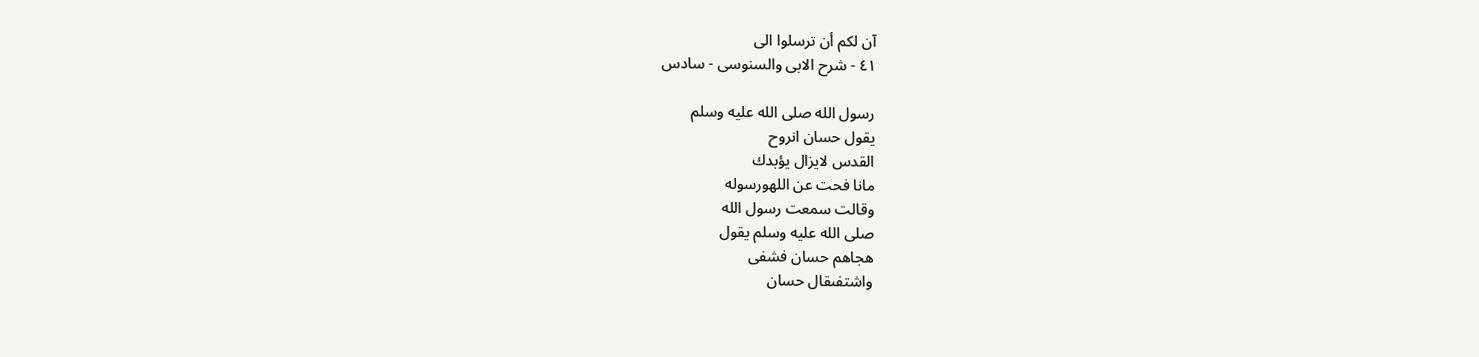آن لكم أن ترسلوا الى
٤١ - شرح الابى والسنوسى - سادس

رسول الله صلى الله عليه وسلم
يقول حسان انروح
القدس لايزال يؤبدك
مانا فحت عن اللهورسوله
وقالت سمعت رسول الله
صلى الله عليه وسلم يقول
هجاهم حسان فشفى
واشتفىقال حسان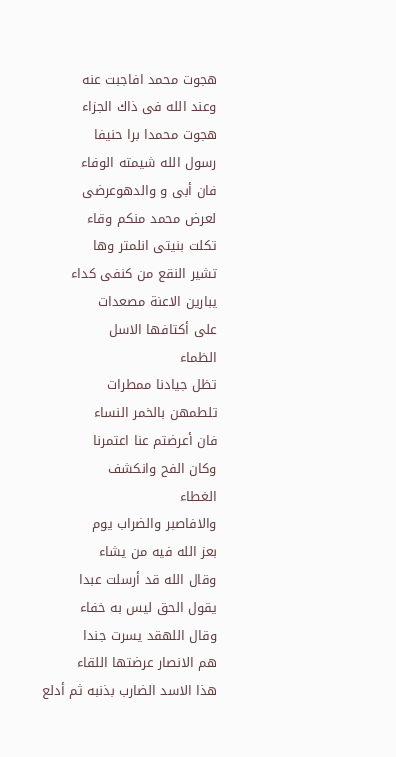هجوت محمد افاجبت عنه
وعند الله فى ذاك الجزاء
هجوت محمدا برا حنيفا
رسول الله شيمته الوفاء
فان أبی و والدهوعرضی
لعرض محمد منكم وقاء
تکلت بنيتی انلمتر وها
تشير النقع من كنفى كداء
يبارين الاعنة مصعدات
على أكتافها الاسل
الظماء
تظل جيادنا ممطرات
تلطمهن بالخمر النساء
فان أعرضتم عنا اعتمرنا
وكان الفح وانكشف
الغطاء
والافاصبر والضراب يوم
بعز الله فيه من يشاء
وقال الله قد أرسلت عبدا
يقول الحق ليس به خفاء
وقال اللهقد يسرت جندا
هم الانصار عرضتها اللقاء
هذا الاسد الضارب بذنبه ثم أدلع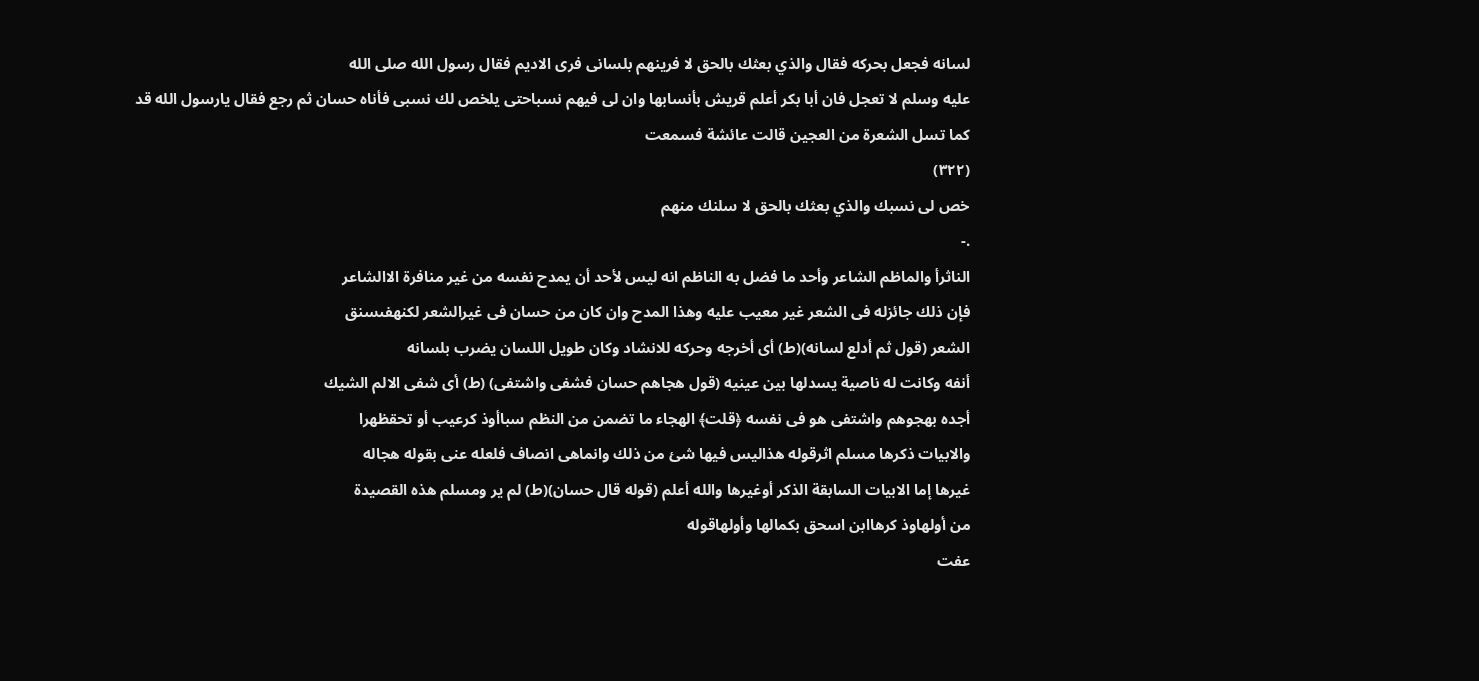لسانه فجعل بحركه فقال والذي بعثك بالحق لا فرينهم بلسانى فرى الاديم فقال رسول الله صلى الله
عليه وسلم لا تعجل فان أبا بكر أعلم قريش بأنسابها وان لى فيهم نسباحتى يلخص لك نسبى فأناه حسان ثم رجع فقال يارسول الله قد
كما تسل الشعرة من العجين قالت عائشة فسمعت
(٣٢٢)
خص لى نسبك والذي بعثك بالحق لا سلنك منهم
.-
الناثرأ والماظم الشاعر وأحد ما فضل به الناظم انه ليس لأحد أن يمدح نفسه من غير منافرة الاالشاعر
فإن ذلك جائزله فى الشعر غير معيب عليه وهذا المدح وان كان من حسان فى غيرالشعر لكنهفىسنق
الشعر (قول ثم أدلع لسانه)(ط) أى أخرجه وحركه للانشاد وكان طويل اللسان يضرب بلسانه
أنفه وكانت له ناصية يسدلها بين عينيه (قول هجاهم حسان فشفى واشتفى) (ط) أى شفى الالم الشيك
أجده بهجوهم واشتفى هو فى نفسه ﴿قلت﴾ الهجاء ما تضمن من النظم سباأوذ كرعيب أو تحقظهرا
والابيات ذكرها مسلم اثرقوله هذاليس فيها شئ من ذلك وانماهى انصاف فلعله عنى بقوله هجاله
غيرها إما الابيات السابقة الذكر أوغيرها والله أعلم (قوله قال حسان)(ط) لم ير ومسلم هذه القصيدة
من أولهاوذ كرهاابن اسحق بكمالها وأولهاقوله
عفت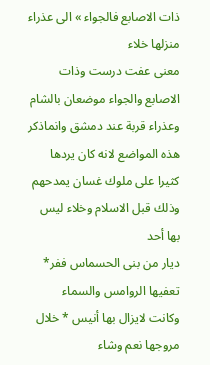ذات الاصابع فالجواء » الى عذراء منزلها خلاء
معنى عفت درست وذات الاصابع والجواء موضعان بالشام وعذراء قربة عند دمشق وانماذكر
هذه المواضع لانه كان يردها كثيرا على ملوك غسان يمدحهم وذلك قبل الاسلام وخلاء ليس بها أحد
ديار من بنى الحسماس ففر* تعفيها الروامس والسماء
وكانت لايزال بها أنيس * خلال مروجها نعم وشاء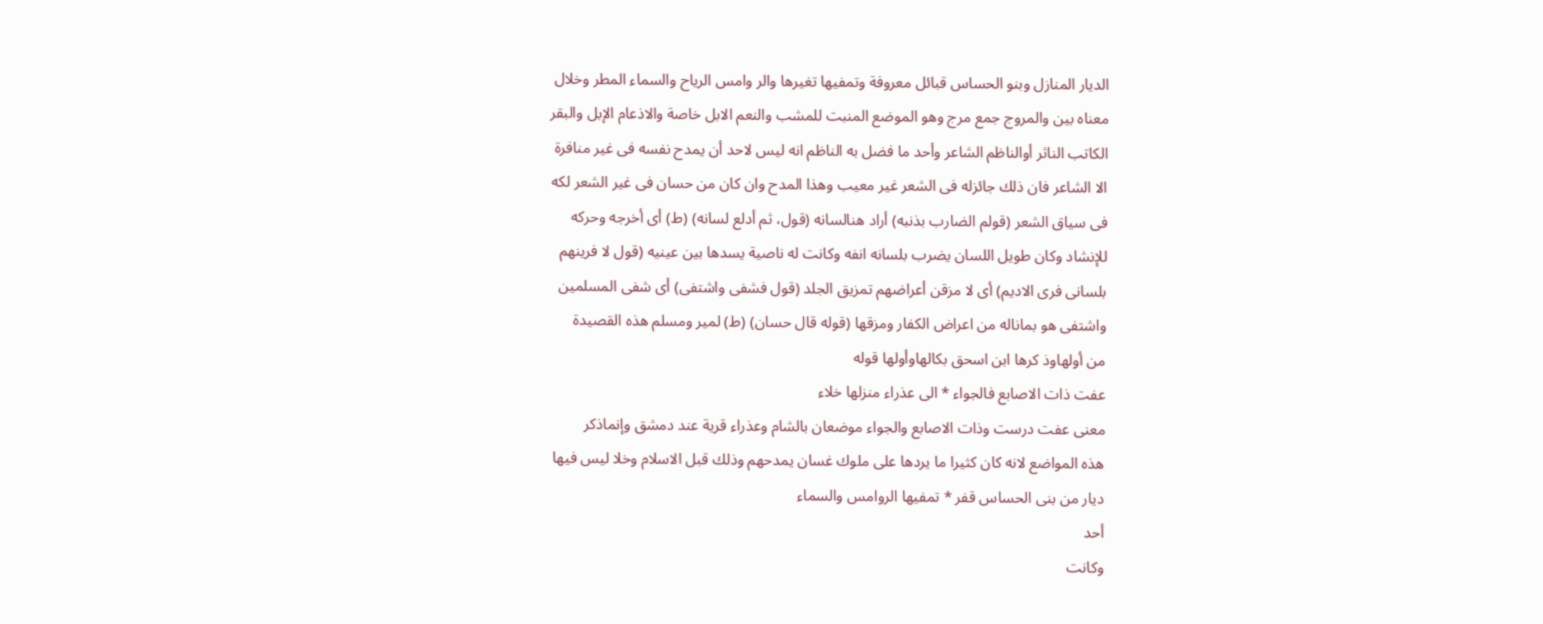الديار المنازل وبنو الحساس قبائل معروفة وتمفيها تغيرها والر وامس الرياح والسماء المطر وخلال
معناه بين والمروج جمع مرج وهو الموضع المنبت للمشب والنعم الابل خاصة والاذعام الإبل والبقر
الكاتب الناثر أوالناظم الشاعر وأحد ما فضل به الناظم انه ليس لاحد أن يمدح نفسه فى غير منافرة
الا الشاعر فان ذلك جائزله فى الشعر غير معيب وهذا المدح وان كان من حسان فى غير الشعر لكه
فى سياق الشعر (قولم الضارب بذنبه) أراد هنالسانه (قول، ثم أدلع لسانه) (ط) أى أخرجه وحركه
للإنشاد وكان طويل اللسان يضرب بلسانه انفه وكانت له ناصية يسدها بين عينيه (قول لا فرينهم
بلسانى فرى الاديم) أى لا مزقن أعراضهم تمزيق الجلد (قول فشفى واشتفى) أى شفى المسلمين
واشتفى هو بماناله من اعراض الكفار ومزقها (قوله قال حسان) (ط) لمير ومسلم هذه القصيدة
من أولهاوذ كرها ابن اسحق بكالهاوأولها قوله
عفت ذات الاصابع فالجواء * الى عذراء منزلها خلاء
معنى عفت درست وذات الاصابع والجواء موضعان بالشام وعذراء قرية عند دمشق وإنماذكر
هذه المواضع لانه كان كثيرا ما يردها على ملوك غسان يمدحهم وذلك قبل الاسلام وخلا ليس فيها
ديار من بنى الحساس قفر * تمفيها الروامس والسماء
أحد
وكانت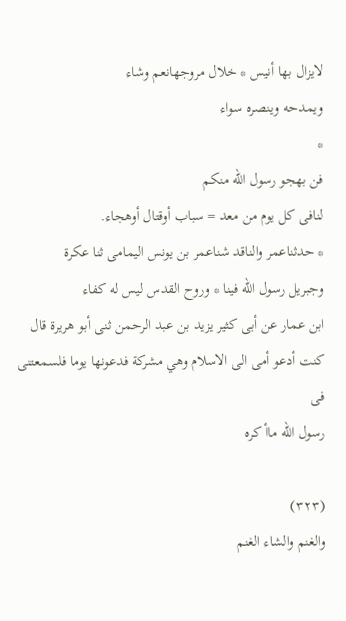لايزال بها أنيس * خلال مروجهانعم وشاء
ويمدحه وينصره سواء
*
فن بهجو رسول الله منكم
لنافى كل يوم من معد = سباب أوقتال أوهجاء.
* حدثناعمر والناقد شناعمر بن يونس اليمامى ثنا عكرة
وجبريل رسول الله فينا * وروح القدس ليس له كفاء
ابن عمار عن أبى كثير يزيد بن عبد الرحمن ثنى أبو هريرة قال كنت أدعو أمى الى الاسلام وهي مشركة فدعونها يوما فلسمعتنى فى
رسول الله ماأ كره

(٣٢٣)
والغنم والشاء الغنم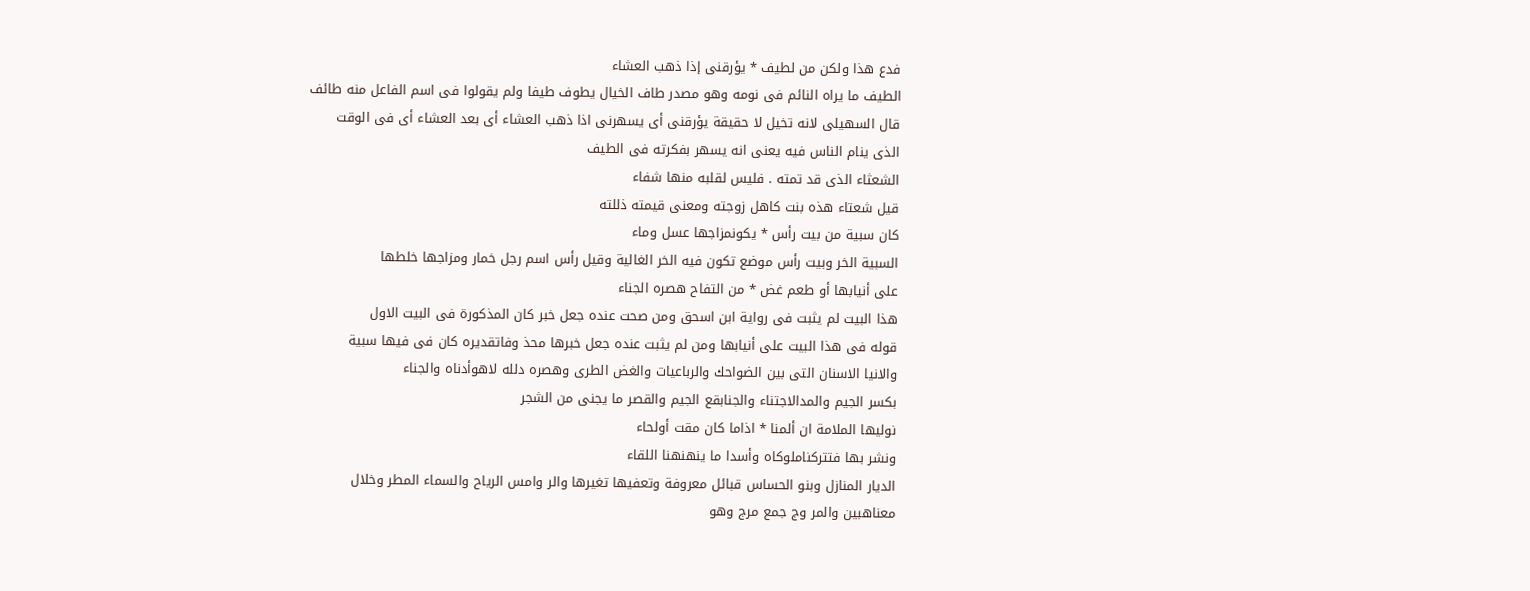فدع هذا ولكن من لطيف * يؤرقنى إذا ذهب العشاء
الطيف ما يراه النائم فى نومه وهو مصدر طاف الخيال يطوف طيفا ولم يقولوا فى اسم الفاعل منه طائف
قال السهيلى لانه تخيل لا حقيقة يؤرقنى أى يسهرنى اذا ذهب العشاء أى بعد العشاء أى فى الوقت
الذى ينام الناس فيه يعنى انه يسهر بفكرته فى الطيف
الشعثاء الذى قد تمته . فليس لقلبه منها شفاء
قيل شعتاء هذه بنت كاهل زوجته ومعنى قيمته ذللته
كان سبية من بيت رأس * يكونمزاجها عسل وماء
السبية الخر وبيت رأس موضع تكون فيه الخر الغالية وقيل رأس اسم رجل خمار ومزاجها خلطها
على أنيابها أو طعم غض * من التفاح هصره الجناء
هذا البيت لم يثبت فى رواية ابن اسحق ومن صحت عنده جعل خبر كان المذكورة فى البيت الاول
قوله فى هذا البيت على أنيابها ومن لم يثبت عنده جعل خبرها محذ وفاتقديره كان فى فيها سبية
والانيا الاسنان التى بين الضواحك والرباعيات والغض الطرى وهصره دلله لاهوأدناه والجناء
بكسر الجيم والمدالاجتناء والجنابقع الجيم والقصر ما يجنى من الشجر
نوليها الملامة ان ألمنا * اذاما كان مقت أولحاء
ونشر بها فتتركناملوكاه وأسدا ما ينهنهنا اللقاء
الديار المنازل وبنو الحساس قبائل معروفة وتعفيها تغيرها والر وامس الرياح والسماء المطر وخلال
معناهبين والمر وج جمع مرج وهو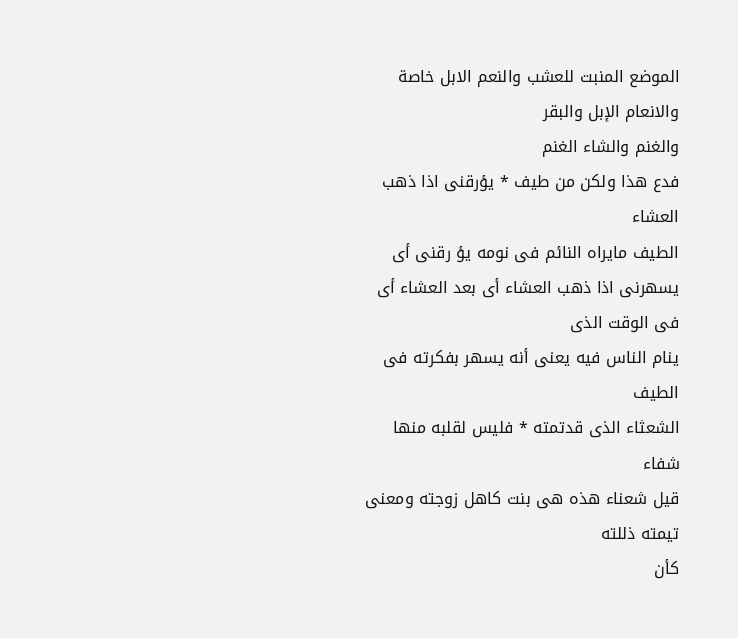الموضع المنبت للعشب والنعم الابل خاصة والانعام الإبل والبقر
والغنم والشاء الغنم
فدع هذا ولكن من طيف * يؤرقنى اذا ذهب العشاء
الطيف مايراه النائم فى نومه يؤ رقنى أى يسهرنى اذا ذهب العشاء أى بعد العشاء أى فى الوقت الذى
ينام الناس فيه يعنى أنه يسهر بفكرته فى الطيف
الشعثاء الذى قدتمته * فليس لقلبه منها شفاء
قيل شعناء هذه هى بنت كاهل زوجته ومعنى تيمته ذللته
كأن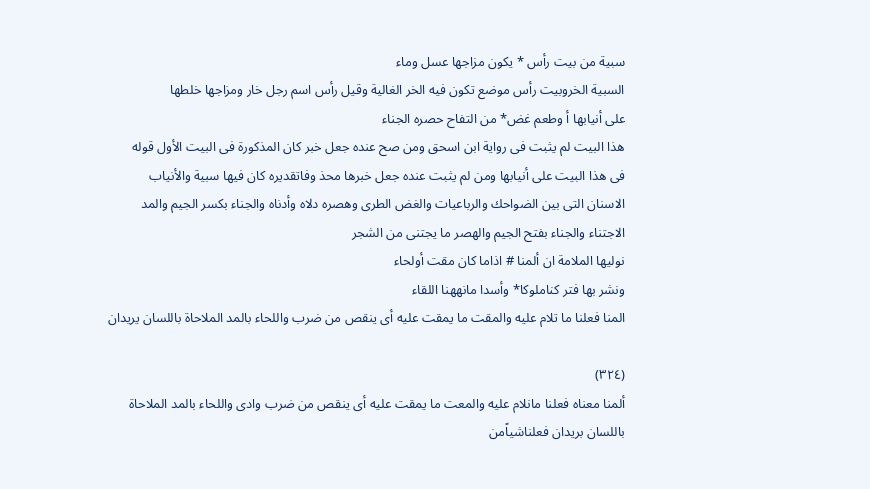سبية من بيت رأس * يكون مزاجها عسل وماء
السبية الخروبيت رأس موضع تكون فيه الخر الغالية وقيل رأس اسم رجل خار ومزاجها خلطها
على أنيابها أ وطعم غض* من التفاح حصره الجناء
هذا البيت لم يثبت فى رواية ابن اسحق ومن صح عنده جعل خبر كان المذكورة فى البيت الأول قوله
فى هذا البيت على أنيابها ومن لم يثبت عنده جعل خبرها محذ وفاتقديره كان فيها سبية والأنياب
الاسنان التى بين الضواحك والرباعيات والغض الطرى وهصره دلاه وأدناه والجناء بكسر الجيم والمد
الاجتناء والجناء بفتح الجيم والهصر ما يجتنى من الشجر
نوليها الملامة ان ألمنا # اذاما كان مقت أولحاء
ونشر بها فتر كناملوكا* وأسدا مانههنا اللقاء
المنا فعلنا ما تلام عليه والمقت ما يمقت عليه أى ينقص من ضرب واللحاء بالمد الملاحاة باللسان يريدان

(٣٢٤)
ألمنا معناه فعلنا مانلام عليه والمعت ما يمقت عليه أى ينقص من ضرب وادى واللحاء بالمد الملاحاة
باللسان بريدان فعلناشياًمن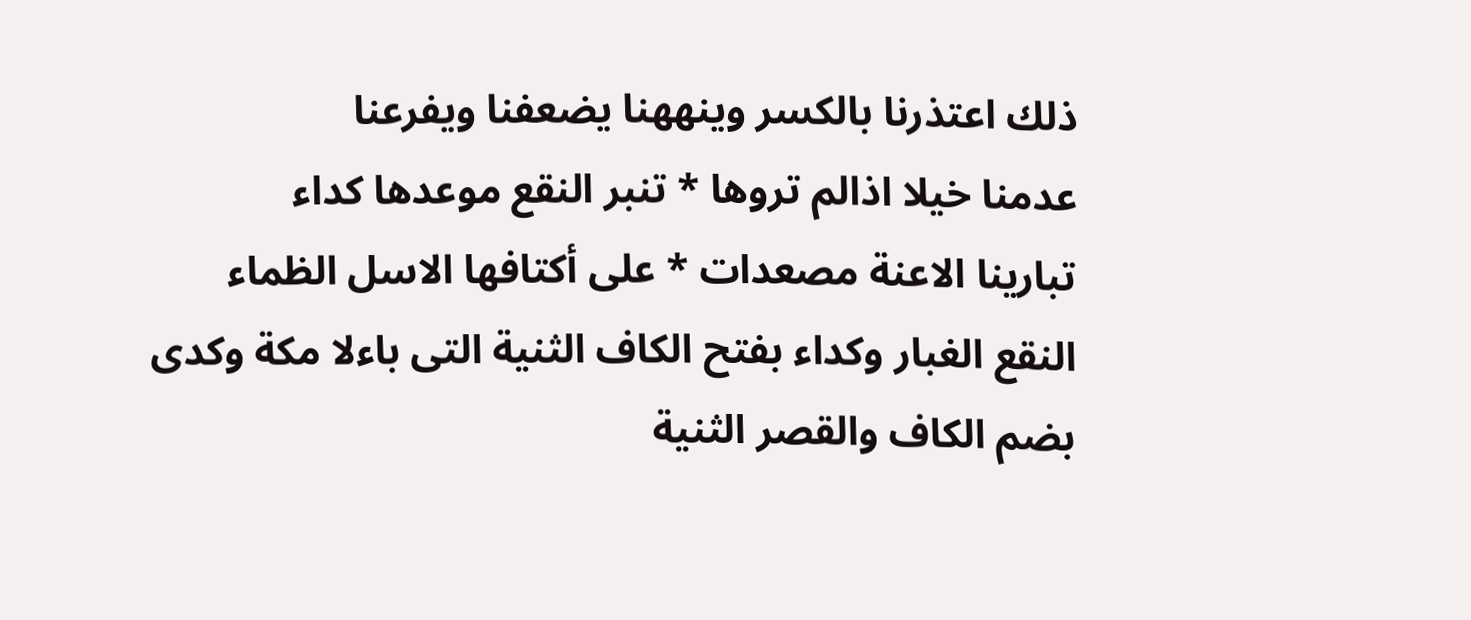ذلك اعتذرنا بالكسر وينههنا يضعفنا ويفرعنا
عدمنا خيلا اذالم تروها * تنبر النقع موعدها كداء
تبارينا الاعنة مصعدات * على أكتافها الاسل الظماء
النقع الغبار وكداء بفتح الكاف الثنية التى باءلا مكة وكدى بضم الكاف والقصر الثنية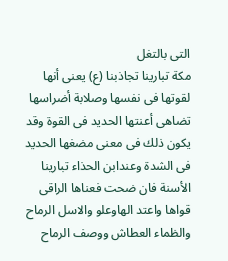التى بالتغل
مكة تبارينا تجاذبنا (ع) يعنى أنها لقوتها فى نفسها وصلابة أضراسها تضاهى أعنتها الحديد فى القوة وقد
يكون ذلك فى معنى مضغها الحديد فى الشدة وعندابن الحذاء تبارينا الأسنة فان ضحت فعناها الراقى
قواها واعتد الهاوعلو والاسل الرماح والظماء العطاش ووصف الرماح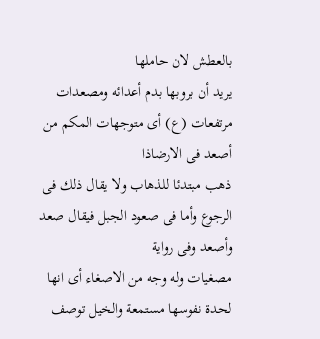بالعطش لان حاملها
يريد أن بروبها بدم أعدائه ومصعدات مرتفعات (ع) أى متوجهات المكم من أصعد فى الارضاذا
ذهب مبتدئا للذهاب ولا يقال ذلك فى الرجوع وأما فى صعود الجبل فيقال صعد وأصعد وفى رواية
مصغيات وله وجه من الاصغاء أى انها لحدة نفوسها مستمعة والخيل توصف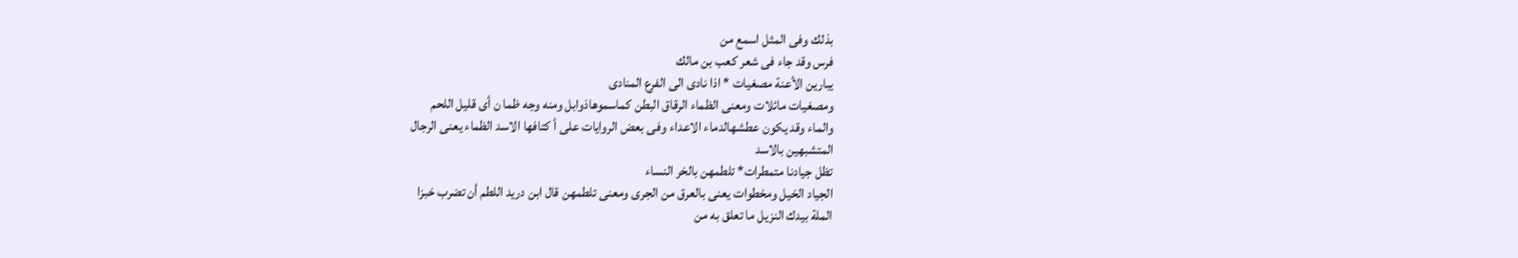بذلك وفى المثل اسمع من
فرس وقد جاء فى شعر كعب بن مالك
يبارين الأعنة مصغيات * اذا نادى الى الفرع المنادى
ومصغيات مائلات ومعنى الظماء الرقاق البطن كماسموهاذوابل ومنه وجه ظما ن أى قليل اللحم
والماء وقد يكون عطشهالدماء الاعداء وفى بعض الروايات على أ كتافها الاسد الظماء يعنى الرجال
المتشبهين بالاسد
تظل جيادنا متمطرات* تلطمهن بالخر النساء
الجياد الخيل ومخطوات يعنى بالعرق من الجرى ومعنى تلطمهن قال ابن دريد اللطم أن تضرب خبزا
الملة بيدك النزيل ما تعلق به من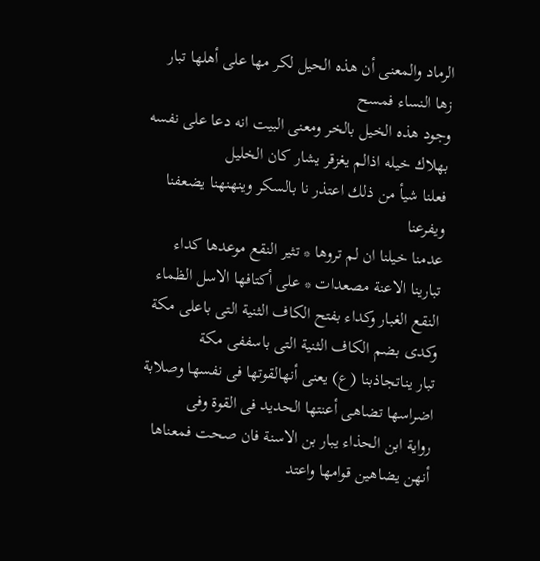الرماد والمعنى أن هذه الحيل لكر مها على أهلها تبار زها النساء فمسح
وجود هذه الخيل بالخر ومعنى البيت انه دعا على نفسه بهلاك خيله اذالم يغزقر يشار كان الخليل
فعلنا شيأ من ذلك اعتذر نا بالسكر وينهنهنا يضعفنا ويفرعنا
عدمنا خيلنا ان لم تروها * تثير النقع موعدها كداء
تبارينا الاعنة مصعدات * على أكتافها الاسل الظماء
النقع الغبار وكداء بفتح الكاف الثنية التى باعلى مكة وكدى بضم الكاف الثنية التى باسففى مكة
تبار يناتجاذبنا (ع) يعنى أنهالقوتها فى نفسها وصلابة اضراسها تضاهى أعنتها الحديد فى القوة وفى
رواية ابن الحذاء يبار بن الاسنة فان صحت فمعناها أنهن يضاهين قوامها واعتد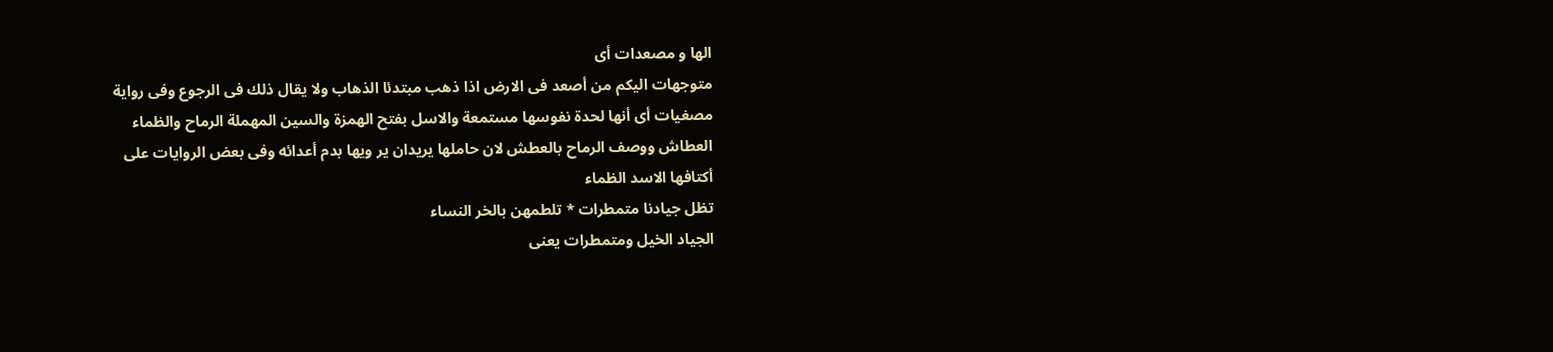الها و مصعدات أى
متوجهات اليكم من أصعد فى الارض اذا ذهب مبتدئا الذهاب ولا يقال ذلك فى الرجوع وفى رواية
مصغيات أى أنها لحدة نفوسها مستمعة والاسل بفتح الهمزة والسين المهملة الرماح والظماء
العطاش ووصف الرماح بالعطش لان حاملها يريدان ير ويها بدم أعدائه وفى بعض الروايات على
أكتافها الاسد الظماء
تظل جيادنا متمطرات * تلطمهن بالخر النساء
الجياد الخيل ومتمطرات يعنى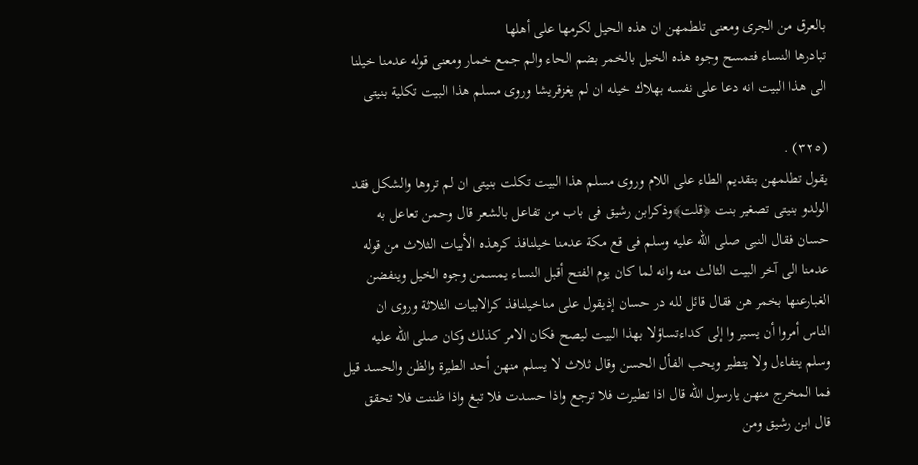بالعرق من الجرى ومعنى تلطمهن ان هذه الحيل لكرمها على أهلها
تبادرها النساء فتمسح وجوه هذه الخيل بالخمر بضم الحاء والم جمع خمار ومعنى قوله عدمنا خيلنا
الى هذا البيت انه دعا على نفسه بهلاك خيله ان لم يغزقريشا وروى مسلم هذا البيت تكلية بنيتى

(٣٢٥) .
يقول تطلمهن بتقديم الطاء على اللام وروى مسلم هذا البيت تكلت بنيتى ان لم تروها والشكل فقد
الولدو بنيتى تصغير بنت ﴿قلت﴾وذكرابن رشيق فى باب من تفاعل بالشعر قال وحمن تعاعل به
حسان فقال النبى صلى الله عليه وسلم فى قع مكة عدمنا خيلنافذ كرهذه الأبيات الثلاث من قوله
عدمنا الى آخر البيت الثالث منه وانه لما كان يوم الفتح أقبل النساء يمسمن وجوه الخيل وينفضن
الغبارعنها بخمر هن فقال قائل لله در حسان إذيقول على مناخيلنافذ كرالابيات الثلاثة وروى ان
الناس أمروا أن يسير وا إلى كداءتساؤلا بهذا البيت ليصح فكان الامر كذلك وكان صلى الله عليه
وسلم يتفاءل ولا يتطير ويحب الفأل الحسن وقال ثلاث لا يسلم منهن أحد الطيرة والظن والحسد قيل
فما المخرج منهن يارسول اللّه قال اذا تطيرت فلا ترجع واذا حسدت فلا تبغ واذا ظننت فلا تحقق
قال ابن رشيق ومن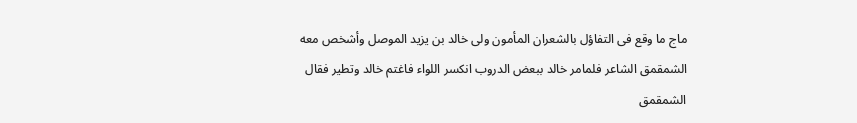ماج ما وقع فى التفاؤل بالشعران المأمون ولى خالد بن يزيد الموصل وأشخص معه
الشمقمق الشاعر فلمامر خالد ببعض الدروب انكسر اللواء فاغتم خالد وتطير فقال الشمقمق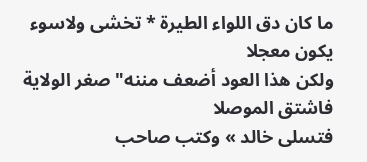ما كان دق اللواء الطيرة * تخشى ولاسوء يكون معجلا
ولكن هذا العود أضعف مننه" صغر الولاية فاشتق الموصلا
فتسلى خالد » وكتب صاحب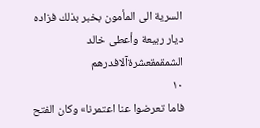السرية الى المأمون بخبر بذلك فزاده ديار ربيعة وأعطى خالد
الشمقمقعشرةآلافدرهم
١٠
فاما تعرضوا عنا اعتمرنا» وكان الفتح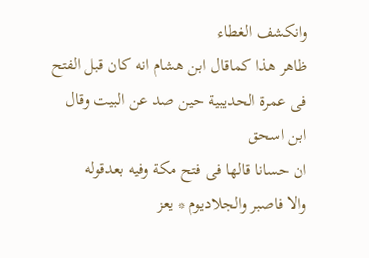وانكشف الغطاء
ظاهر هذا كماقال ابن هشام انه كان قبل الفتح فى عمرة الحديبية حين صد عن البيت وقال ابن اسحق
ان حسانا قالها فى فتح مكة وفيه بعدقوله
والا فاصبر والجلاديوم * يعز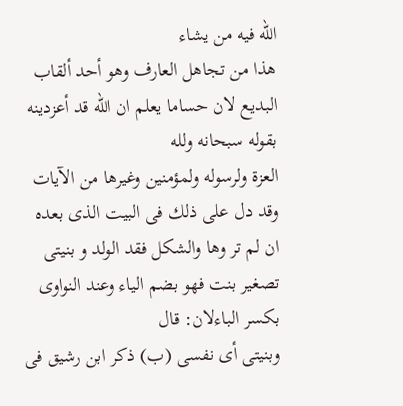الله فيه من يشاء
هذا من تجاهل العارف وهو أحد ألقاب البديع لان حساما يعلم ان الله قد أعزدينه بقوله سبحانه ولله
العزة ولرسوله ولمؤمنين وغيرها من الآيات وقد دل على ذلك فى البيت الذى بعده
ان لم تر وها والشكل فقد الولد و بنيتى تصغير بنت فهو بضم الياء وعند النواوى بكسر الباءلان: قال
وبنيتى أى نفسى (ب) ذكر ابن رشيق فى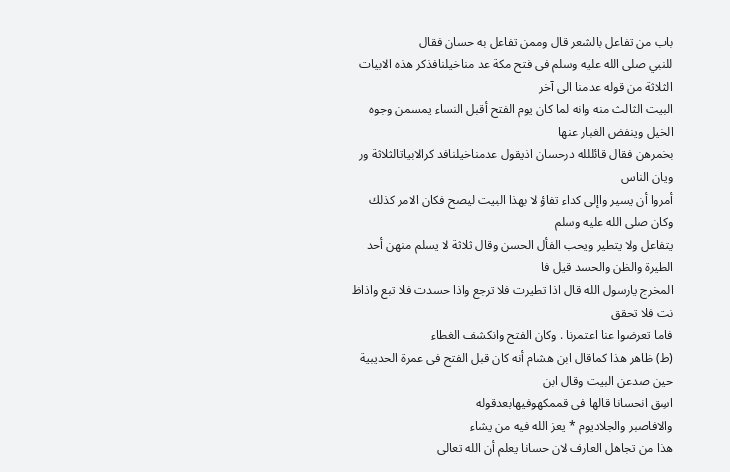باب من تفاعل بالشعر قال وممن تفاعل به حسان فقال
للنبي صلى الله عليه وسلم فى فتح مكة عد مناخيلنافذكر هذه الابيات الثلاثة من قوله عدمنا الى آخر
البيت الثالث منه وانه لما كان يوم الفتح أقبل النساء يمسمن وجوه الخيل وينفض الغبار عنها
بخمرهن فقال قائللله درحسان اذيقول عدمناخیلنافد کرالابیاتالثلاثة ور ویان الناس
أمروا أن يسير واإلى كداء تفاؤ لا بهذا البيت ليصح فكان الامر كذلك وكان صلى الله عليه وسلم
يتفاعل ولا يتطير ويحب الفأل الحسن وقال ثلاثة لا يسلم منهن أحد الطيرة والظن والحسد قيل فا
المخرج يارسول الله قال اذا تطيرت فلا ترجع واذا حسدت فلا تبع واذاظ نت فلا تحقق
فاما تعرضوا عنا اعتمرنا . وكان الفتح وانكشف الغطاء
(ط) ظاهر هذا كماقال ابن هشام أنه كان قبل الفتح فى عمرة الحديبية حين صدعن البيت وقال ابن
اسِق انحسانا قالها فى قممکهوفيهابعدقوله
والافاصبر والجلاديوم * يعز الله فيه من يشاء
هذا من تجاهل العارف لان حسانا يعلم أن الله تعالى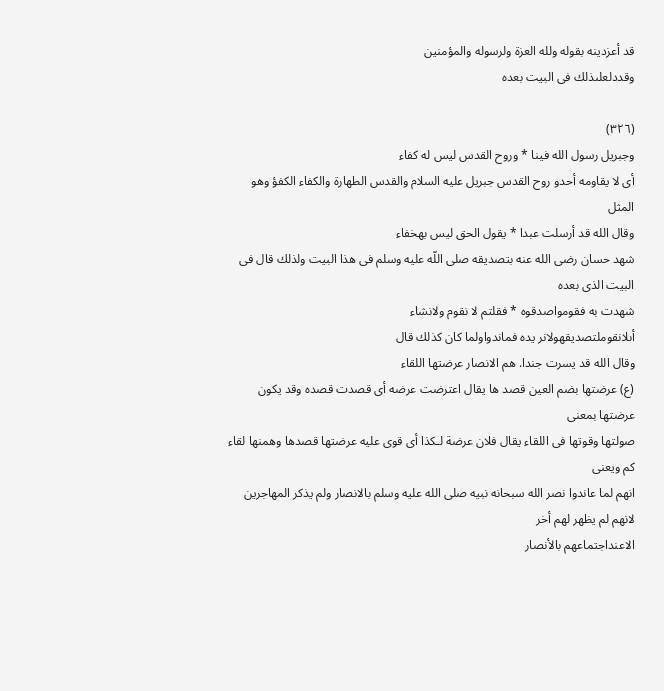قد أعزدينه بقوله ولله العزة ولرسوله والمؤمنين
وقددلعلىذلك فى البيت بعده

(٣٢٦)
وجبريل رسول الله فينا * وروح القدس ليس له كفاء
أى لا يقاومه أحدو روح القدس جبريل عليه السلام والقدس الطهارة والكفاء الكفؤ وهو المثل
وقال الله قد أرسلت عبدا * يقول الحق ليس بهخفاء
شهد حسان رضى الله عنه بتصديقه صلى اللّه عليه وسلم فى هذا البيت ولذلك قال فى البيت الذى بعده
شهدت به فقومواصدقوه * فقلتم لا نقوم ولانشاء
أىلانقوملتصديقهولانر يده فماندواولما كان كذلك قال
وقال الله قد يسرت جندا. هم الانصار عرضتها اللقاء
(ع) عرضتها بضم العين قصد ها يقال اعترضت عرضه أى قصدت قصده وقد يكون عرضتها بمعنى
صولتها وقوتها فى اللقاء يقال فلان عرضة لـكذا أى قوى عليه عرضتها قصدها وهمنها لقاء كم ويعنى
انهم لما عاندوا نصر الله سبحانه نبيه صلى الله عليه وسلم بالانصار ولم يذكر المهاجرين لانهم لم يظهر لهم أخر
الاعنداجتماعهم بالأنصار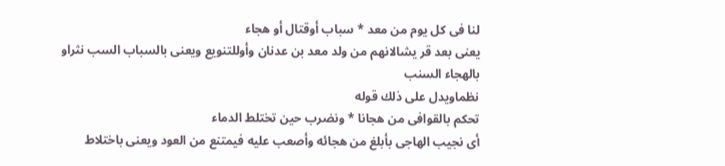لنا فى كل يوم من معد * سباب أوقتال أو هجاء
يعنى بعد قر يشالانهم من ولد معد بن عدنان وأوللتنويع ويعنى بالسباب السب نثراو بالهجاء السنب
نظماويدل على ذلك قوله
تحكم بالقوافى من هجانا * ونضرب حين تختلط الدماء
أى نجيب الهاجى بأبلغ من هجائه وأصعب عليه فيمتنع من العود ويعنى باختلاط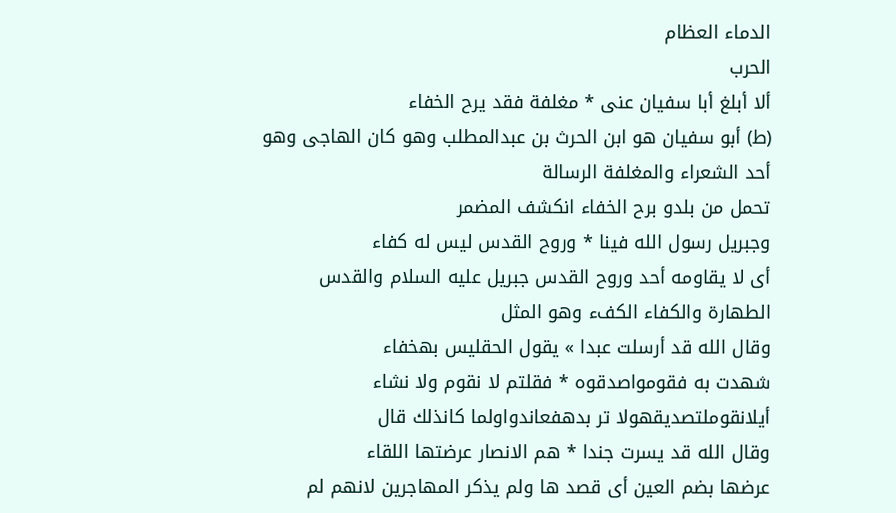الدماء العظام
الحرب
ألا أبلغ أبا سفيان عنى * مغلفة فقد يرح الخفاء
(ط) أبو سفيان هو ابن الحرث بن عبدالمطلب وهو كان الهاجى وهو أحد الشعراء والمغلفة الرسالة
تحمل من بلدو برح الخفاء انكشف المضمر
وجبريل رسول الله فينا * وروح القدس ليس له كفاء
أى لا يقاومه أحد وروح القدس جبريل عليه السلام والقدس الطهارة والكفاء الكفء وهو المثل
وقال الله قد أرسلت عبدا » يقول الحقليس بهخفاء
شهدت به فقومواصدقوه * فقلتم لا نقوم ولا نشاء
أیلانقوملتصديقهولا تر بدهفعاندواولما كانذلك قال
وقال الله قد يسرت جندا * هم الانصار عرضتها اللقاء
عرضها بضم العين أى قصد ها ولم يذكر المهاجرين لانهم لم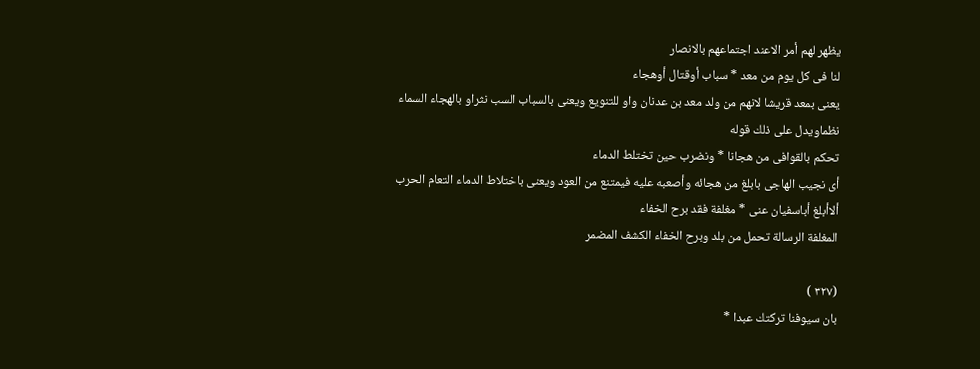يظهر لهم أمر الاعند اجتماعهم بالانصار
لنا فى كل يوم من معد * سباب أوقتال أوهجاء
يعنى بمعد قريشا لانهم من ولد معد بن عدنان واو للتنويع ويعنى بالسباب السب نثراو بالهجاء السماء
نظماويدل على ذلك قوله
تحكم بالقوافى من هجانا * ونضرب حين تختلط الدماء
أى نجيب الهاجى بابلغ من هجائه وأصعبه عليه فيمتنع من العود ويعنى باختلاط الدماء التعام الحرب
ألاأبلغ أباسفيان عنى * مغلفة فقد برح الخفاء
المغلفة الرسالة تحمل من بلد وبرح الخفاء الكشف المضمر

(٣٢٧ )
بان سيوفنا تركتك عبدا *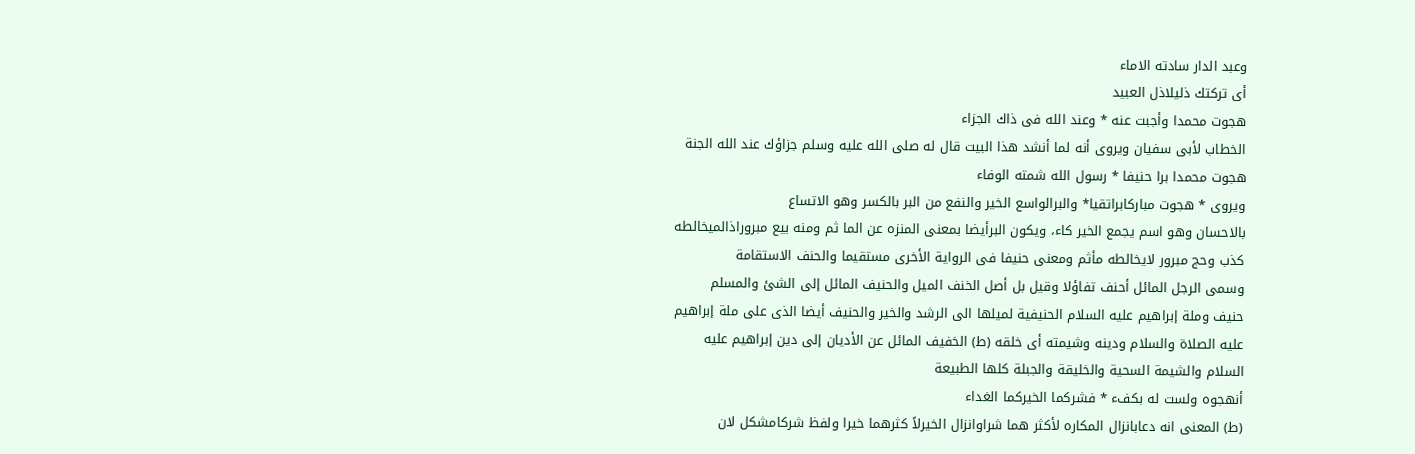وعبد الدار سادته الاماء
أى تركتك ذليلاذل العبيد
هجوت محمدا وأجبت عنه * وعند الله فى ذاك الجزاء
الخطاب لأبى سفيان ويروى أنه لما أنشد هذا البيت قال له صلى الله عليه وسلم جزاؤك عند الله الجنة
هجوت محمدا برا حنيفا * رسول الله شمته الوفاء
ويروى * هجوت مباركابراتقيا* والبرالواسع الخير والنفع من البر بالكسر وهو الاتساع
بالاحسان وهو اسم يجمع الخير كاء، ويكون البرأيضا بمعنى المنزه عن الما ثم ومنه بيع مبروراذالميخالطه
كذب وحج مبرور لايخالطه مأثم ومعنى حنيفا فى الرواية الأخرى مستقيما والحنف الاستقامة
وسمى الرجل المائل أحنف تفاؤلا وقيل بل أصل الخنف الميل والحنيف المائل إلى الشئ والمسلم
حنيف وملة إبراهيم عليه السلام الحنيفية لميلها الى الرشد والخير والحنيف أيضا الذى على ملة إبراهيم
عليه الصلاة والسلام ودينه وشيمته أى خلقه (ط) الخفيف المائل عن الأديان إلى دين إبراهيم عليه
السلام والشيمة السحية والخليقة والجبلة كلها الطبيعة
أنهجوه ولست له بكفء * فشركما الخيركما الغداء
(ط) المعنى انه دعابانزال المكاره لأكثر هما شراوانزال الخيرلاً كثرهما خيرا ولفظ شركامشكل لان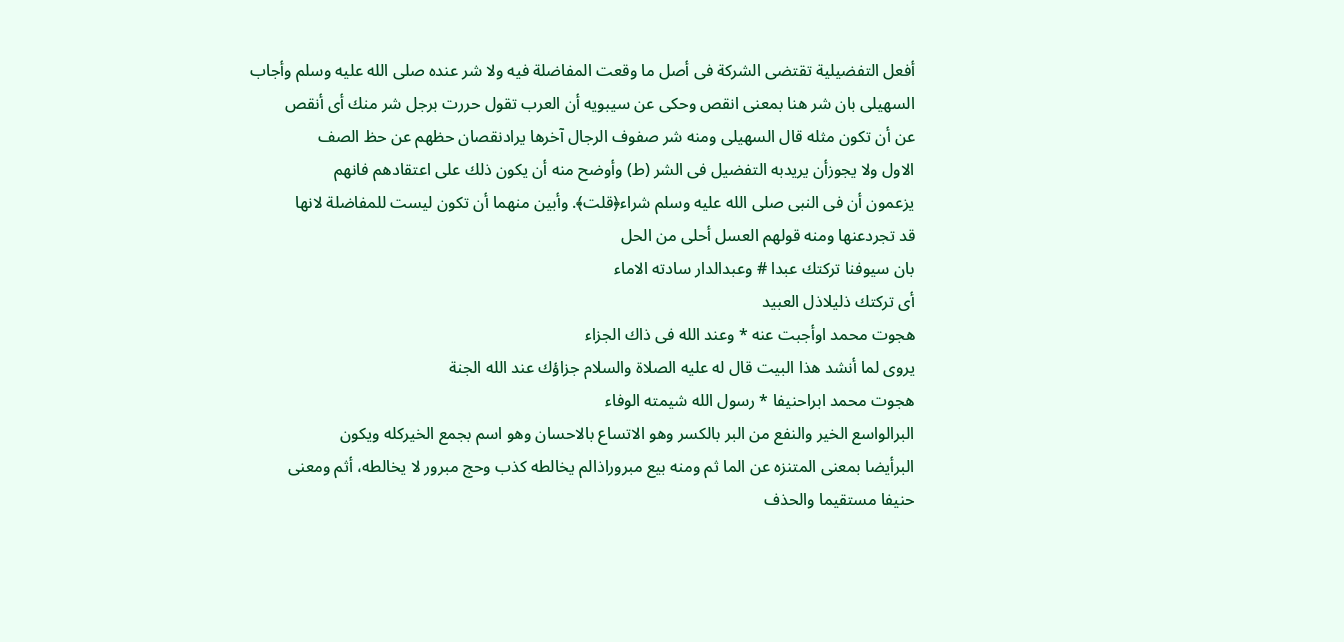أفعل التفضيلية تقتضى الشركة فى أصل ما وقعت المفاضلة فيه ولا شر عنده صلى الله عليه وسلم وأجاب
السهيلى بان شر هنا بمعنى انقص وحكى عن سيبويه أن العرب تقول حررت برجل شر منك أى أنقص
عن أن تكون مثله قال السهيلى ومنه شر صفوف الرجال آخرها يرادنقصان حظهم عن حظ الصف
الاول ولا يجوزأن يريدبه التفضيل فى الشر (ط) وأوضح منه أن يكون ذلك على اعتقادهم فانهم
يزعمون أن فى النبى صلى الله عليه وسلم شراء﴿قلت﴾. وأبين منهما أن تكون ليست للمفاضلة لانها
قد تجردعنها ومنه قولهم العسل أحلى من الحل
بان سيوفنا تركتك عبدا # وعبدالدار سادته الاماء
أى تركتك ذليلاذل العبيد
هجوت محمد اوأجبت عنه * وعند الله فى ذاك الجزاء
يروى لما أنشد هذا البيت قال له عليه الصلاة والسلام جزاؤك عند الله الجنة
هجوت محمد ابراحنيفا * رسول الله شيمته الوفاء
البرالواسع الخير والنفع من البر بالكسر وهو الاتساع بالاحسان وهو اسم بجمع الخيركله ويكون
البرأيضا بمعنى المتنزه عن الما ثم ومنه بيع مبروراذالم يخالطه كذب وحج مبرور لا يخالطه، أثم ومعنى
حنيفا مستقيما والحذف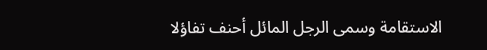الاستقامة وسمى الرجل المائل أحنف تفاؤلا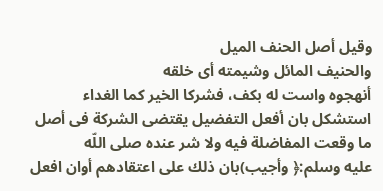وقيل أصل الحنف الميل
والحنيف المائل وشيمته أى خلقه
أنهجوه واست له بكف، فشركا الخير كما الغداء
استشكل بان أفعل التفضيل يقتضى الشركة فى أصل ما وقعت المفاضلة فيه ولا شر عنده صلى اللّه
عليه وسلم:﴿ وأجيب)بان ذلك على اعتقادهم أوان افعل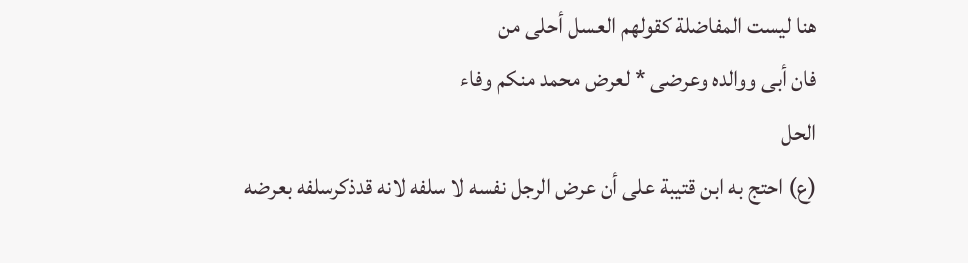هنا ليست المفاضلة كقولهم العسل أحلى من
فان أبى ووالده وعرضى * لعرض محمد منكم وفاء
الحل
(ع) احتج به ابن قتيبة على أن عرض الرجل نفسه لا سلفه لانه قدذكرسلفه بعرضه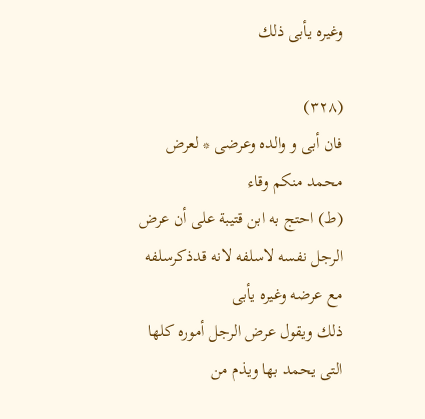وغيره يأبى ذلك

(٣٢٨)
فان أبى و والده وعرضى * لعرض محمد منكم وقاء
(ط) احتج به ابن قتيبة على أن عرض الرجل نفسه لاسلفه لانه قدذكرسلفه مع عرضه وغيره يأبى
ذلك ويقول عرض الرجل أموره كلها التى يحمد بها ويذم من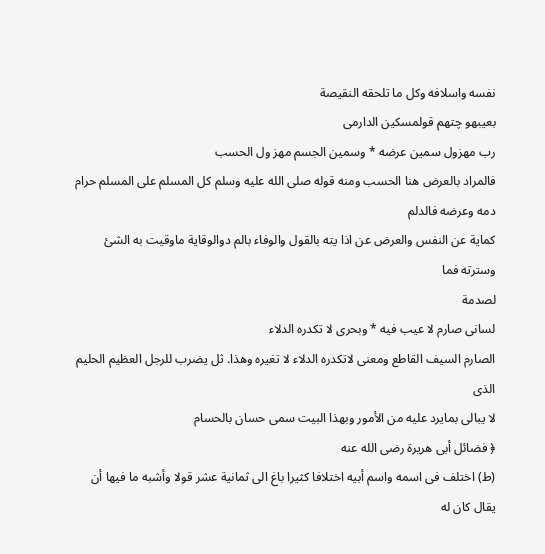نفسه واسلافه وكل ما تلحقه النقيصة
بعیبهو چتهم قولمسکین الدارمى
رب مهزول سمين عرضه * وسمين الجسم مهز ول الحسب
فالمراد بالعرض هنا الحسب ومنه قوله صلى الله عليه وسلم كل المسلم على المسلم حرام دمه وعرضه فالدلم
كماية عن النفس والعرض عن اذا يته بالقول والوفاء بالم دوالوقاية ماوقيت به الشئ وسترته فما
لصدمة
لسانى صارم لا عيب فيه * وبحرى لا تكدره الدلاء
الصارم السيف القاطع ومعنى لاتكدره الدلاء لا تغيره وهذا. ثل يضرب للرجل العظيم الحليم الذى
لا يبالى بمايرد عليه من الأمور وبهذا البيت سمى حسان بالحسام
﴿ فضائل أبى هريرة رضى الله عنه
(ط) اختلف فى اسمه واسم أبيه اختلافا كثيرا باغ الى ثمانية عشر قولا وأشبه ما فيها أن يقال كان له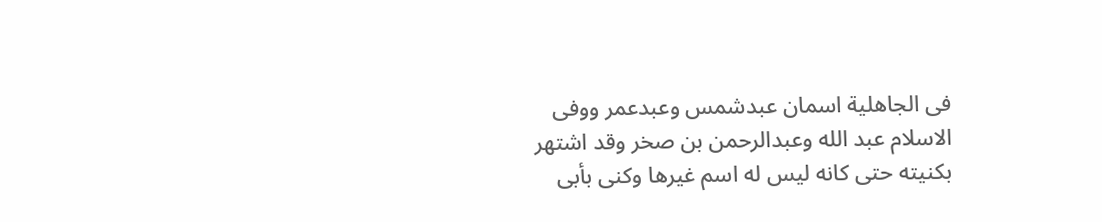فى الجاهلية اسمان عبدشمس وعبدعمر ووفى الاسلام عبد الله وعبدالرحمن بن صخر وقد اشتهر
بكنيته حتى كانه ليس له اسم غيرها وكنى بأبى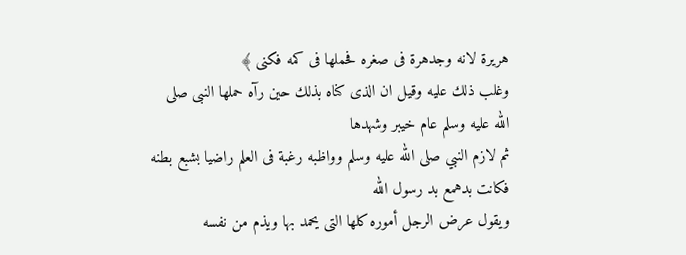هريرة لانه وجدهرة فى صغره فحملها فى كمه فكنى ﴾
وغلب ذلك عليه وقيل ان الذى كناه بذلك حين رآه حملها النبى صلى الله عليه وسلم عام خيبر وشهدها
ثم لازم النبي صلى الله عليه وسلم وواظبه رغبة فى العلم راضيا بشبع بطنه فكانت بدهمع بد رسول الله
ويقول عرض الرجل أموره كلها التى يحمد بها ويذم من نفسه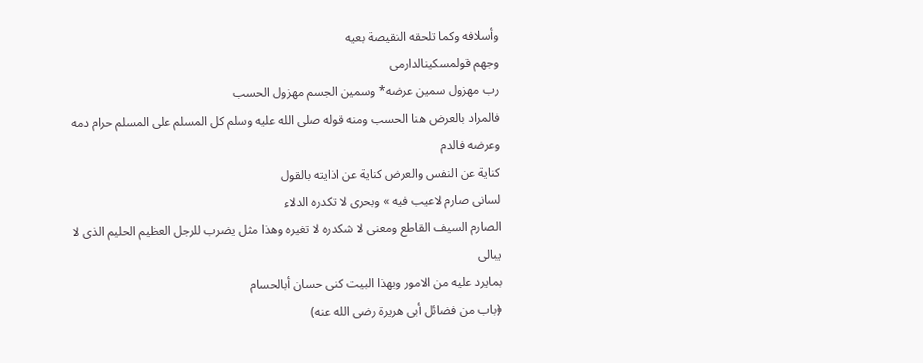وأسلافه وكما تلحقه النقيصة بعيه
وجهم قولمسکینالدارمى
رب مهزول سمين عرضه* وسمين الجسم مهزول الحسب
فالمراد بالعرض هنا الحسب ومنه قوله صلى الله عليه وسلم كل المسلم على المسلم حرام دمه وعرضه فالدم
كناية عن النفس والعرض كناية عن اذايته بالقول
لسانى صارم لاعيب فيه » وبحرى لا تكدره الدلاء
الصارم السيف القاطع ومعنى لا شكدره لا تغيره وهذا مثل يضرب للرجل العظيم الحليم الذى لا يبالى
بمايرد عليه من الامور وبهذا البيت كنى حسان أبالحسام
﴿باب من فضائل أبى هريرة رضى الله عنه)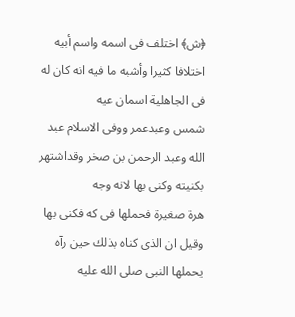﴿ش﴾ اختلف فى اسمه واسم أبيه اختلافا كثيرا وأشبه ما فيه انه كان له فى الجاهلية اسمان عيه
شمس وعبدعمر ووفى الاسلام عبد الله وعبد الرحمن بن صخر وقداشتهر بكنيته وكنى بها لانه وجه
هرة صغيرة فحملها فى كه فكنى بها وقيل ان الذى كناه بذلك حين رآه يحملها النبى صلى الله عليه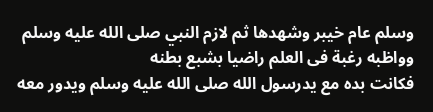وسلم عام خيبر وشهدها ثم لازم النبي صلى الله عليه وسلم وواظبه رغبة فى العلم راضيا بشبع بطنه
فكانت بده مع يدرسول الله صلى الله عليه وسلم ويدور معه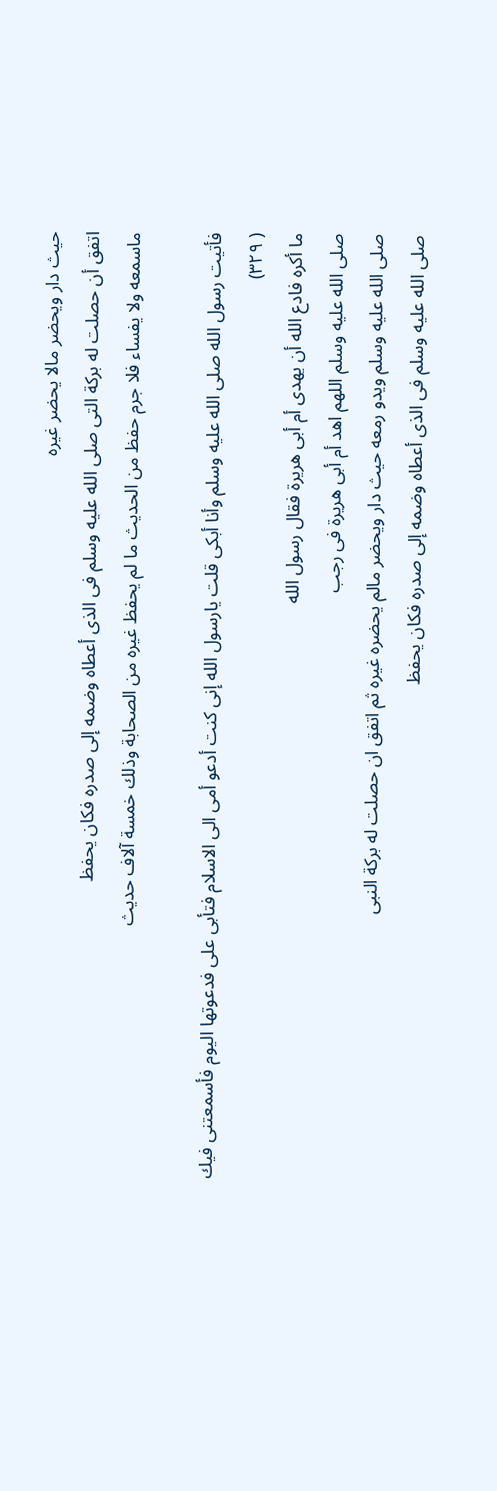حيث دار ويحضر مالا يحضر غيره
اتفق أن حصلت له بركة التى صلى الله عليه وسلم فى الذى أعطاه وضمه إلى صدره فكان يحفظ
ماسمعه ولا يفساء فلا جرم حفظ من الحديث ما لم يحفظ غيره من الصحابة وذلك خمسة آلاف حديث

فأتيت رسول الله صلى الله عليه وسلم وأنا أبكى قلت يارسول الله إنى كنت أدعو أمى الى الاسلام فتأبى على فدعوتها اليوم فأسمعتنى فيك
( ٣٢٩)
ما أكره فادع الله أن يهدى أم أبى هريرة فقال رسول الله
صلى الله عليه وسلم اللهم اهد أم أبى هريرة فى رجب
صلى الله عليه وسلم ويدو رمعه حيث دار ويحضر مالم يحضره غيره ثم اتفق ان حصلت له بركة النبى
صلى الله عليه وسلم فى الذى أعطاه وضمه إلى صدره فكان يحفظ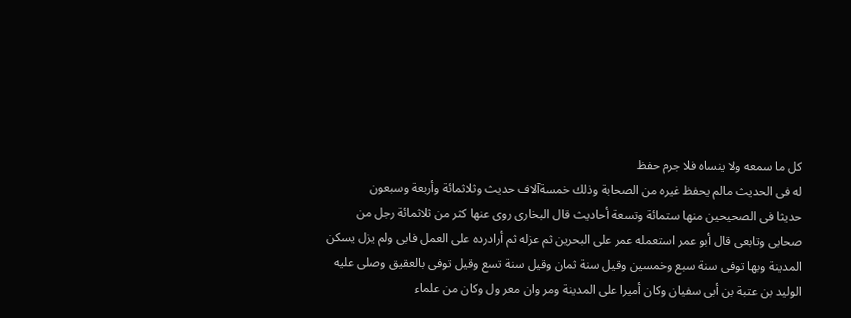كل ما سمعه ولا ينساه فلا جرم حفظ
له فى الحديث مالم يحفظ غيره من الصحابة وذلك خمسةآلاف حديث وثلاثمائة وأربعة وسبعون
حديثا فى الصحيحين منها ستمائة وتسعة أحاديث قال البخارى روى عنها كثر من ثلاثمائة رجل من
صحابى وتابعى قال أبو عمر استعمله عمر على البحرين ثم عزله ثم أرادرده على العمل فابى ولم يزل يسكن
المدينة وبها توفى سنة سبع وخمسين وقيل سنة ثمان وقيل سنة تسع وقيل توفى بالعقيق وصلى عليه
الوليد بن عتبة بن أبى سفيان وكان أميرا على المدينة ومر وان معر ول وكان من علماء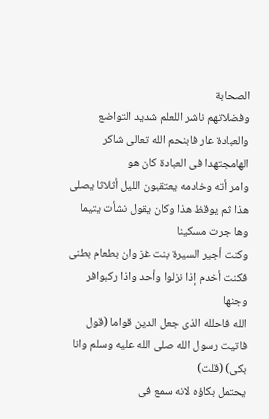الصحابة
وفضلاتهم ناشر اللعلم شديد التواضع والعبادة عار فابنحم الله تعالى شاكر الهامجتهدا فى العبادة كان هو
وامر أته وخادمه يعتقبون الليل أثلاثا يصلى هذا ثم يوقظ هذا وكان يقول نشأت يتيما وها جرت مسكينا
وكنت أجير السيرة بنت غز وان بطعام بطنى فكنت أخدم إذا نزلوا وأحد واذا ركبوافر وجنها
الله فاحلله الذى جعل الدين قواما (قول فاتيت رسول الله صلى الله عليه وسلم وانا بكى) (قلت)
يحتمل بكاؤه لانه سمع فى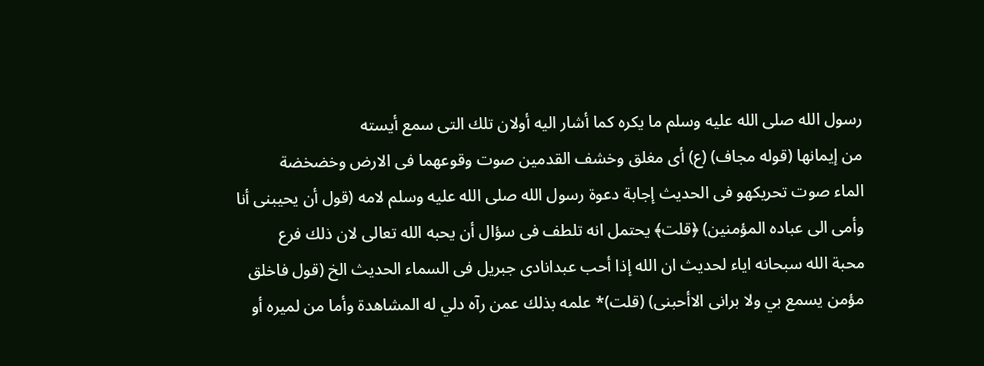رسول الله صلى الله عليه وسلم ما يكره كما أشار اليه أولان تلك التى سمع أيسته
من إيمانها (قوله مجاف) (ع) أى مغلق وخشف القدمين صوت وقوعهما فى الارض وخضخضة
الماء صوت تحريكهو فى الحديث إجابة دعوة رسول الله صلى الله عليه وسلم لامه (قول أن يحيبنى أنا
وأمى الى عباده المؤمنين) ﴿قلت﴾ يحتمل انه تلطف فى سؤال أن يحبه الله تعالى لان ذلك فرع
محبة الله سبحانه اياء لحديث ان الله إذا أحب عبدانادى جبريل فى السماء الحديث الخ (قول فاخلق
مؤمن يسمع بي ولا برانى الاأحبنى) (قلت)* علمه بذلك عمن رآه دلي له المشاهدة وأما من لميره أو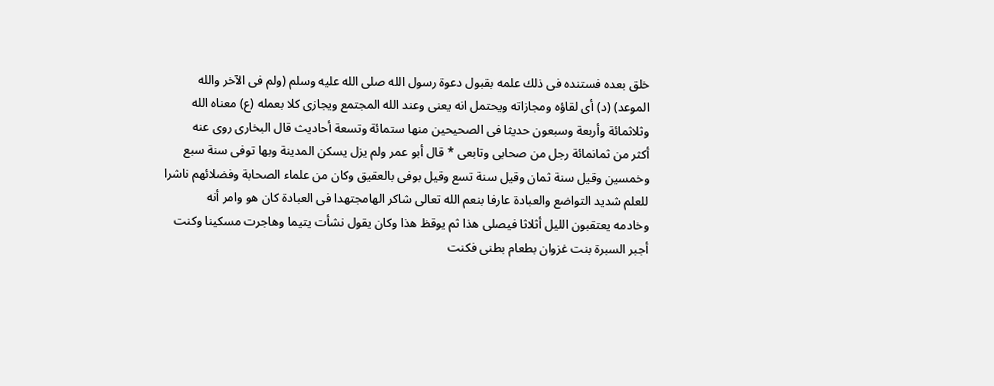خلق بعده فستنده فى ذلك علمه بقبول دعوة رسول الله صلى الله عليه وسلم (ولم فى الآخر والله
الموعد) (د) أى لقاؤه ومجازاته ويحتمل انه يعنى وعند الله المجتمع ويجازى كلا بعمله (ع) معناه الله
وثلاثمائة وأربعة وسبعون حديثا فى الصحيحين منها ستمائة وتسعة أحاديث قال البخارى روى عنه
أكثر من ثمانمائة رجل من صحابى وتابعى * قال أبو عمر ولم يزل يسكن المدينة وبها توفى سنة سبع
وخمسين وقيل سنة ثمان وقيل سنة تسع وقيل بوفى بالعقيق وكان من علماء الصحابة وفضلائهم ناشرا
للعلم شديد التواضع والعبادة عارفا بنعم الله تعالى شاكر الهامجتهدا فى العبادة كان هو وامر أنه
وخادمه يعتقبون الليل أثلاثا فيصلى هذا ثم يوقظ هذا وكان يقول نشأت يتيما وهاجرت مسكينا وكنت
أجبر السبرة بنت غزوان بطعام بطنى فكنت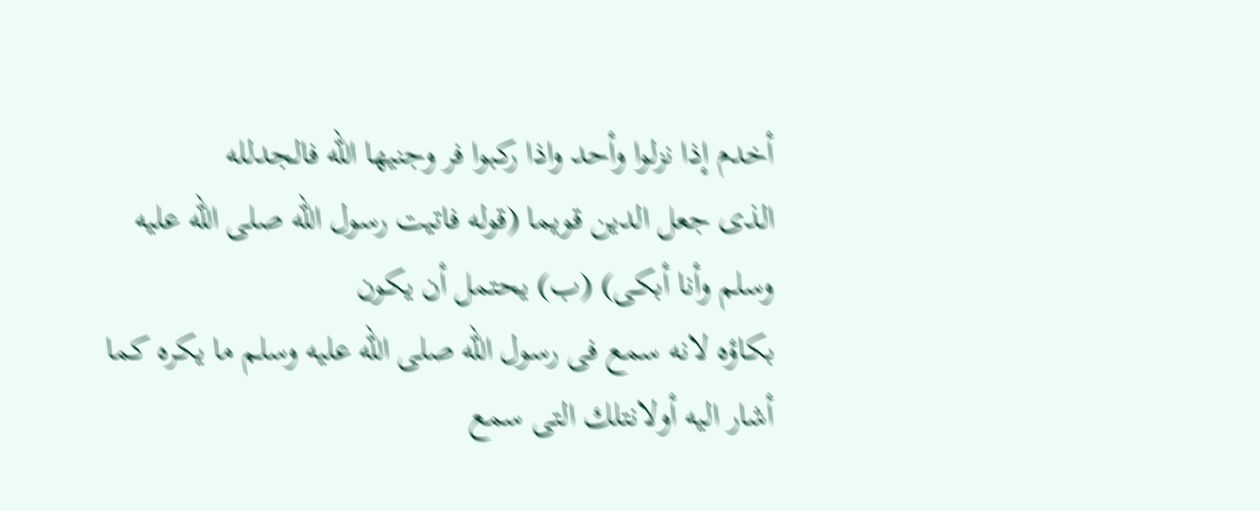أخدم إذا نزلوا وأحد واذا ركبوا فر وجنيها الله فالجدلله
الذى جعل الدين قويما (قوله فاتيت رسول الله صلى الله عليه وسلم وأنا أبكى) (ب) يحتمل أن يكون
بكاؤه لانه سمع فى رسول الله صلى الله عليه وسلم ما يكره كما أشار اليه أولانتلك التى سمع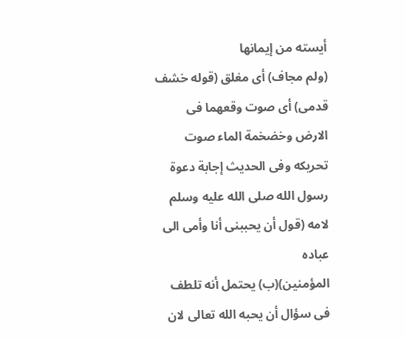أيسته من إيمانها
(ولم مجاف) أى مغلق (قوله خشف قدمى) أى صوت وقعهما فى الارض وخضخمة الماء صوت
تحريكه وفى الحديث إجابة دعوة رسول الله صلى الله عليه وسلم لامه (قول أن يحببنى أنا وأمى الى عباده
المؤمنين)(ب) يحتمل أنه تلطف فى سؤال أن يحبه الله تعالى لان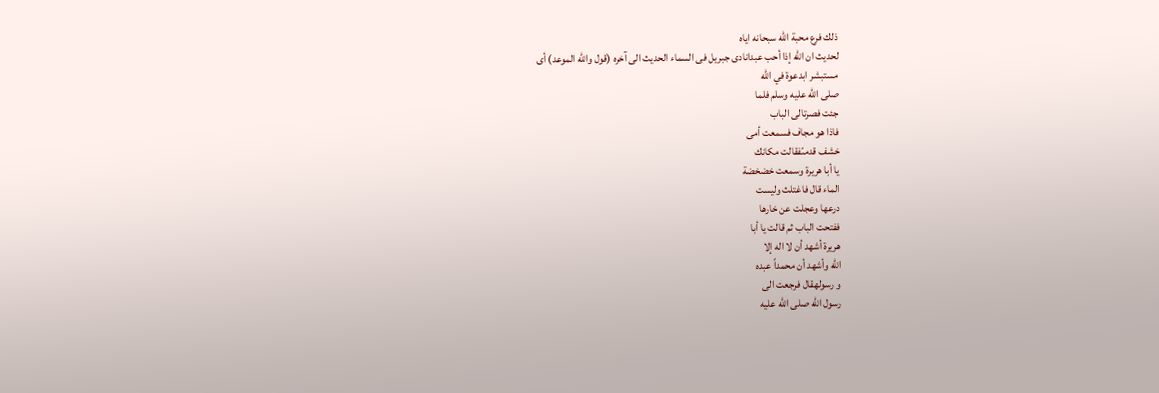ذلك فرع محبة الله سبحانه اياه
لحديث ان الله إذا أحب عبدانادى جبريل فى السماء الحديث الى آخره (قول والله الموعد) أى
مستبشر ابدعوة في الله
صلى الله عليه وسلم فلما
جئت فصرتالى الباب
فاذا هو مجاف فسمعت أمى
خشف قدمىّفقالت مكانك
يا أبا هريرة وسمعت خضخضة
الماء قال فاغتلث وليست
درعها وعجلت عن خارها
ففتحت الباب ثم قالت يا أبا
هريرة أشهد أن لا اله إلا
الله وأشهد أن محمداً عبده
و رسولهقال فرجعت الى
رسول الله صلى الله عليه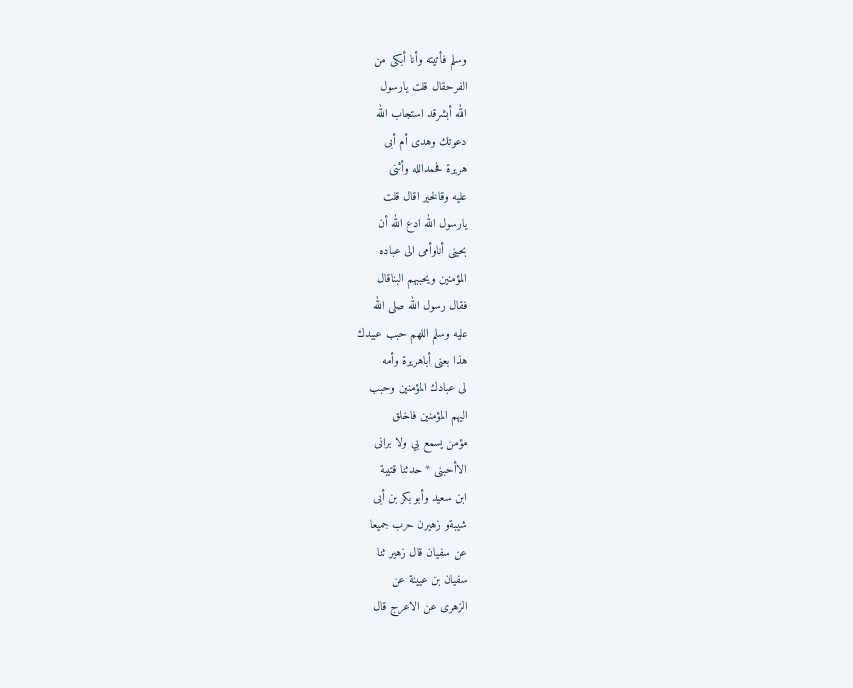وسلم فأتيته وأنا أبكى من
الفرحقال قلت يارسول
الله أبشرقد استجاب الله
دعوتك وهدى أم أبى
هريرة فحمدالله وأثنى
علیه وقالخير اقال قلت
يارسول الله ادع الله أن
بحینی أناوأمى الى عباده
المؤمنين ويحببهم البناقال
فقال رسول الله صلى الله
عليه وسلم اللهم حبب عبيدك
هذا بعنى أباهريرة وأمه
لى عبادك المؤمنين وحبب
اليهم المؤمنين فاخلق
مؤمن يسمع بي ولا برانى
الاأحبنى * حدثنا قتيبة
ابن سعيد وأبو بكر بن أبى
شیبةو زهیرن حرب جميعا
عن سفيان قال زهير ثنا
سفيان بن عيينة عن
الزهرى عن الاعرج قال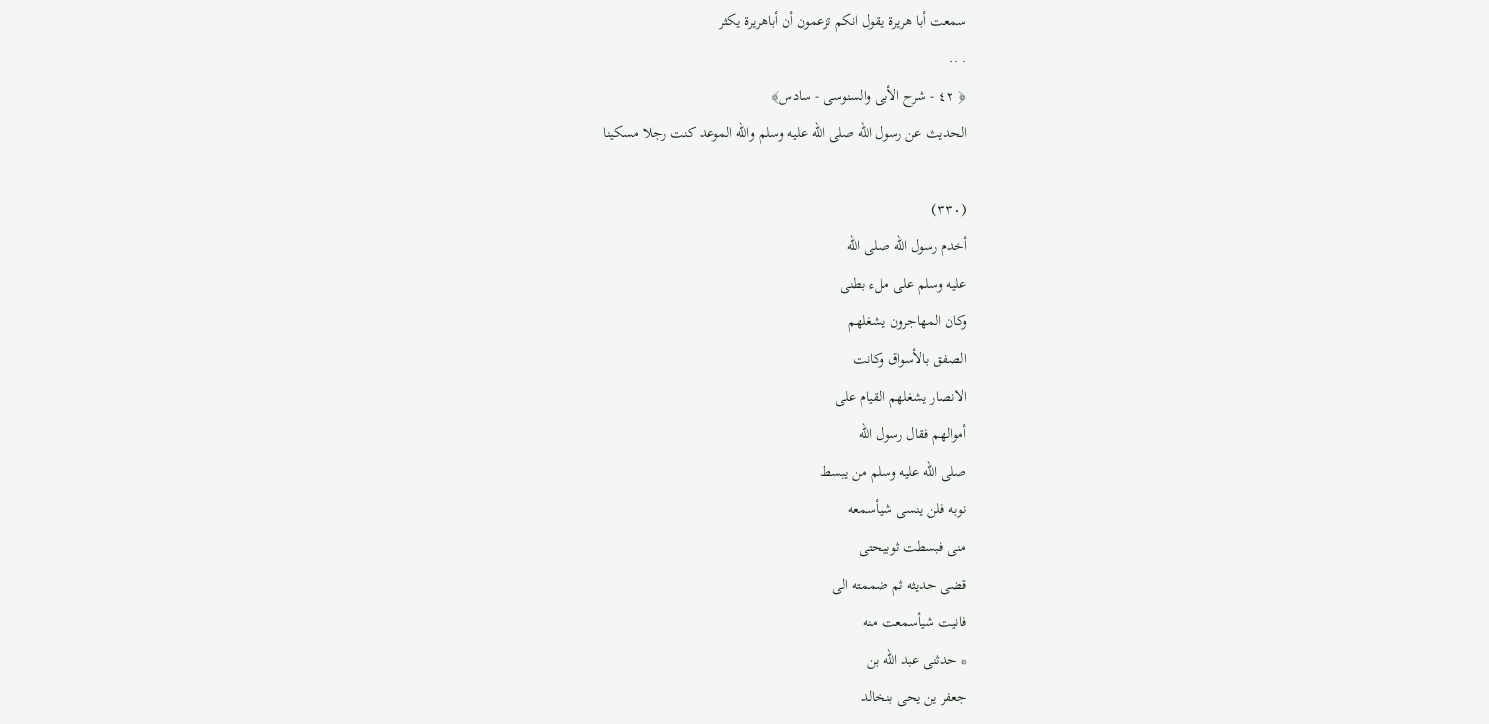سمعت أبا هريرة يقول انكم تزعمون أن أباهريرة يكثر
. ..
﴿ ٤٢ - شرح الأبى والسنوسى - سادس﴾
الحديث عن رسول الله صلى الله عليه وسلم والله الموعد كنت رجلا مسكينا

(٣٣٠)
أخدم رسول الله صلى الله
عليه وسلم على ملء بطنى
وكان المهاجرون يشغلهم
الصفق بالأسواق وكانت
الانصار يشغلهم القيام على
أموالهم فقال رسول الله
صلى الله عليه وسلم من يبسط
نوبه فلن ينسى شيأسمعه
منی فبسطت ثوبیحتی
قضى حديثه ثم ضممته الى
فانيت شيأسمعت منه
* حدثنى عبد الله بن
جعفر ین یحی بنخالد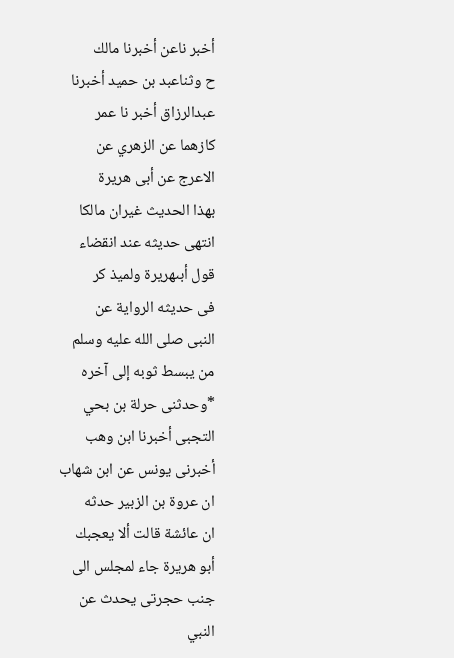أخبر ناعن أخبرنا مالك
ح وثناعبد بن حميد أخبرنا
عبدالرزاق أخبر نا عمر
كازهما عن الزهري عن
الاعرج عن أبى هريرة
بهذا الحديث غيران مالكا
انتهى حديثه عند انقضاء
قول أبىهريرة ولمیذ کر
فى حديثه الرواية عن
النبى صلى الله عليه وسلم
من يبسط ثوبه إلى آخره
*وحدثنى حرلة بن بحي
التجبى أخبرنا ابن وهب
أخبرنى يونس عن ابن شهاب
ان عروة بن الزبير حدثه
ان عائشة قالت ألا يعجبك
أبو هريرة جاء لمجلس الى
جنب حجرتى يحدث عن
النبي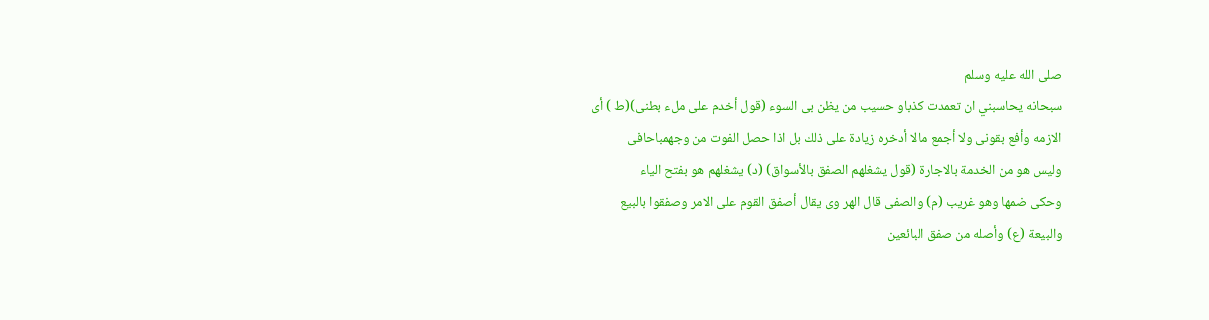صلى الله عليه وسلم
سبحانه يحاسبني ان تعمدت كذباو حسيب من يظن بى السوء (قول أخدم على ملء بطنى)(ط ) أى
الازمه وأفع بقونى ولا أجمع مالا أدخره زيادة على ذلك بل اذا حصل الفوت من وجهمباحافى
وليس هو من الخدمة بالاجارة (قول يشغلهم الصفق بالأسواق) (د) يشغلهم هو بفتح الياء
وحكى ضمها وهو غريب (م) والصفى قال الهر وى يقال أصفق القوم على الامر وصفقوا بالبيع
والبيعة (ع) وأصله من صفق البائعين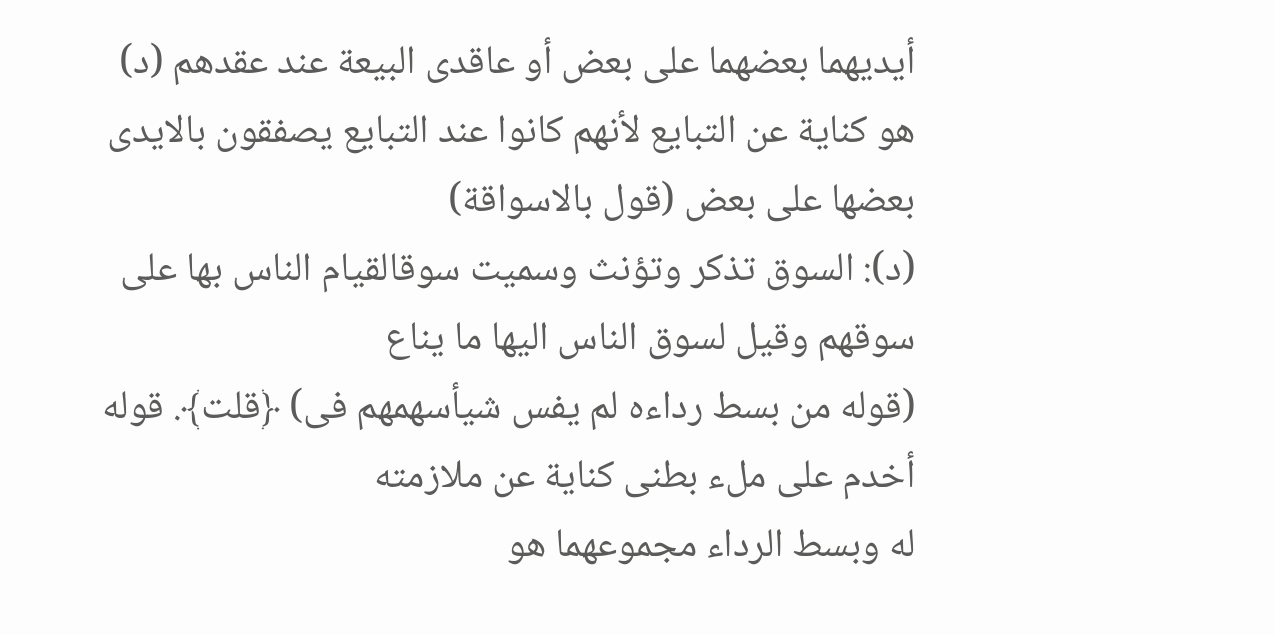أيديهما بعضهما على بعض أو عاقدى البيعة عند عقدهم (د)
هو كناية عن التبايع لأنهم كانوا عند التبايع يصفقون بالايدى بعضها على بعض (قول بالاسواقة)
(د): السوق تذكر وتؤنث وسميت سوقالقيام الناس بها على سوقهم وقيل لسوق الناس اليها ما يناع
(قوله من بسط رداءه لم يفس شيأسهمهم فى) ﴿قلت﴾. قوله أخدم على ملء بطنى كناية عن ملازمته
له وبسط الرداء مجموعهما هو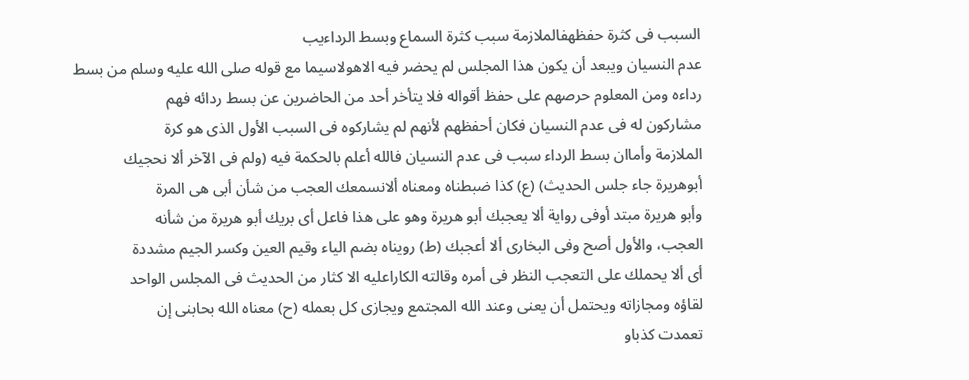السبب فى كثرة حفظهفالملازمة سبب كثرة السماع وبسط الرداءيب
عدم النسيان ويبعد أن يكون هذا المجلس لم يحضر فيه الاهولاسيما مع قوله صلى الله عليه وسلم من بسط
رداءه ومن المعلوم حرصهم على حفظ أقواله فلا يتأخر أحد من الحاضرين عن بسط ردائه فهم
مشاركون له فى عدم النسيان فكان أحفظهم لأنهم لم يشاركوه فى السبب الأول الذى هو كرة
الملازمة وأماان بسط الرداء سبب فى عدم النسيان فالله أعلم بالحكمة فيه (ولم فى الآخر ألا نحجيك
أبوهريرة جاء جلس الحديث) (ع) كذا ضبطناه ومعناه ألانسمعك العجب من شأن أبى هى المرة
وأبو هريرة مبتد أوفى رواية ألا يعجبك أبو هريرة وهو على هذا فاعل أى بريك أبو هريرة من شأنه
العجب، والأول أصح وفى البخارى ألا أعجبك (ط) رويناه بضم الياء وقيم العين وكسر الجيم مشددة
أى ألا يحملك على التعجب النظر فى أمره وقالته الكاراعليه الا كثار من الحديث فى المجلس الواحد
لقاؤه ومجازاته ويحتمل أن يعنى وعند الله المجتمع ويجازى كل بعمله (ح) معناه الله بحابنى إن
تعمدت كذباو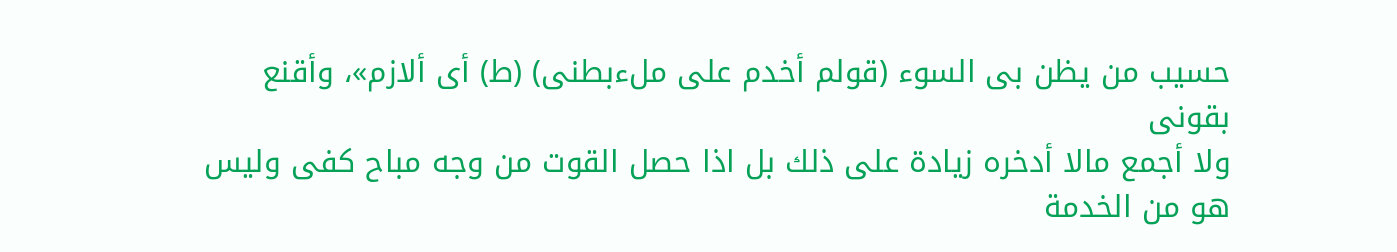حسيب من يظن بى السوء (قولم أخدم على ملءبطنى) (ط) أى ألازم»، وأقنع بقونى
ولا أجمع مالا أدخره زيادة على ذلك بل اذا حصل القوت من وجه مباح كفى وليس هو من الخدمة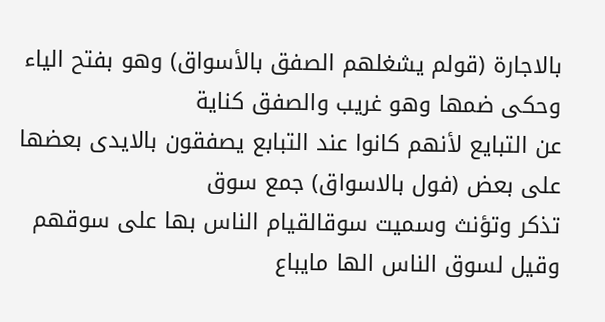بالاجارة (قولم يشغلهم الصفق بالأسواق) وهو بفتح الياء وحكى ضمها وهو غريب والصفق كناية
عن التبايع لأنهم كانوا عند التبابع يصفقون بالايدى بعضها على بعض (فول بالاسواق) جمع سوق
تذكر وتؤنث وسميت سوقالقيام الناس بها على سوقهم وقيل لسوق الناس الها مايباع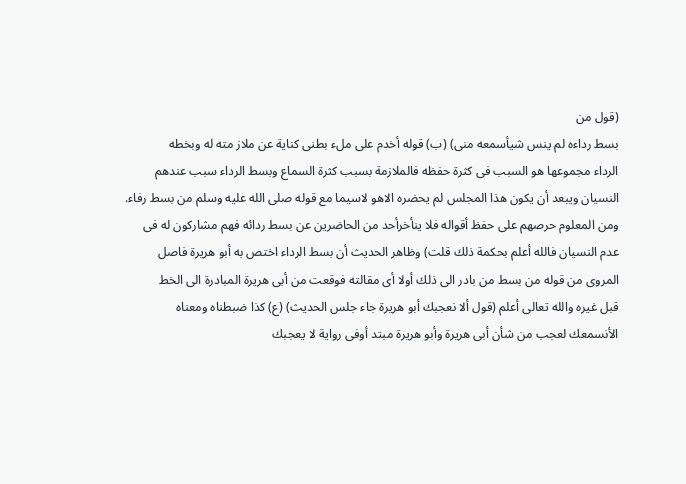(قول من
بسط رداءه لم ينس شيأسمعه منى) (ب) قوله أخدم على ملء بطنى كناية عن ملاز مته له وبخطه
الرداء مجموعها هو السبب فى كثرة حفظه فالملازمة بسبب كثرة السماع وبسط الرداء سبب عندهم
النسيان ويبعد أن يكون هذا المجلس لم يحضره الاهو لاسيما مع قوله صلى الله عليه وسلم من بسط رفاء.
ومن المعلوم حرصهم على حفظ أقواله فلا ينأخرأحد من الحاضرين عن بسط ردائه فهم مشاركون له فى
عدم النسيان فالله أعلم بحكمة ذلك قلت) وظاهر الحديث أن بسط الرداء اختص به أبو هريرة فاصل
المروى من قوله من بسط من بادر الى ذلك أولا أى مقالته فوقعت من أبى هريرة المبادرة الى الخط
قبل غيره والله تعالى أعلم (قول ألا نعجبك أبو هريرة جاء جلس الحديث) (ع) كذا ضبطناه ومعناه
الأنسمعك لعجب من شأن أبى هريرة وأبو هريرة مبتد أوفى رواية لا يعجبك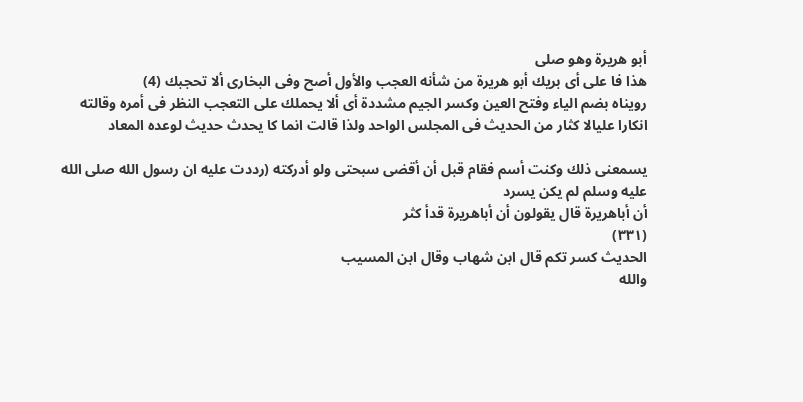أبو هريرة وهو صلى
هذا فا على أى بريك أبو هريرة من شأنه العجب والأول أصح وفى البخارى ألا تحجبك (4)
رويناه بضم الياء وفتح العين وكسر الجيم مشددة أى ألا يحملك على التعجب النظر فى أمره وقالته
انكارا عليالا كثار من الحديث فى المجلس الواحد ولذا قالت انما كا يحدث حديث لوعده المعاد

يسمعنى ذلك وكنت أسم فقام قبل أن أقضى سبحتى ولو أدركته (رددت عليه ان رسول الله صلى الله عليه وسلم لم يكن يسرد
أن أباهريرة قال يقولون أن أباهريرة قدأ كثر
(٣٣١)
الحديث كسر تكم قال ابن شهاب وقال ابن المسيب
والله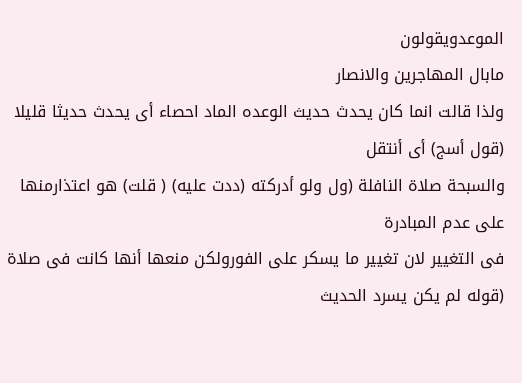الموعدويقولون
مابال المهاجرين والانصار
ولذا قالت انما كان يحدث حديث الوعده الماد احصاء أى يحدث حديثا قليلا (قول أسج) أى أنتقل
والسبحة صلاة النافلة (ول ولو أدركته (ددت عليه) ( قلت) هو اعتذارمنها على عدم المبادرة
فى التغيير لان تغيير ما يسكر على الفورولكن منعها أنها كانت فى صلاة (قوله لم يكن يسرد الحديث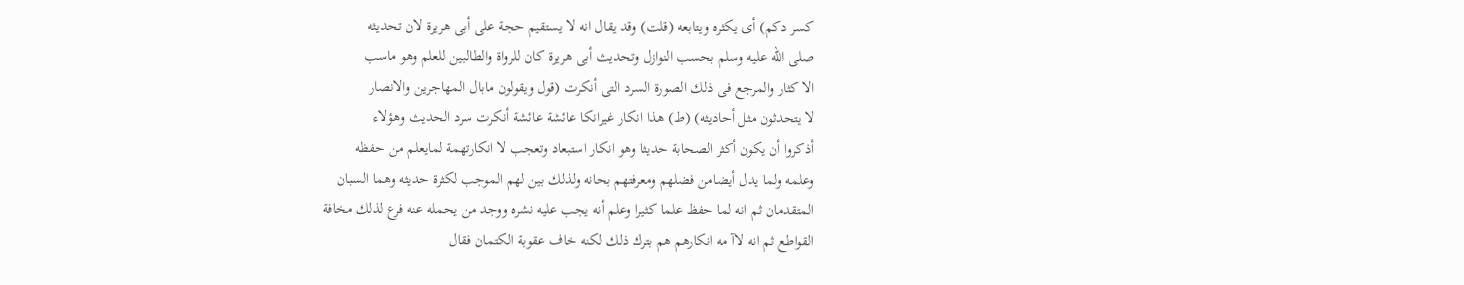كسر دكم) أى يكثره ويتابعه (قلت) وقد يقال انه لا يستقيم حجة على أبى هريرة لان تحديثه
صلى الله عليه وسلم بحسب النوازل وتحديث أبى هريرة كان للرواة والطالبين للعلم وهو ماسب
الا كثار والمرجع فى ذلك الصورة السرد التى أنكرت (قول ويقولون مابال المهاجرين والانصار
لا يتحدثون مثل أحاديثه) (ط) هذا انكار غيرانكا عائشة عائشة أنكرت سرد الحديث وهؤلاء
أذكروا أن يكون أكثر الصحابة حديثا وهو انكار استبعاد وتعجب لا انكارتهمة لمايعلم من حفظه
وعلمه ولما يدل أيضامن فضلهم ومعرفتهم بحانه ولذلك بين لهم الموجب لكثرة حديثه وهما السبان
المتقدمان ثم انه لما حفظ علما كثيرا وعلم أنه يجب عليه نشره ووجد من يحمله عنه فرع لذلك مخافة
القواطع ثم انه لاآ مه انكارهم هم بترك ذلك لكنه خاف عقوبة الكتمان فقال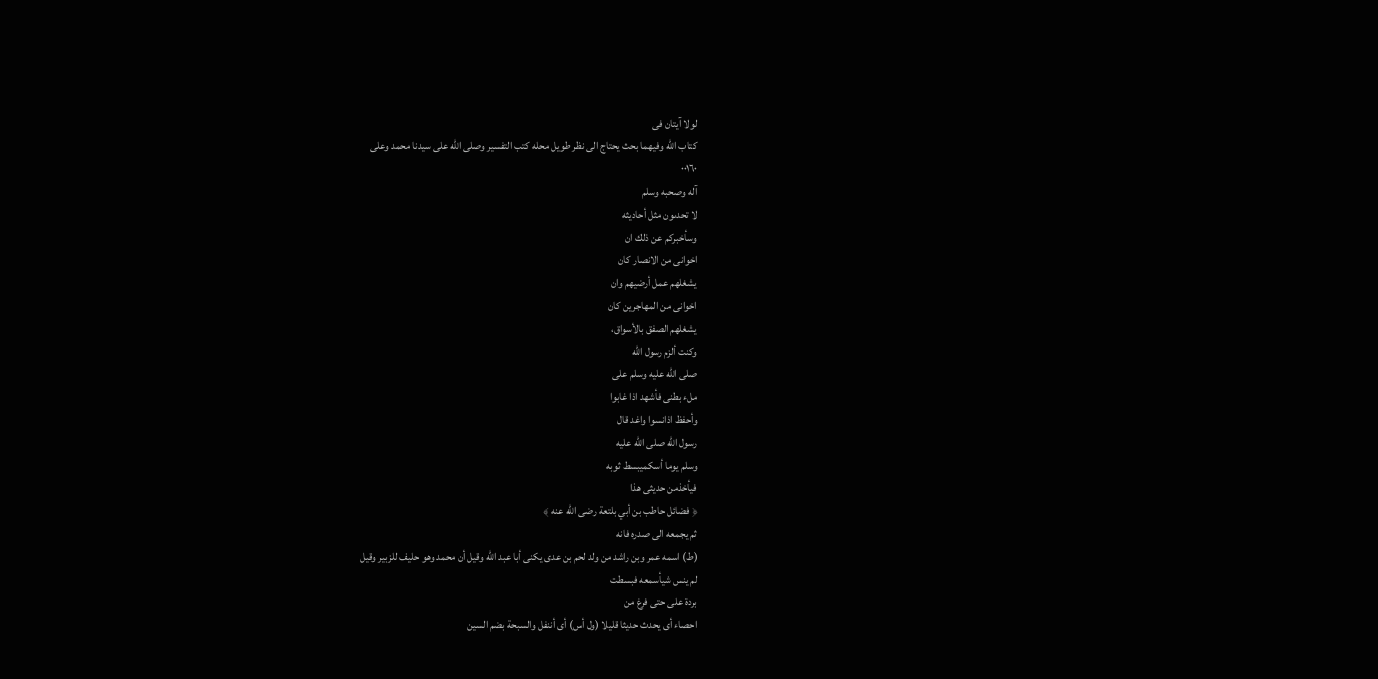لولا آيتان فى
كتاب الله وفيهما بحث يحتاج الى نظر طويل محله كتب التفسير وصلى الله على سيدنا محمد وعلى
٠٠١٦٠
آله وصحبه وسلم
لا تحدىون مثل أحاديثه
وسأخبركم عن ذلك ان
اخوانی من الانصار كان
يشغلهم عمل أرضيهم وان
اخوانى من المهاجرين كان
يشغلهم الصفق بالأسواق،
وكنت ألزم رسول الله
صلى الله عليه وسلم على
ملء بطنى فأشهد اذا غابوا
وأحفظ اذانسوا واغد قال
رسول الله صلى الله عليه
وسلم يوما أسكميبسط ثوبه
فيأخذمن حديثى هذا
﴿ فضائل حاطب بن أبي بلتعة رضى الله عنه ﴾
ثم يجمعه الى صدره فانه
(ط) اسمه عمر وبن راشد من ولد لحم بن عدى يكنى أبا عبد الله وقيل أن محمد وهو حليف للزبير وقيل
لم ينس شيأسمعه فبسطت
بردة على حتى فرغ من
احصاء أى يحدث حديثا قليلا (ول أس) أى أننفل والسبحة بضم السين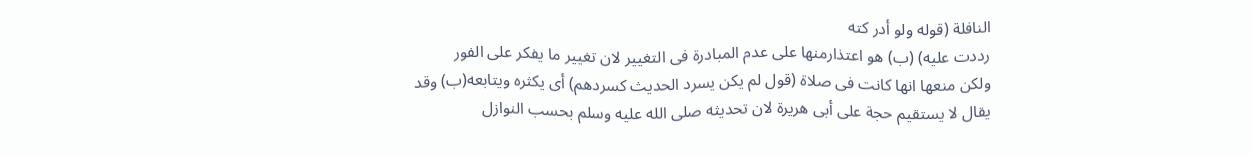النافلة (قوله ولو أدر كته
رددت عليه) (ب) هو اعتذارمنها على عدم المبادرة فى التغيير لان تغيير ما يفكر على الفور
ولكن منعها انها كانت فى صلاة (قول لم يكن يسرد الحديث كسردهم) أى يكثره ويتابعه(ب) وقد
يقال لا يستقيم حجة على أبى هريرة لان تحديثه صلى الله عليه وسلم بحسب النوازل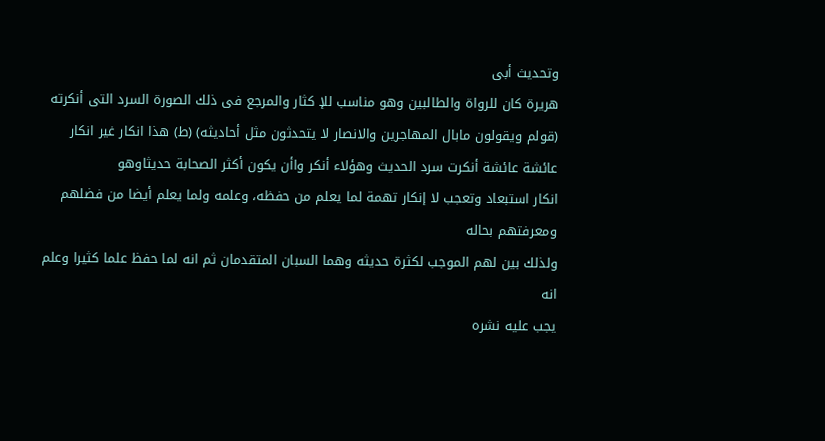وتحديث أبى
هريرة كان للرواة والطالبين وهو مناسب للإ كثار والمرجع فى ذلك الصورة السرد التى أنكرته
(قولم ويقولون مابال المهاجرين والانصار لا يتحدثون مثل أحاديثه) (ط) هذا انكار غير انكار
عائشة عائشة أنكرت سرد الحديث وهؤلاء أنكر واأن يكون أكثر الصحابة حديثاوهو
انكار استبعاد وتعجب لا إنكار تهمة لما يعلم من حفظه، وعلمه ولما يعلم أيضا من فضلهم ومعرفتهم بحاله
ولذلك بين لهم الموجب لكثرة حديثه وهما السبان المتقدمان ثم انه لما حفظ علما كثيرا وعلم انه
يجب عليه نشره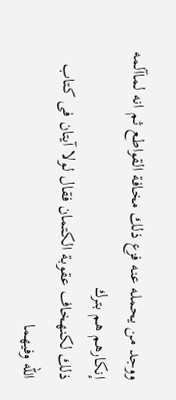ووجد من يحمله عنه فزع ذلك مخافة القواطع ثم انه لماآلمه إنكارهم هم بترك
ذلك لكنهخاف عقوبة الكتمان فقال لولا آيتان فى كتاب الله وفيهما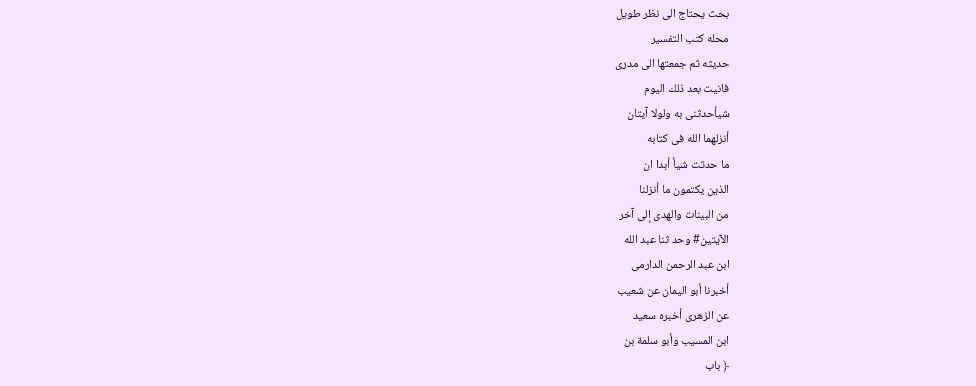بحث يحتاج الى نظر طويل
محله كتب التفسير
حديثه ثم جمعتها الى مدرى
فانيت بعد ذلك اليوم
شيأحدثنى به ولولا آيتان
أنزلهما الله فى كتابه
ما حدثت شيأ أبدا ان
الذين يكتمون ما أنزلنا
من البينات والهدى إلى آخر
الآيتين# وحد ثنا عبد الله
ابن عبد الرحمن الدارمى
أخبرنا أبو اليمان عن شعيب
عن الزهرى أخبره سعيد
ابن المسيب وأبو سلمة بن
﴿ باب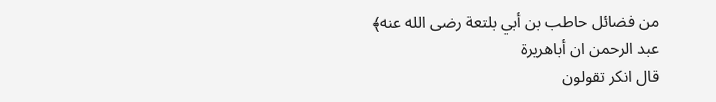من فضائل حاطب بن أبي بلتعة رضى الله عنه﴾
عبد الرحمن ان أباهريرة
قال انكر تقولون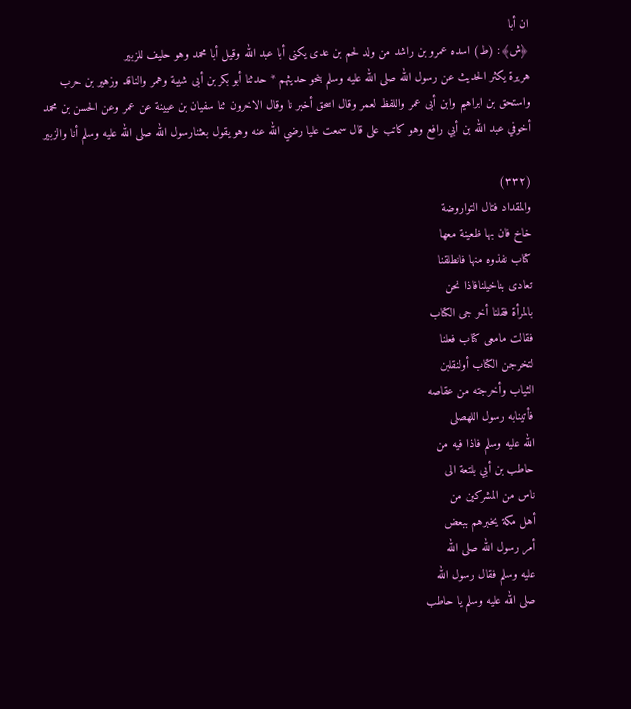ان أبا
﴿ش﴾: (ط) اسده عمرو بن راشد من ولد لحم بن عدى يكنى أبا عبد الله وقيل أبا محمد وهو حليف للزبير
هريرة يكثر الحديث عن رسول الله صلى الله عليه وسلم بنحو حديثهم * حدثنا أبو بكر بن أبى شيبة وهمر والناقد وزهير بن حرب
واستحق بن ابراهيم وابن أبى عمر واللفظ لعمر وقال اسحق أخبر نا وقال الاخرون ثنا سفيان بن عيينة عن عمر وعن الحسن بن محمد
أخوفي عبد الله بن أبي رافع وهو كاتب على قال سمعت عليا رضي الله عنه وهو يقول بعثنارسول الله صلى الله عليه وسلم أنا والزبير

(٣٣٢)
والمقداد فتال التواروضة
خاخ فان بها ظعينة معها
كتاب نفذوه منها فانطلقنا
تعادى بناخيلنافاذا نحن
بالمرأة فقلنا أخر جى الكتاب
فقالت مامعى كتاب فعلنا
لتخرجن الكتاب أولنقلبن
الثياب وأخرجته من عقاصه
فأتينابه رسول اللهصلى
الله عليه وسلم فاذا فيه من
حاطب بن أبي بلتعة الى
ناس من المشركين من
أهل مكة يخبرهم ببعض
أمر رسول الله صلى الله
عليه وسلم فقال رسول الله
صلى الله عليه وسلم يا حاطب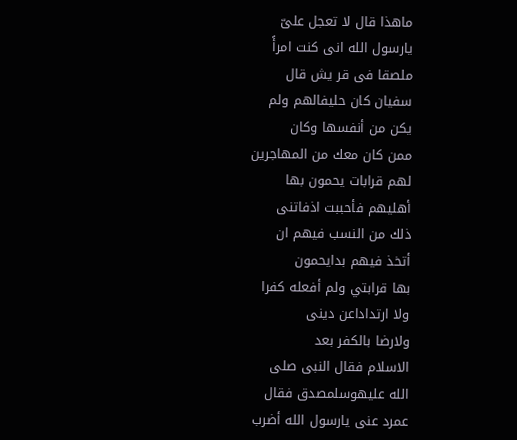ماهذا قال لا تعجل علىّ
يارسول الله انى كنت امرأً
ملصقا فی قر یش قال
سفيان كان حليفالهم ولم
يكن من أنفسها وكان
ممن كان معك من المهاجرين
لهم قرابات يحمون بها
أهليهم فأحببت اذفاتنى
ذلك من النسب فيهم ان
أتخذ فيهم بدايحمون
بها قرابتي ولم أفعله كفرا
ولا ارتداداعن دينى
ولارضا بالكفر بعد
الاسلام فقال النبى صلى
الله علیهوسلمصدق فقال
عمرد عنى يارسول الله أضرب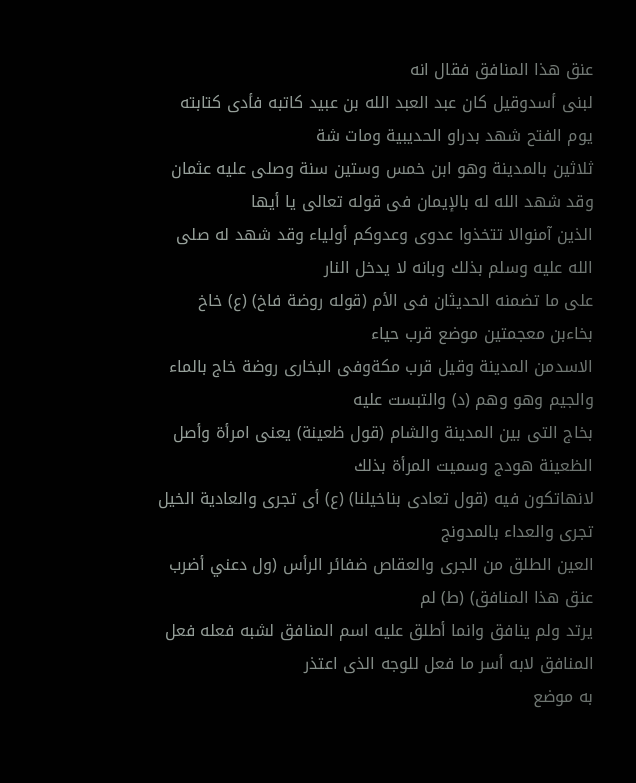عنق هذا المنافق فقال انه
لبنى أسدوقيل كان عبد العبد الله بن عبيد كاتبه فأدى كتابته يوم الفتح شهد بدراو الحديبية ومات شة
ثلاثين بالمدينة وهو ابن خمس وستين سنة وصلى عليه عثمان وقد شهد الله له بالإيمان فى قوله تعالى يا أيها
الذين آمنوالا تتخذوا عدوى وعدوكم أولياء وقد شهد له صلى الله عليه وسلم بذلك وبانه لا يدخل النار
على ما تضمنه الحديثان فى الأم (قوله روضة فاخ) (ع) خاخ بخاءبن معجمتين موضع قرب حياء
الاسدمن المدينة وقيل قرب مكةوفى البخارى روضة خاج بالماء والجيم وهو وهم (د) والتبست عليه
بخاج التى بين المدينة والشام (قول ظعينة) يعنى امرأة وأصل الظعينة هودج وسميت المرأة بذلك
لانهاتكون فيه (قول تعادى بناخيلنا) (ع) أى تجرى والعادية الخيل تجرى والعداء بالمدونج
العين الطلق من الجرى والعقاص ضفائر الرأس (ول دعني أضرب عنق هذا المنافق) (ط) لم
يرتد ولم ينافق وانما أطلق عليه اسم المنافق لشبه فعله فعل المنافق لابه أسر ما فعل للوجه الذى اعتذر
به موضع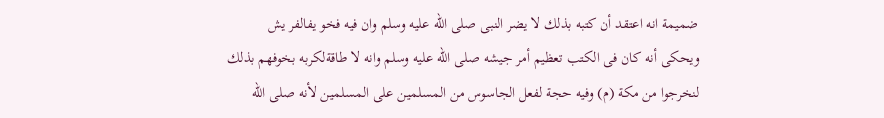ضميمة انه اعتقد أن كتبه بذلك لا يضر النبى صلى الله عليه وسلم وان فيه فخو يفالفر يش
ويحكى أنه كان فى الكتب تعظيم أمر جيشه صلى الله عليه وسلم وانه لا طاقةلكربه بخوفهم بذلك
لنخرجوا من مكة (م) وفيه حجة لفعل الجاسوس من المسلمين على المسلمين لأنه صلى الله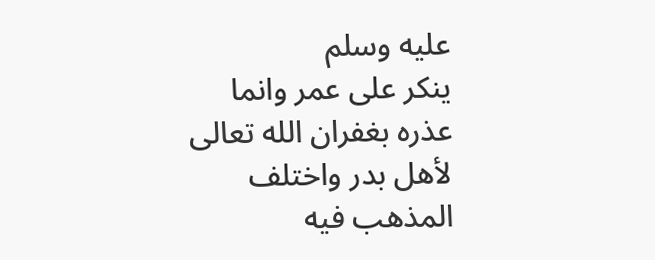عليه وسلم
ينكر على عمر وانما عذره بغفران الله تعالى لأهل بدر واختلف المذهب فيه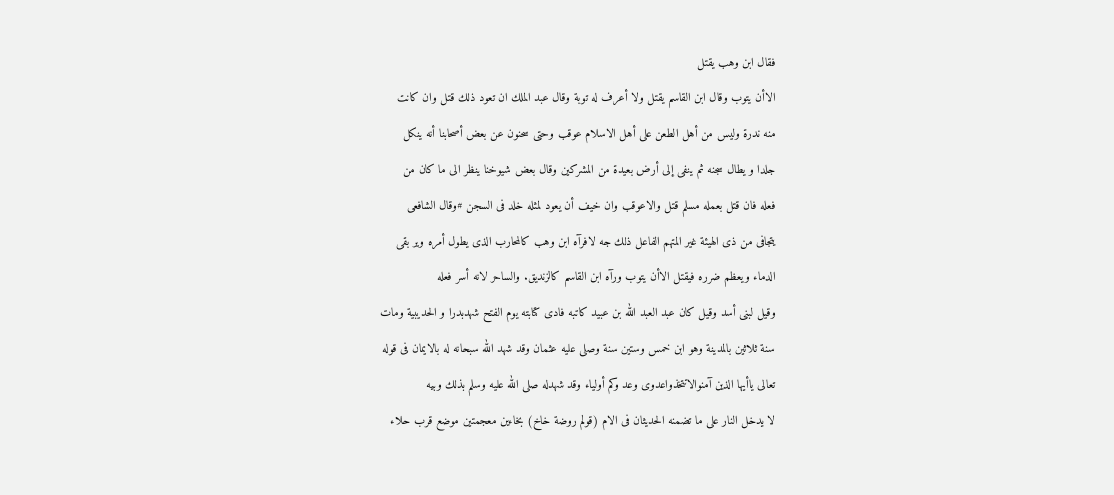فقال ابن وهب يقتل
الاأن يتوب وقال ابن القاسم يقتل ولا أعرف له توبة وقال عبد الملك ان تعود ذلك قتل وان كانت
منه ندرة وليس من أهل الطعن على أهل الاسلام عوقب وحتى سحنون عن بعض أصحابنا أنه ينكل
جلدا و يطال سجنه ثم ينفى إلى أرض بعيدة من المشركين وقال بعض شيوخنا ينظر الى ما كان من
فعله فان قتل بعمله مسلم قتل والاعوقب وان خيف أن يعود لمثله خلد فى السجن #وقال الشافعى
يتجافى من ذى الهيئة غير المتهم الفاعل ذلك جه لافرآه ابن وهب كالمحارب الذى يطول أمره وير بقى
الدماء ويعظم ضرره فيقتل الاأن يتوب ورآه ابن القاسم كالزنديق. والساحر لانه أسر فعله
وقيل لبنى أسد وقيل كان عبد العبد الله بن عبيد كاتبه فادى كتابته يوم الفتح شهدبدرا و الحديبية ومات
سنة ثلاثين بالمدينة وهو ابن خمس وستين سنة وصلى عليه عثمان وقد شهد الله سبحانه له بالايمان فى قوله
تعالى ياأيها الذين آمنوالاتتخذواعدوى وعد وكم أولياء وقد شهدله صلى الله عليه وسلم بذلك وبيه
لا يدخل النار على ما تضمنه الحديثان فى الام (قولم روضة خاخ) بخاءين معجمتين موضع قرب حلاء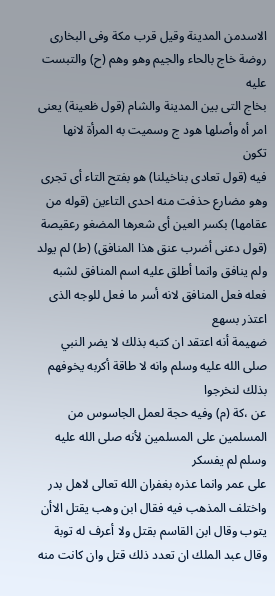الاسدمن المدينة وقيل قرب مكة وفى البخارى روضة خاج بالحاء والجيم وهو وهم (ح) والتبست عليه
بخاج التى بين المدينة والشام (قول ظعينة) يعنى امر أه وأصلها هود ج وسميت به المرأة لانها تكون
فيه (قول تعادى بناخيلنا) هو بفتح التاء أى تجرى وهو مضارع حذفت منه احدى التاءين (قوله من
عقامها) بكسر العين أى شعرها المضغو رعقيصة (قول دعنى أضرب عنق هذا المنافق) (ط) لم يولد
ولم ينافق وانما أطلق عليه اسم المنافق لشبه فعله فعل المنافق لانه أسر ما فعل للوجه الذى اعتذر بسهع
ضهيمة أنه اعتقد ان كتبه بذلك لا يضر النبي صلى الله عليه وسلم وانه لا طاقة أكربه يخوفهم بذلك لنخرجوا
عن ،كة (م) وفيه حجة لعمل الجاسوس من المسلمين على المسلمين لأنه صلى الله عليه وسلم لم يفسكر
على عمر وانما عذره بغفران الله تعالى لاهل بدر واختلف المذهب فيه فقال ابن وهب يقتل الاأن
يتوب وقال ابن القاسم بقتل ولا أعرف له توبة وقال عبد الملك ان تعدد ذلك قتل وان كانت منه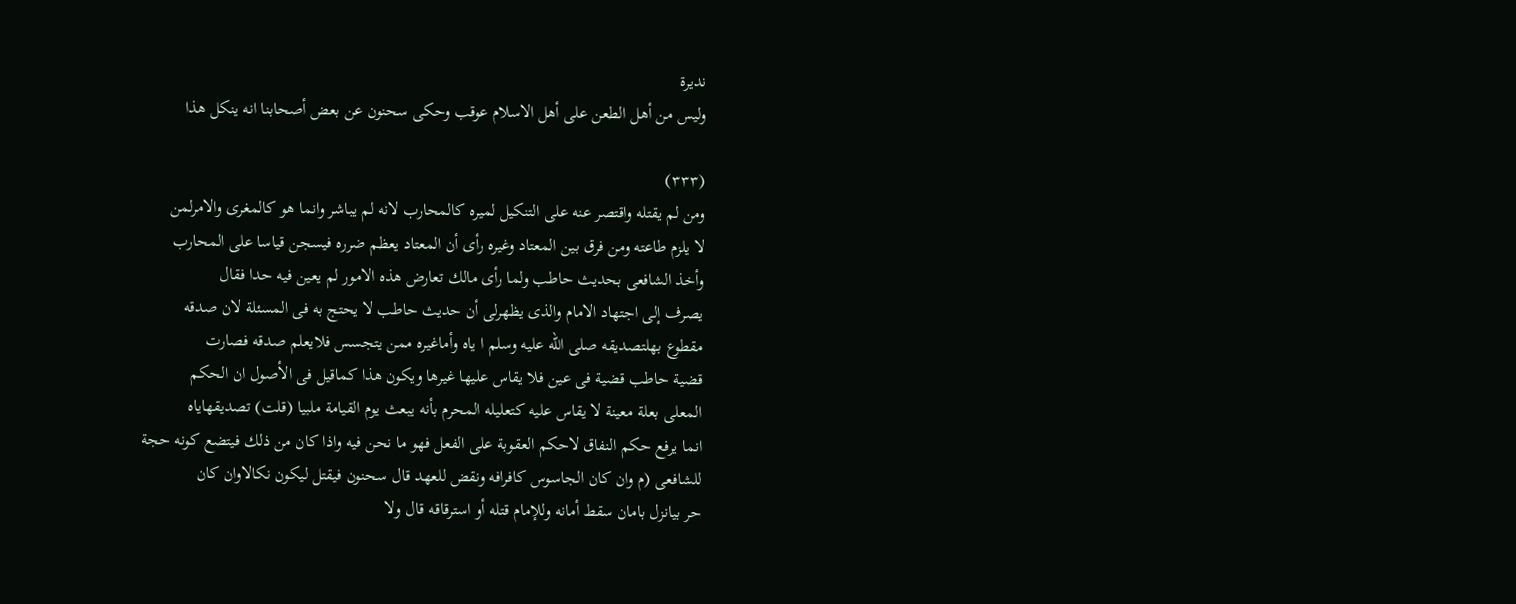نديرة
وليس من أهل الطعن على أهل الاسلام عوقب وحكى سحنون عن بعض أصحابنا انه ينكل هذا

(٣٣٣)
ومن لم يقتله واقتصر عنه على التنكيل لميره كالمحارب لانه لم يباشر وانما هو كالمغرى والامرلمن
لا يلزم طاعته ومن فرق بين المعتاد وغيره رأى أن المعتاد يعظم ضرره فيسجن قياسا على المحارب
وأخذ الشافعى بحديث حاطب ولما رأى مالك تعارض هذه الامور لم يعين فيه حدا فقال
يصرف إلى اجتهاد الامام والذى يظهرلى أن حديث حاطب لا يحتج به فى المسئلة لان صدقه
مقطوع بهلتصديقه صلى الله عليه وسلم ا ياه وأماغيره ممن يتجسس فلايعلم صدقه فصارت
قضية حاطب قضية فى عين فلا يقاس عليها غيرها ويكون هذا كماقيل فى الأصول ان الحكم
المعلى بعلة معينة لا يقاس عليه كتعليله المحرم بأنه يبعث يوم القيامة ملبيا (قلت) تصديقهاياه
انما يرفع حكم النفاق لاحكم العقوبة على الفعل فهو ما نحن فيه واذا كان من ذلك فيتضع كونه حجة
للشافعى (م وان كان الجاسوس كافرافه ونقض للعهد قال سحنون فيقتل ليكون نكالاوان كان
حر بيانزل بامان سقط أمانه وللإمام قتله أو استرقاقه قال ولا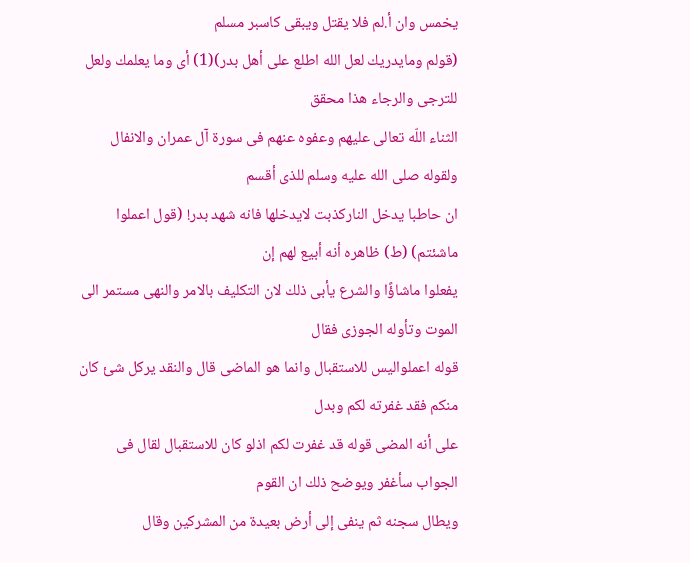يخمس وان أ.لم فلا يقتل ويبقى كاسبر مسلم
(قولم ومايدريك لعل الله اطلع على أهل بدر)(1) أى وما يعلمك ولعل للترجى والرجاء هذا محقق
الثناء اللّه تعالى عليهم وعفوه عنهم فى سورة آل عمران والانفال ولقوله صلى الله عليه وسلم للذى أقسم
ان حاطبا يدخل الناركذبت لايدخلها فانه شهد بدر! (قول اعملوا ماشئتم) (ط) ظاهره أنه أبيع لهم إن
يفعلوا ماشاؤًا والشرع يأبى ذلك لان التكليف بالامر والنهى مستمر الى الموت وتأوله الجوزى فقال
قوله اعملواليس للاستقبال وانما هو الماضى قال والنقد يركل شئ كان منكم فقد غفرته لكم وبدل
على أنه المضى قوله قد غفرت لكم اذلو كان للاستقبال لقال فى الجواب سأغفر ويوضح ذلك ان القوم
ويطال سجنه ثم ينفى إلى أرض بعيدة من المشركين وقال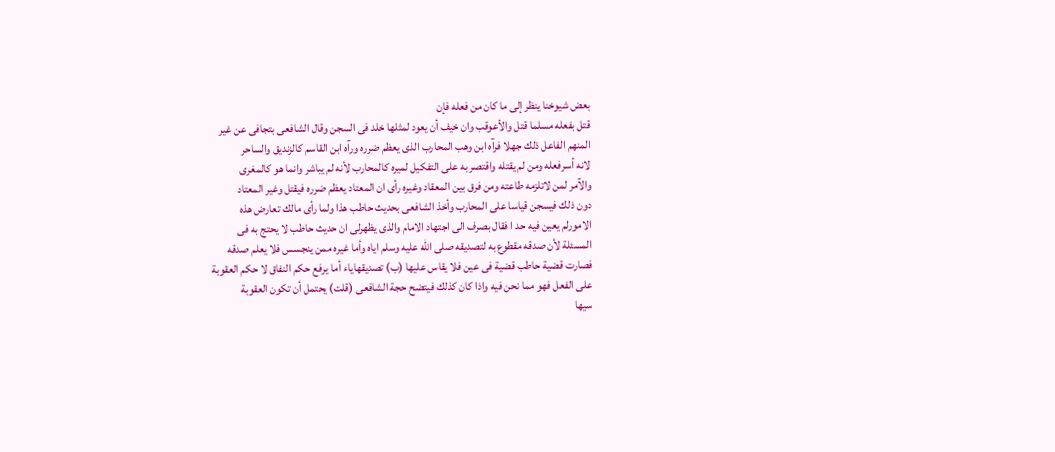بعض شيوخنا ينظر إلى ما كان من فعله فإن
قتل بفعله مسلما قتل والأعوقب وان خيف أن يعود لمثلها خلد فى السجن وقال الشافعى بتجافى عن غير
المنهم الفاعل ذلك جهلا فرآه ابن وهب المحارب الذى يعظم ضرره ورآه ابن القاسم كالزنديق والساحر
لانه أسرفعله ومن لم يقتله واقتصر به على التفكيل لميره كالمحارب لأنه لم يباشر وانما هو كالمغرى
والآمر لمن لاتلزمه طاعته ومن فرق بين المعقاد وغيره رأى ان المعتاد يعظم ضرره فيقتل وغير المعتاد
دون ذلك فيسجن قياسا على المحارب وأخذ الشافعى بحديث حاطب هذا ولما رأى مالك تعارض هذه
الامورلم يعين فيه حد ا فقال بصرف الى اجتهاد الامام والذى يظهرلى ان حديث حاطب لا يحتج به فى
المسئلة لأن صدقه مقطوع به لتصديقه صلى الله عليه وسلم اياه وأما غيره ممن ينجسس فلا يعلم صدقه
فصارت قضية حاطب قضية فى عين فلا يقاس عليها (ب) تصديقهاياء أما يرفع حكم النفاق لا حكم العقوبة
على الفعل فهو مما نحن فيه واذا كان كذلك فيتضح حجة الشافعى (قلت) يحتمل أن تكون العقوبة
سيها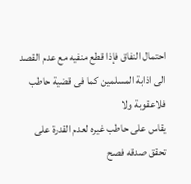احتمال النفاق فإذا قطع منفيه مع عدم القصد الى اذابة المسلمين كما فى قضية حاطب فلاعقوبة ولا
يقاس على حاطب غيره لعدم القدرة على تحقق صدقه فصح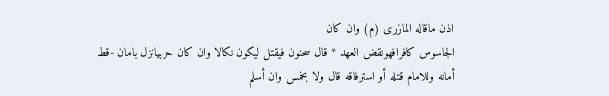اذن ماقاله المازرى (م) وان كان
الجاسوس كافرافهونقض العهد * قال سحنون فيقتل ليكون نكالا وان كان حربيانزل بامان -قط
أمانه وللامام قتله أو استرفاقه قال ولا بخمس وان أسلم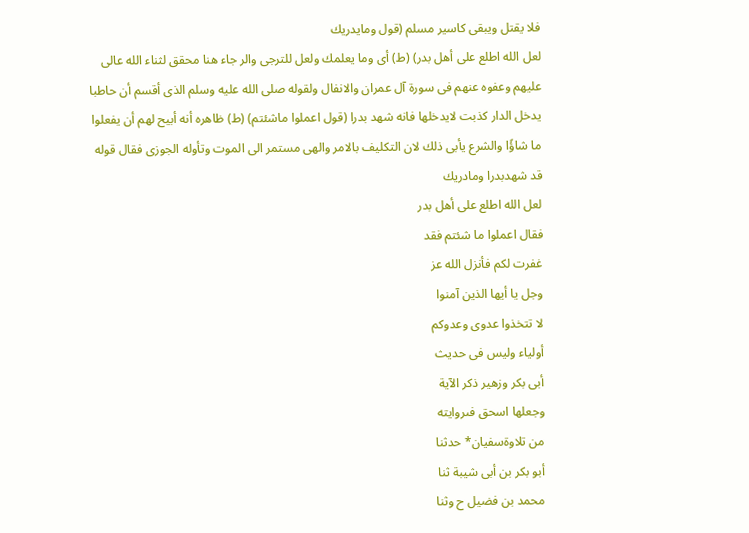فلا يقتل ويبقى كاسير مسلم (قول ومايدريك
لعل الله اطلع على أهل بدر) (ط) أى وما يعلمك ولعل للترجى والر جاء هنا محقق لثناء الله عالى
عليهم وعفوه عنهم فى سورة آل عمران والانفال ولقوله صلى الله عليه وسلم الذى أقسم أن حاطبا
يدخل الدار كذبت لايدخلها فانه شهد بدرا (قول اعملوا ماشئتم) (ط) ظاهره أنه أبيح لهم أن يفعلوا
ما شاؤًا والشرع يأبى ذلك لان التكليف بالامر والهى مستمر الى الموت وتأوله الجوزى فقال قوله
قد شهدبدرا ومادريك
لعل الله اطلع على أهل بدر
فقال اعملوا ما شئتم فقد
غفرت لكم فأنزل الله عز
وجل يا أيها الذين آمنوا
لا تتخذوا عدوى وعدوكم
أولياء وليس فى حديث
أبى بكر وزهير ذكر الآية
وجعلها اسحق فىروايته
من تلاوةسفیان* حدثنا
أبو بكر بن أبى شيبة ثنا
محمد بن فضيل ح وثنا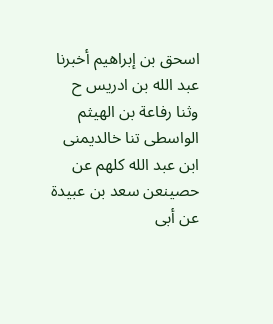اسحق بن إبراهيم أخبرنا
عبد الله بن ادريس ح
وثنا رفاعة بن الهيثم
الواسطى تنا خالديمنى
ابن عبد الله كلهم عن
حصينعن سعد بن عبيدة
عن أبى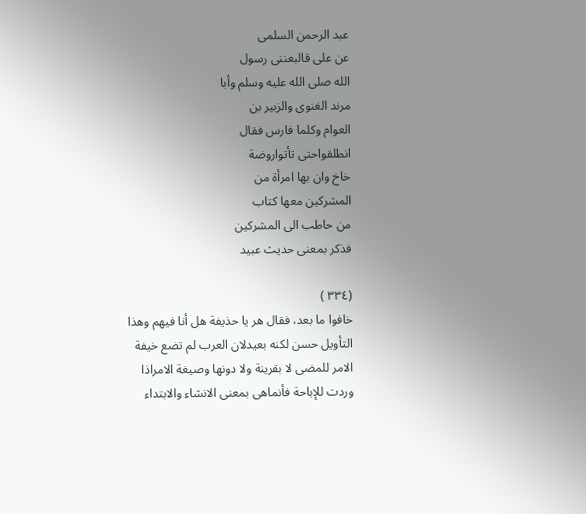عبد الرحمن السلمى
عن على قالبعننى رسول
الله صلى الله عليه وسلم وأبا
مرند الغنوى والزبير بن
العوام وكلما فارس فقال
انطلقواحتى تأتواروضة
خاخ وان بها امرأة من
المشركين معها كتاب
من حاطب الى المشركين
فذكر بمعنى حديث عبيد

(٣٣٤ )
خافوا ما بعد، فقال هر يا حذيفة هل أنا فيهم وهذا التأويل حسن لكنه بعيدلان العرب لم تضع خيفة
الامر للمضى لا بقرينة ولا دونها وصيغة الامراذا وردت للإباحة فأنماهى بمعنى الانشاء والابتداء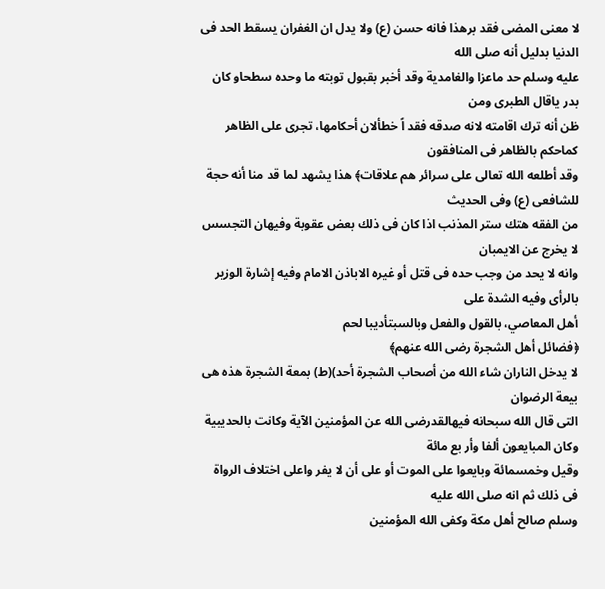لا معنى المضى فقد برهذا فانه حسن (ع) ولا يدل ان الغفران يسقط الحد فى الدنيا بدليل أنه صلى الله
عليه وسلم حد ماعزا والغامدية وقد أخبر بقبول توبته ما وحده سطحاو كان بدر ياقال الطبرى ومن
ظن أنه ترك اقامته لانه صدقه فقد اً خطألان أحكامها، تجرى على الظاهر كماحكم بالظاهر فى المنافقون
وقد أطلعه الله تعالى على سرائر هم علاقات﴾ هذا يشهد لما قد منا أنه حجة للشافعى (ع) وفى الحديث
من الفقه هتك ستر المذنب اذا كان فى ذلك بعض عقوبة وفيهان التجسس لا يخرج عن الايمبان
وانه لا يحد من وجب حده فى قتل أو غيره الاباذن الامام وفيه إشارة الوزير بالرأى وفيه الشدة على
أهل المعاصي، بالقول والفعل وبالسبتأديبا لحم
﴿فضائل أهل الشجرة رضى الله عنهم﴾
لا يدخل الناران شاء الله من أصحاب الشجرة أحد)(ط) بمعة الشجرة هذه هى بيعة الرضوان
التى قال الله سبحانه فيهالقدرضى الله عن المؤمنين الآية وكانت بالحديبية وكان المبايعون ألفا وأر بع مائة
وقيل وخمسمائة وبايعوا على الموت أو على أن لا يفر واعلى اختلاف الرواة فى ذلك ثم انه صلى الله عليه
وسلم صالح أهل مكة وكفى الله المؤمنين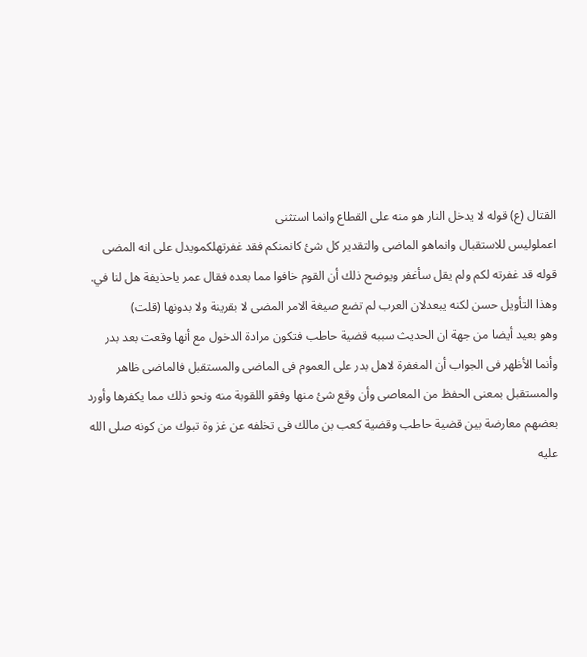القتال (ع) قوله لا يدخل النار هو منه على القطاع وانما استثنى
اعملوليس للاستقبال وانماهو الماضى والتقدير كل شئ كانمنكم فقد غفرتهلكمويدل على انه المضى
قوله قد غفرته لكم ولم يقل سأغفر ويوضح ذلك أن القوم خافوا مما بعده فقال عمر ياحذيفة هل لنا في.
وهذا التأويل حسن لكنه يبعدلان العرب لم تضع صيغة الامر المضى لا بقرينة ولا بدونها (قلت)
وهو بعيد أيضا من جهة ان الحديث سببه قضية حاطب فتكون مرادة الدخول مع أنها وقعت بعد بدر
وأنما الأظهر فى الجواب أن المغفرة لاهل بدر على العموم فى الماضى والمستقبل فالماضى ظاهر
والمستقبل بمعنى الحفظ من المعاصى وأن وقع شئ منها وفقو اللقوبة منه ونحو ذلك مما يكفرها وأورد
بعضهم معارضة بين قضية حاطب وقضية كعب بن مالك فى تخلفه عن غز وة تبوك من كونه صلى الله
عليه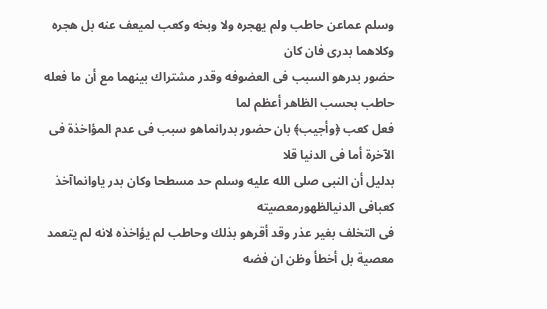وسلم عماعن حاطب ولم يهجره ولا وبخه وكعب لميعف عنه بل هجره وكلاهما بدرى فان كان
حضور بدرهو السبب فى العضوفه وقدر مشتراك بينهما مع أن ما فعله حاطب بحسب الظاهر أعظم لما
فعل كعب ﴿وأجيب﴾ بان حضور بدرانماهو سبب فى عدم المؤاخذة فى الآخرة أما فى الدنيا قلا
بدليل أن النبى صلى الله عليه وسلم حد مسطحا وكان بدر ياوانماآخذ كعبافى الدنيالظهورمعصيته
فى التخلف بغير عذر وقد أقرهو بذلك وحاطب لم يؤاخذه لانه لم يتعمد معصية بل أخطأ وظن ان فضه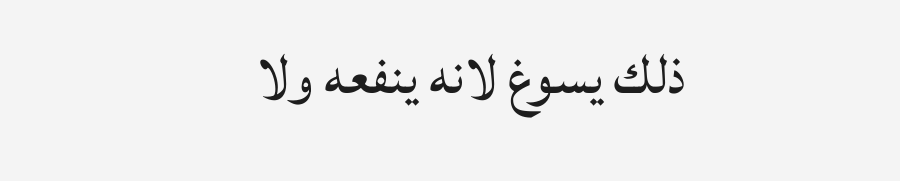ذلك يسوغ لانه ينفعه ولا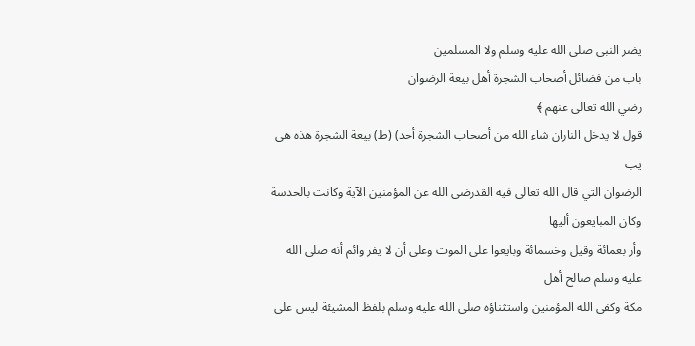يضر النبى صلى الله عليه وسلم ولا المسلمين
باب من فضائل أصحاب الشجرة أهل بيعة الرضوان
رضي الله تعالى عنهم ﴾
قول لا يدخل الناران شاء الله من أصحاب الشجرة أحد) (ط) بيعة الشجرة هذه هى يب
الرضوان التي قال الله تعالى فيه القدرضى الله عن المؤمنين الآية وكانت بالحدسة وكان المبايعون أليها
وأر بعمائة وقيل وخسمائة وبايعوا على الموت وعلى أن لا يفر وائم أنه صلى الله عليه وسلم صالح أهل
مكة وكفى الله المؤمنين واستثناؤه صلى الله عليه وسلم بلفظ المشيئة ليس على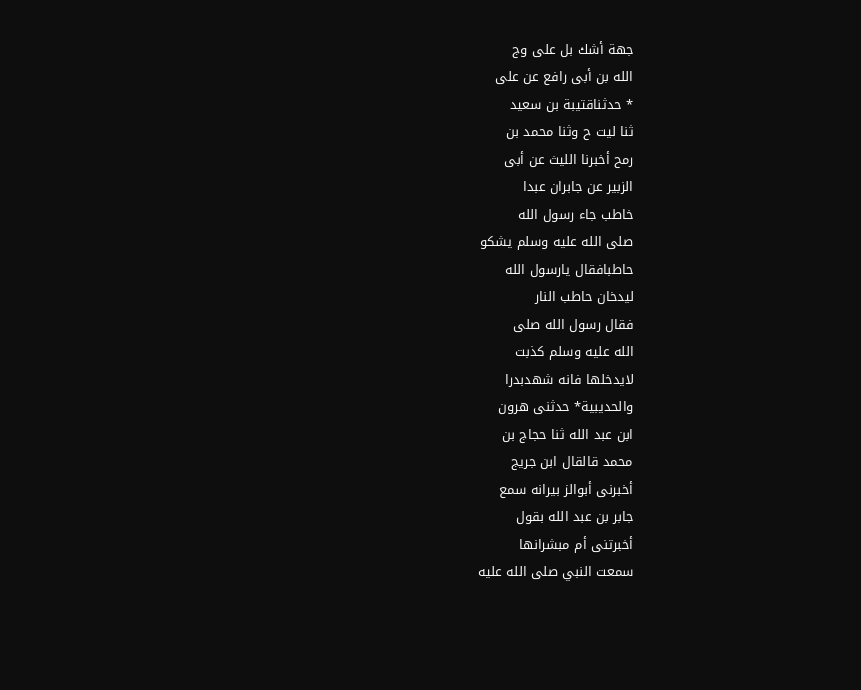جهة أشك بل على وج
الله بن أبى رافع عن على
* حدثناقتيبة بن سعيد
ثنا ليت ح وثنا محمد بن
رمح أخبرنا الليث عن أبى
الزبير عن جابران عبدا
خاطب جاء رسول الله
صلى الله عليه وسلم يشكو
حاطبافقال يارسول الله
ليدخان حاطب النار
فقال رسول الله صلى
الله عليه وسلم كذبت
لايدخلها فانه شهدبدرا
والحديبية* حدثنى هرون
ابن عبد الله ثنا حجاج بن
محمد قالقال ابن جريج
أخبرنى أبوالز بيرانه سمع
جابر بن عبد الله بقول
أخبرتنى أم مبشرانها
سمعت النبي صلى الله عليه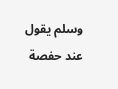وسلم يقول عند حفصة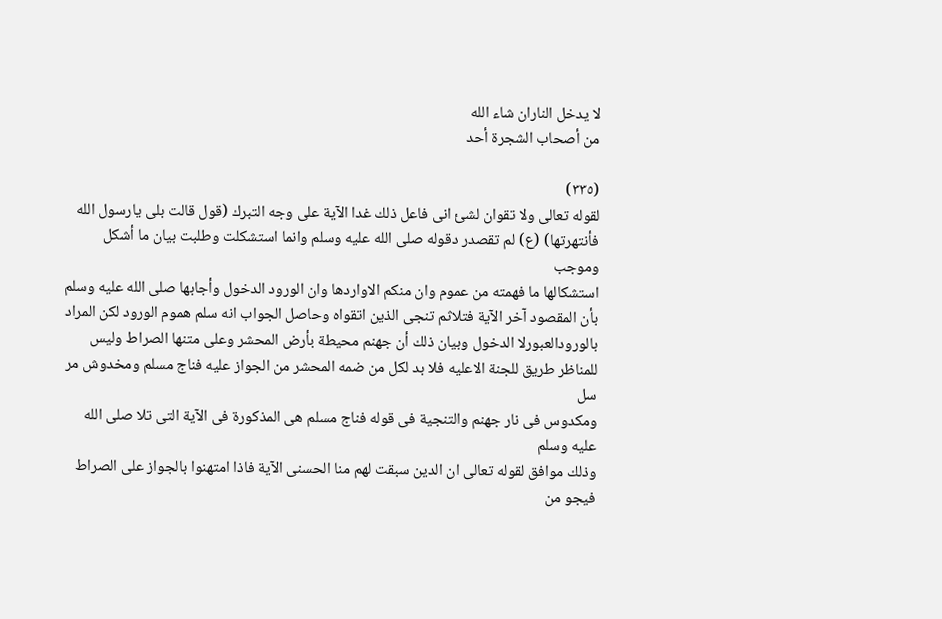لا يدخل الناران شاء الله
من أصحاب الشجرة أحد

(٣٣٥)
لقوله تعالى ولا تقوان لشئ انى فاعل ذلك غدا الآية على وجه التبرك (قول قالت بلى يارسول الله
فأنتهرتها) (ع) لم تقصدر دقوله صلى الله عليه وسلم وانما استشكلت وطلبت بيان ما أشكل وموجب
استشكالها ما فهمته من عموم وان منكم الاواردها وان الورود الدخول وأجابها صلى الله عليه وسلم
بأن المقصود آخر الآية فتلاثم تنجى الذين اتقواه وحاصل الجواب انه سلم هموم الورود لكن المراد
بالورودالعبورلا الدخول وبيان ذلك أن جهنم محيطة بأرض المحشر وعلى متنها الصراط وليس
للمناظر طريق للجنة الاعليه فلا بد لكل من ضمه المحشر من الجواز عليه فناج مسلم ومخدوش مر سل
ومكدوس فى نار جهنم والتنجية فى قوله فناج مسلم هى المذكورة فى الآية التى تلا صلى الله عليه وسلم
وذلك موافق لقوله تعالى ان الدين سبقت لهم منا الحسنى الآية فاذا امتهنوا بالجواز على الصراط
فيجو من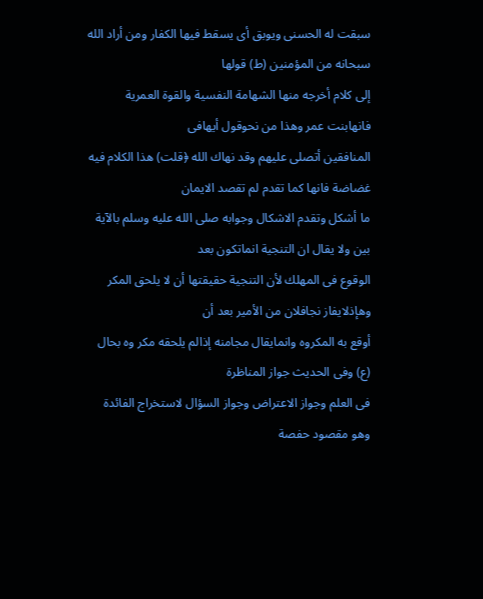سبقت له الحسنى ويوبق أى يسقط فيها الكفار ومن أراد الله سبحانه من المؤمنين (ط) قولها
إلى كلام أخرجه منها الشهامة النفسية والقوة العمرية فانهابنت عمر وهذا من نحوقول أيهافى
المنافقين أتصلى عليهم وقد نهاك الله ﴿قلت) هذا الكلام فيه غضاضة فانها كما تقدم لم تقصد الايمان
ما أشكل وتقدم الاشكال وجوابه صلى الله عليه وسلم بالآية بين ولا يقال ان التنجية انماتكون بعد
الوقوع فى المهلك لأن التنجية حقيقتها أن لا يلحق المكر وهإذلايفاز نجافلان من الأمير بعد أن
أوقع به المكروه وانمايقال مجامنه إذالم يلحقه مكر وه بحال (ع) وفى الحديث جواز المناظرة
فى العلم وجواز الاعتراض وجواز السؤال لاستخراج الفائدة وهو مقصود حفصة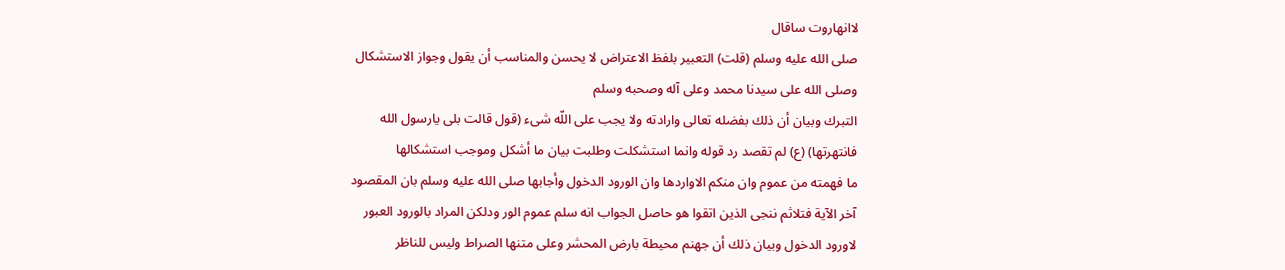لاانهاروت ساقال
صلى الله عليه وسلم (قلت) التعبير بلفظ الاعتراض لا يحسن والمناسب أن يقول وجواز الاستشكال
وصلى الله على سيدنا محمد وعلى آله وصحبه وسلم
التبرك وبيان أن ذلك بفضله تعالى وارادته ولا يجب على اللّه شىء (قول قالت بلى يارسول الله
فانتهرتها) (ع) لم تقصد رد قوله وانما استشكلت وطلبت بيان ما أشكل وموجب استشكالها
ما فهمته من عموم وان منكم الاواردها وان الورود الدخول وأجابها صلى الله عليه وسلم بان المقصود
آخر الآية فتلاثم ننجى الذين اتقوا هو حاصل الجواب انه سلم عموم الور ودلكن المراد بالورود العبور
لاورود الدخول وبيان ذلك أن جهنم محيطة بارض المحشر وعلى متنها الصراط وليس للناظر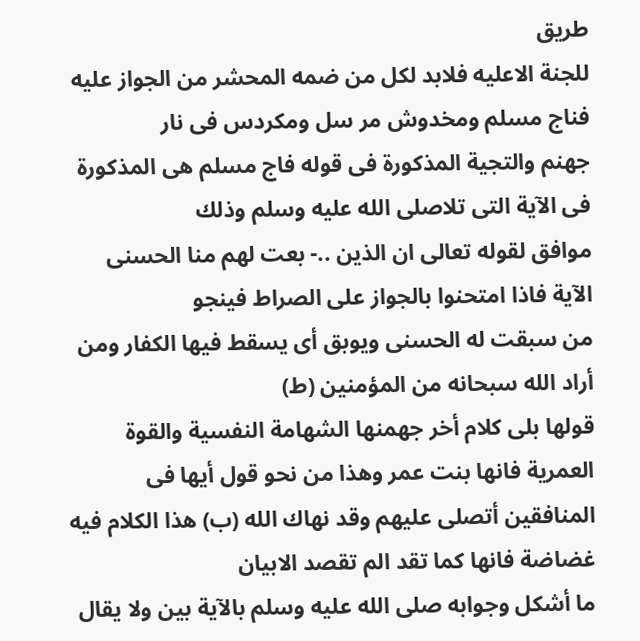طريق
للجنة الاعليه فلابد لكل من ضمه المحشر من الجواز عليه فناج مسلم ومخدوش مر سل ومكردس فى نار
جهنم والتجية المذكورة فى قوله فاج مسلم هى المذكورة فى الآية التى تلاصلى الله عليه وسلم وذلك
موافق لقوله تعالى ان الذين ..- بعت لهم منا الحسنى الآية فاذا امتحنوا بالجواز على الصراط فينجو
من سبقت له الحسنى ويوبق أى يسقط فيها الكفار ومن أراد الله سبحانه من المؤمنين (ط)
قولها بلى كلام أخر جهمنها الشهامة النفسية والقوة العمرية فانها بنت عمر وهذا من نحو قول أيها فى
المنافقين أتصلى عليهم وقد نهاك الله (ب) هذا الكلام فيه غضاضة فانها كما تقد الم تقصد الابيان
ما أشكل وجوابه صلى الله عليه وسلم بالآية بين ولا يقال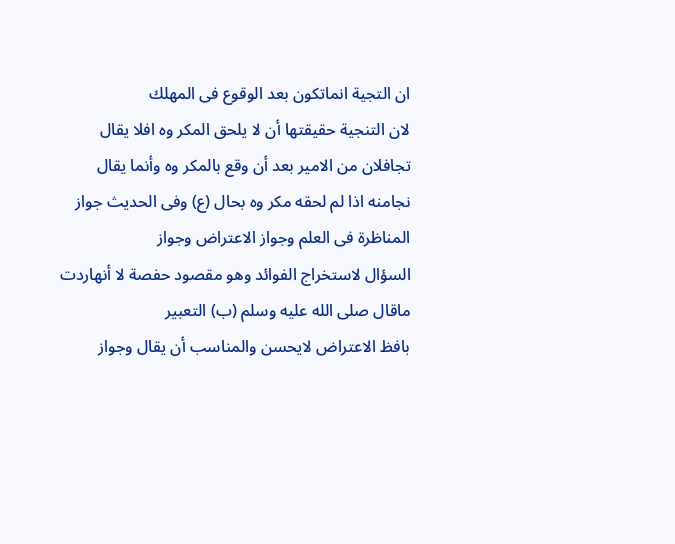ان التجية انماتكون بعد الوقوع فى المهلك
لان التنجية حقيقتها أن لا يلحق المكر وه افلا يقال تجافلان من الامير بعد أن وقع بالمكر وه وأنما يقال
نجامنه اذا لم لحقه مكر وه بحال (ع) وفى الحديث جواز المناظرة فى العلم وجواز الاعتراض وجواز
السؤال لاستخراج الفوائد وهو مقصود حفصة لا أنهاردت ماقال صلى الله عليه وسلم (ب) التعبير
بافظ الاعتراض لايحسن والمناسب أن يقال وجواز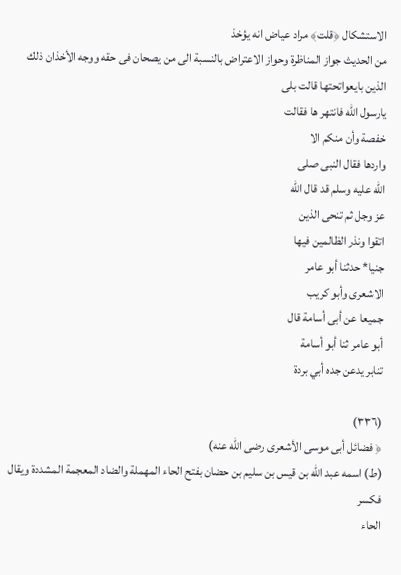الاستشكال ﴿قلت﴾ مراد عياض انه يؤخذ
من الحديث جواز المناظرة وحواز الاعتراض بالنسبة الى من يصحان فى حقه ووجه الأخذان ذلك
الذين بايعواتحتها قالت بلى
يارسول الله فانتهر ها فقالت
خفصة وأن منكم الا
واردها فقال النبى صلى
الله عليه وسلم قد قال الله
عز وجل ثم تنحى الذين
اتقوا ونذر الظالمين فيها
جنيا* حدثنا أبو عامر
الاشعرى وأبو كريب
جميعا عن أبى أسامة قال
أبو عامر ثنا أبو أسامة
تنابر يدعن جده أبي بردة

(٣٣٦)
﴿ فضائل أبى موسى الأشعرى رضى الله عنه)
(ط) اسمه عبد الله بن قيس بن سليم بن حضان بفتح الحاء المهملة والضاد المعجمة المشددة ويقال فكسر
الحاء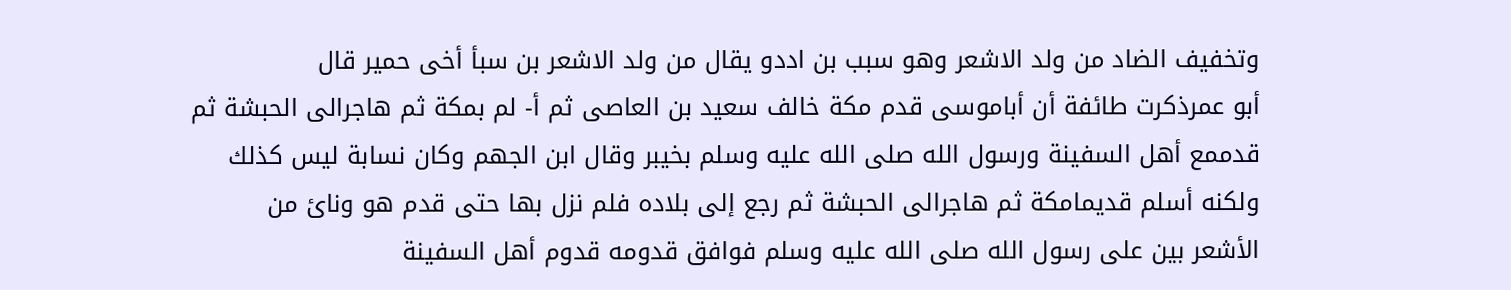وتخفيف الضاد من ولد الاشعر وهو سبب بن اددو يقال من ولد الاشعر بن سبأ أخى حمير قال
أبو عمرذكرت طائفة أن أباموسى قدم مكة خالف سعيد بن العاصى ثم أ- لم بمكة ثم هاجرالى الحبشة ثم
قدممع أهل السفينة ورسول الله صلى الله عليه وسلم بخيبر وقال ابن الجهم وكان نسابة ليس كذلك
ولكنه أسلم قديمامكة ثم هاجرالى الحبشة ثم رجع إلى بلاده فلم نزل بها حتى قدم هو ونائ من
الأشعر بين على رسول الله صلى الله عليه وسلم فوافق قدومه قدوم أهل السفينة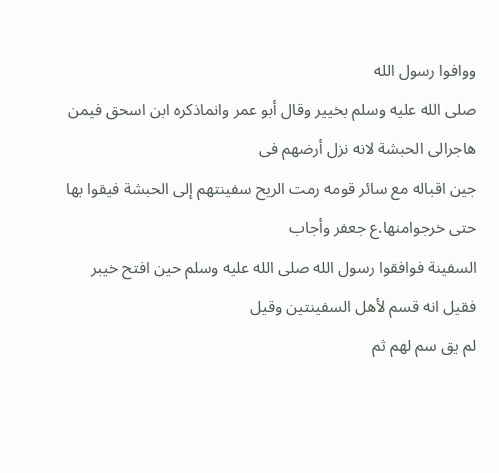ووافوا رسول الله
صلى الله عليه وسلم بخيير وقال أبو عمر وانماذكره ابن اسحق فيمن هاجرالى الحبشة لانه نزل أرضهم فى
جين اقباله مع سائر قومه رمت الريح سفينتهم إلى الحبشة فيقوا بها حتى خرجوامنها.ع جعفر وأجاب
السفينة فوافقوا رسول الله صلى الله عليه وسلم حين افتح خيبر فقيل انه قسم لأهل السفينتين وقيل
لم يق سم لهم ثم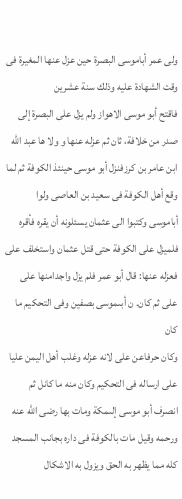ولى عمر أباموسى البصرة حين عزل عنها المغيرة فى وقت الشهادة عليه وذلك سنة عشرين
فاقتح أبو موسى الاهواز ولم يزل على البصرة إلى صدر من خلافة، ثان ثم عزله عنها و ولا ها عبد الله
ابن عامر بن كرزفنزل أبو موسى حينئذ الكوفة ثم لما وقع أهل الكوفة فى سعيد بن العاصى ولوا
أباموسى وكتبوا الى عثمان يسئلونه أن يقره فأقره فلميزل على الكوفة حتى قتل عثمان واستخلف على
فعزله عنها: قال أبو عمر فلم يزل واجدامنها على على ثم كان. ن أبىموسى بصفين وفى التحكيم ما كان
وكان حرفاعن على لانه عزله وغلب أهل اليمن عليا على ارساله فى التحكيم وكان منه ما كانل ثم
انصرف أبو موسى إلىمكة ومات بها رضى الله عنه ورحمه وقيل مات بالكوفة فى داره بجانب المسجد
كله مما يظهر به الحق ويزول به الاشكال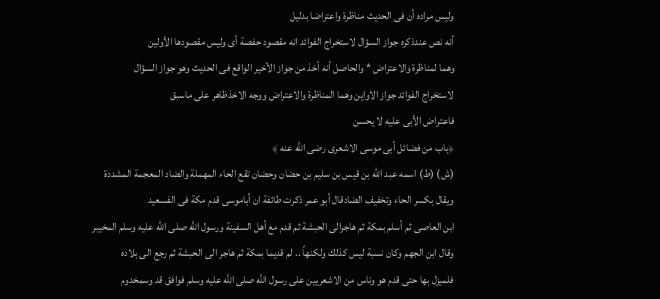وليس مراده أن فى الحديث مناظرة واعتراضا بدليل
أنه نص عندذكره جواز السؤال لاستخراج الفوائد انه مقصود حفصة أى وليس مقصودها الأولين
وهما لمناظرة والاعتراض * والحاصل أنه أخذ من جواز الأخير الواقع فى الحديث وهو جواز السؤال
لاستخراج الفوائد جواز الاواين وهما المناظرة والاعتراض ووجه الاخذظاهر على ماسبق
فاعتراض الأبى عليه لا يحسن
﴿باب من فضائل أبى موسى الاشعرى رضى الله عنه ﴾
(ش) (ط) اسمه عبد الله بن قيس بن سليم بن حضان وحضان تقع الحاء المهملة والضاد المعجمة المشددة
ويقال بكسر الحاء وتخفيف الضادقال أبو عمر ذكرت طائفة ان أباموسى قدم مكة فى الفسعيد
ابن العاصى ثم أسلم بمكة ثم هاجرالى الحبشة ثم قدم مع أهل السفينة ورسول الله صلى الله عليه وسلم المخيبر
وقال ابن الجهم وكان نسبة ليس كذلك ولكنهاً .. لم قديما بمكة ثم هاجر الى الحبشة ثم رجع الى بلاده
فلميزل بها حتى قدم هو وناس من الاشعريين على رسول الله صلى الله عليه وسلم فوافق قد وسمخدوم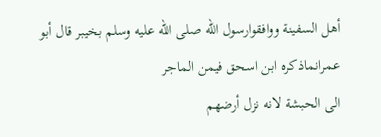أهل السفينة ووافقوارسول الله صلى الله عليه وسلم بخيبر قال أبو عمرانماذكره ابن اسحق فيمن الماجر
الى الحبشة لانه نزل أرضهم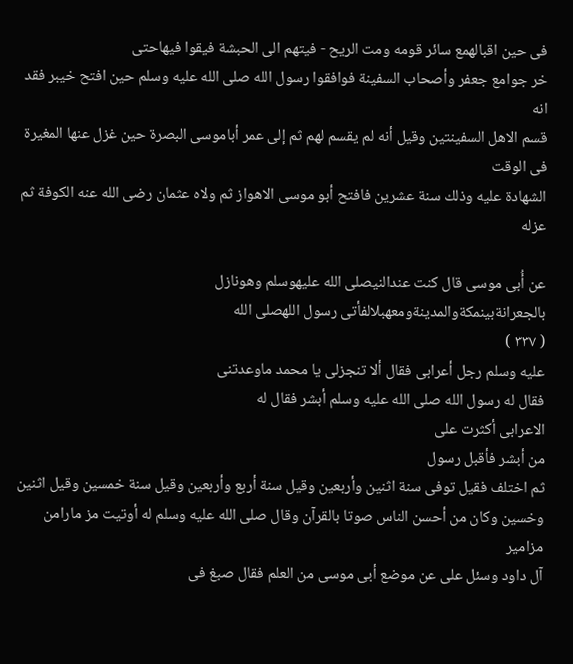فى حين اقبالهمع سائر قومه ومت الريح - فيتهم الى الحبشة فيقوا فيهاحتى
خر جوامع جعفر وأصحاب السفينة فوافقوا رسول الله صلى الله عليه وسلم حين افتح خيبر فقد انه
قسم الاهل السفينتين وقيل أنه لم يقسم لهم ثم إلى عمر أباموسى البصرة حين غزل عنها المغيرة فى الوقت
الشهادة عليه وذلك سنة عشرين فافتح أبو موسى الاهواز ثم ولاه عثمان رضى الله عنه الكوفة ثم عزله

عن أُبی موسی قال کنت عندالنیصلی الله علیهوسلم وهونازل بالجعرانةبینمکةوالمدینةومعهبلالفأتى رسول اللهصلى الله
( ٣٣٧ )
عليه وسلم رجل أعرابى فقال ألا تنجزلى يا محمد ماوعدتنى
فقال له رسول الله صلى الله عليه وسلم أبشر فقال له
الاعرابى أكثرت على
من أبشر فأقبل رسول
ثم اختلف فقيل توفى سنة اثنين وأربعين وقيل سنة أربع وأربعين وقيل سنة خمسين وقيل اثنين
وخسين وكان من أحسن الناس صوتا بالقرآن وقال صلى الله عليه وسلم له أوتيت مز مارامن مزامير
آل داود وسئل على عن موضع أبى موسى من العلم فقال صبغ فى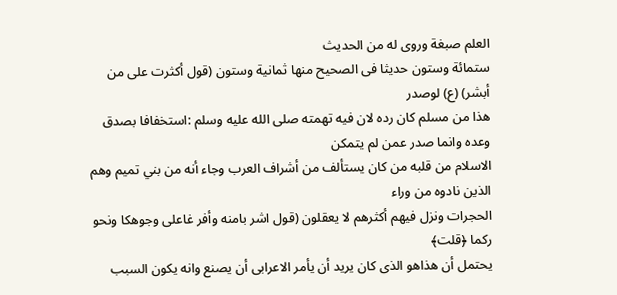العلم صبغة وروى له من الحديث
ستمائة وستون حديثا فى الصحيح منها ثمانية وستون (قول أكثرت على من أبشر) (ع) لوصدر
هذا من مسلم كان رده لان فيه تهمته صلى الله عليه وسلم :استخفافا بصدق وعده وانما صدر عمن لم يتمكن
الاسلام من قلبه من كان يستألف من أشراف العرب وجاء أنه من بني تميم وهم الذين نادوه من وراء
الحجرات ونزل فيهم أكثرهم لا يعقلون (قول اشر بامنه وأفر غاعلى وجوهكا ونحو ركما ﴿قلت﴾
يحتمل أن هذاهو الذى كان يريد أن يأمر الاعرابى أن يصنع وانه يكون السبب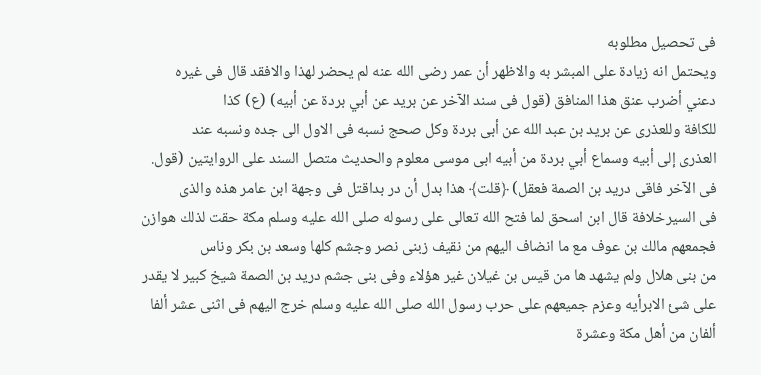فى تحصيل مطلوبه
ويحتمل انه زيادة على المبشر به والاظهر أن عمر رضى الله عنه لم يحضر لهذا والافقد قال فى غيره
دعني أضرب عنق هذا المنافق (قول فى سند الآخر عن بريد عن أبي بردة عن أبيه) (ع) كذا
للكافة وللعذرى عن بريد بن عبد الله عن أبى بردة وكل صحج نسبه فى الاول الى جده ونسبه عند
العذرى إلى أبيه وسماع أبي بردة من أبيه ابى موسى معلوم والحديث متصل السند على الروايتين (قول.
فى الآخر فاقى دريد بن الصمة فعقل) ﴿قلت﴾ هذا بدل أن در بداقتل فى وجهة ابن عامر هذه والذى
فى السيرخلافة قال ابن اسحق لما فتح الله تعالى على رسوله صلى الله عليه وسلم مكة حقت لذلك هوازن
فجمعهم مالك بن عوف مع ما انضاف اليهم من نقيف زبنى نصر وجشم كلها وسعد بن بكر وناس
من بنى هلال ولم يشهد ها من قيس بن غيلان غير هؤلاء وفى بنى جشم دريد بن الصمة شيخ كبير لا يقدر
على شئ الابرأيه وعزم جميعهم على حرب رسول الله صلى الله عليه وسلم خرج اليهم فى اثنى عشر ألفا
ألفان من أهل مكة وعشرة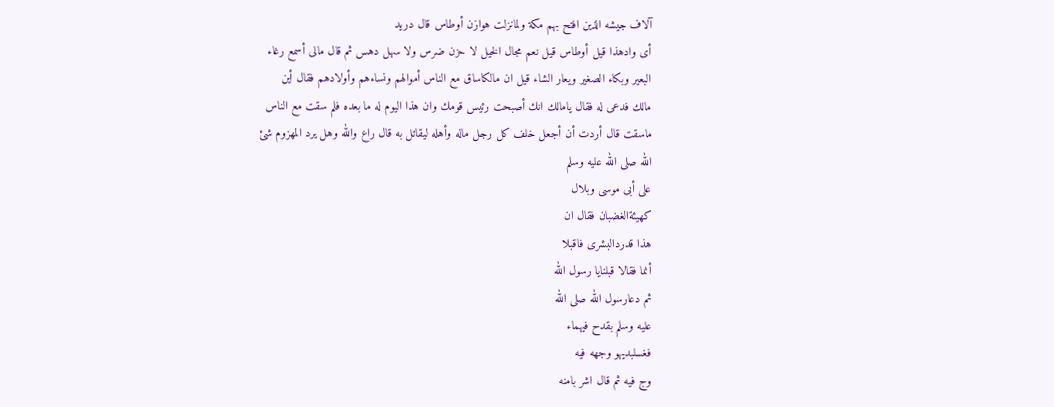آلاف جيشه الذين افتح بهم مكة ولمانزلت هوازن أوطاس قال دريد
أى وادهذا قيل أوطاس قيل نعم مجال الخيل لا حزن ضرس ولا سهل دهس ثم قال مالى أسمع رغاء
البعير وبكاء الصغير ويعار الشاء قيل ان مالكاساق مع الناس أموالهم ونساءهم وأولادهم فقال أين
مالك فدعى له فقال يامالك انك أصبحت رئيس قومك وان هذا اليوم له ما بعده فلم سقت مع الناس
ماسقت قال أردت أن أجعل خلف كل رجل ماله وأهله ليقاتل به قال راع والله وهل يرد المهزوم شئ
الله صلى الله عليه وسلم
على أبى موسى وبلال
کھیئةالغضبان فقال ان
هذا قدردالبشرى فاقبلا
أنما فقالا قبلنايا رسول الله
ثم دعارسول الله صلى الله
عليه وسلم بقدح فيهماء
فغسلبدیهو وجهه فيه
وج فيه ثم قال اشر بامنه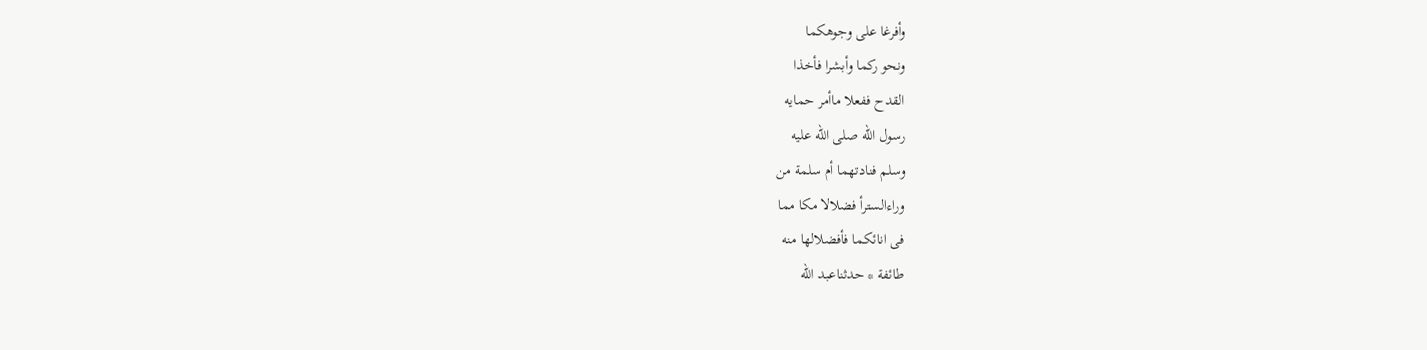وأفرغا على وجوهكما
ونحو رکما وأبشرا فأخذا
القدح ففعلا ماأمر حمايه
رسول الله صلى الله عليه
وسلم فنادتهما أم سلمة من
وراءالسترأ فضلالا مكا مما
فى انائكما فأفضلالها منه
طائفة * حدثناعبد الله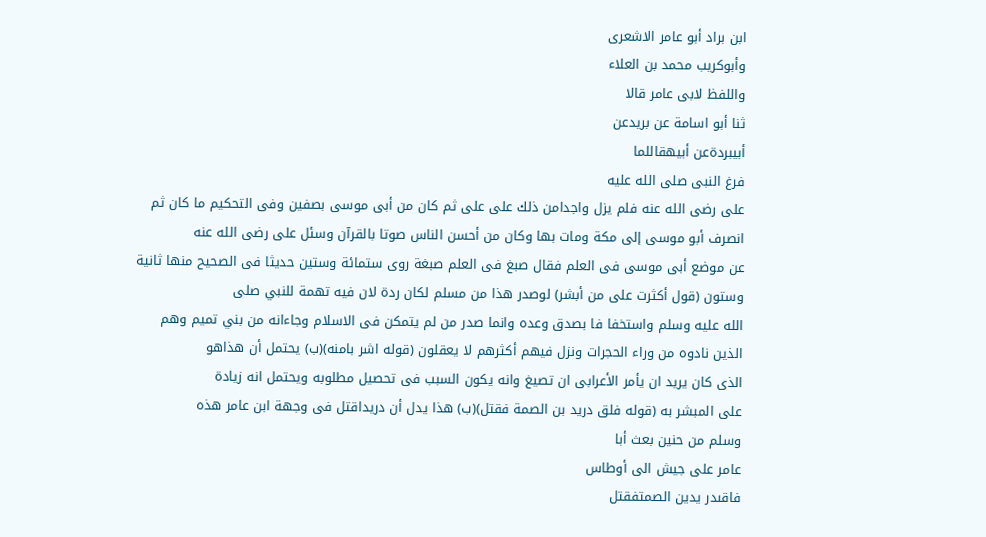ابن براد أبو عامر الاشعرى
وأبوكريب محمد بن العلاء
واللفظ لابى عامر قالا
ثنا أبو اسامة عن بريدعن
أبیبردةعن أبيهقاللما
فرغ النبى صلى الله عليه
على رضى الله عنه فلم يزل واجدامن ذلك على على ثم كان من أبى موسى بصفين وفى التحكيم ما كان ثم
انصرف أبو موسى إلى مكة ومات بها وكان من أحسن الناس صوتا بالقرآن وسئل على رضى الله عنه
عن موضع أبى موسى فى العلم فقال صبغ فى العلم صبغة روى ستمائة وستين حديثا فى الصحيح منها ثانية
وستون (قول أكثرت على من أبشر) لوصدر هذا من مسلم لكان ردة لان فيه تهمة للنبي صلى
الله عليه وسلم واستخفا فا بصدق وعده وانما صدر من لم يتمكن فى الاسلام وجاءانه من بني تميم وهم
الذين نادوه من وراء الحجرات ونزل فيهم أكثرهم لا يعقلون (قوله اشر بامنه)(ب) يحتمل أن هذاهو
الذى كان يريد ان يأمر الأعرابى ان تصيغ وانه يكون السبب فى تحصيل مطلوبه ويحتمل انه زيادة
على المبشر به (قوله فلق دريد بن الصمة فقتل)(ب) هذا يدل أن دريداقتل فى وجهة ابن عامر هذه
وسلم من حنين بعث أبا
عامر على جيش الى أوطاس
فاقىدر یدین الصمتفقتل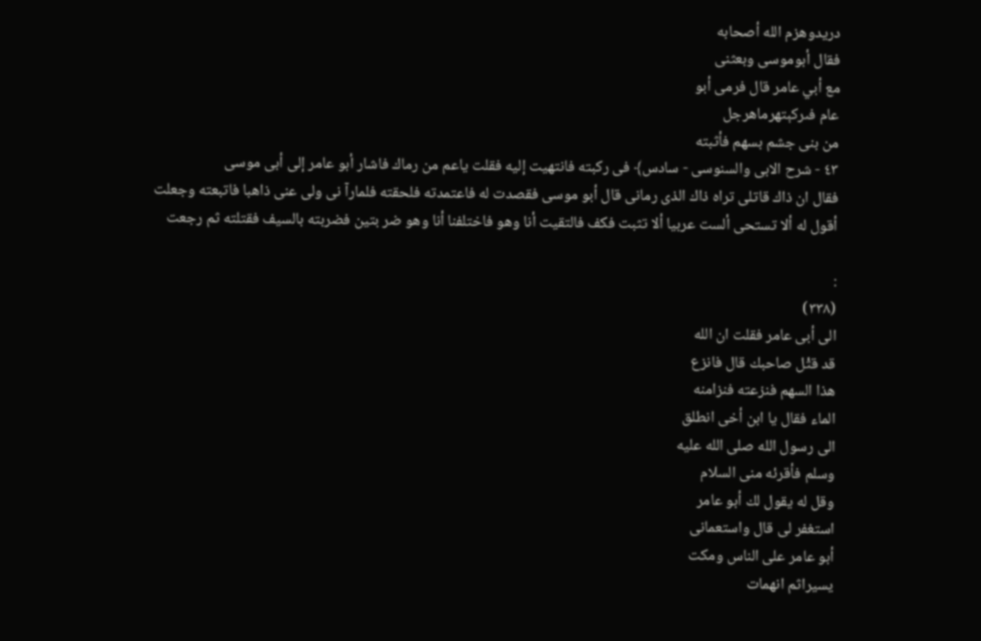دريدوهزم الله أصحابه
فقال أبوموسى وبعثنى
مع أبي عامر قال فرمى أبو
عام فىرکېتهرماهرجل
من بنى جشم بسهم فأثبته
٤٣ - شرح الابى والسنوسى - سادس﴾ فى ركبته فانتهيت إليه فقلت ياعم من رماك فاشار أبو عامر إلى أبى موسى
فقال ان ذاك قاتلى تراه ذاك الذى رمانى قال أبو موسى فقصدت له فاعتمدته فلحقته فلمارآ نى ولى عنى ذاهبا فاتبعته وجعلت
أقول له ألا تستحى ألست عربيا ألا تثبت فكف فالتقيت أنا وهو فاختلفنا أنا وهو ضر بتين فضربته بالسيف فقتلته ثم رجعت

:
(٣٣٨)
الى أبى عامر فقلت ان الله
قد قثْل صاحبك قال فانزع
هذا السهم فنزعته فنزامنه
الماء فقال يا ابن أخى انطلق
الى رسول الله صلى الله عليه
وسلم فأقرئه منى السلام
وقل له يقول لك أبو عامر
استغفر لى قال واستعمانى
أبو عامر على الناس ومكت
يسيراثم انهمات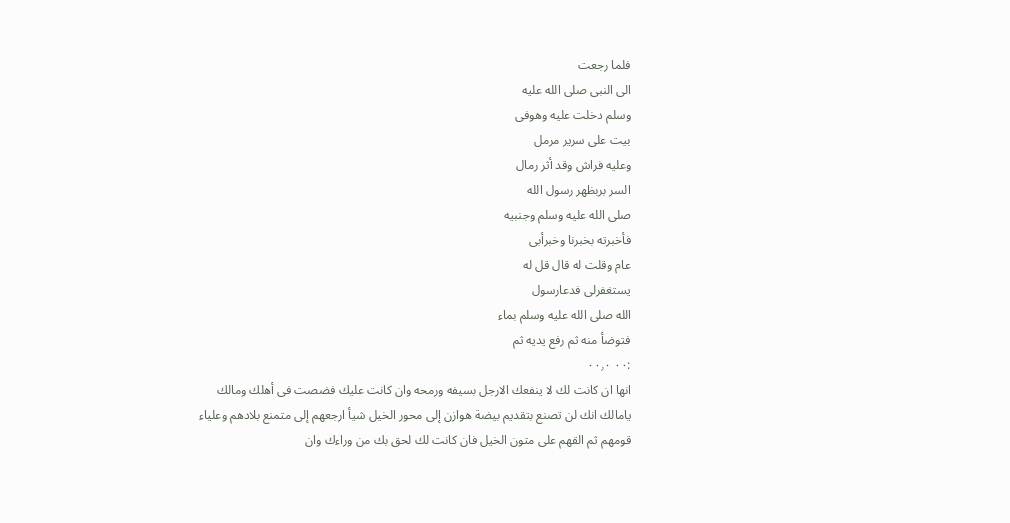فلما رجعت
الى النبى صلى الله عليه
وسلم دخلت عليه وهوفى
بيت على سرير مرمل
وعليه فراش وقد أثر رمال
السر بربظهر رسول الله
صلى الله عليه وسلم وجنبيه
فأخبرته بخبرنا وخبرأبى
عام وقلت له قال قل له
يستغفرلى فدعارسول
الله صلى الله عليه وسلم بماء
فتوضأ منه ثم رفع يديه ثم
:٠٠ ٠٠٫٠
انها ان كانت لك لا ينفعك الارجل بسيفه ورمحه وان كانت عليك فضصت فى أهلك ومالك
يامالك انك لن تصنع بتقديم بيضة هوازن إلى محور الخيل شيأ ارجعهم إلى متمنع بلادهم وعلياء
قومهم ثم القهم على متون الخيل فان كانت لك لحق بك من وراءك وان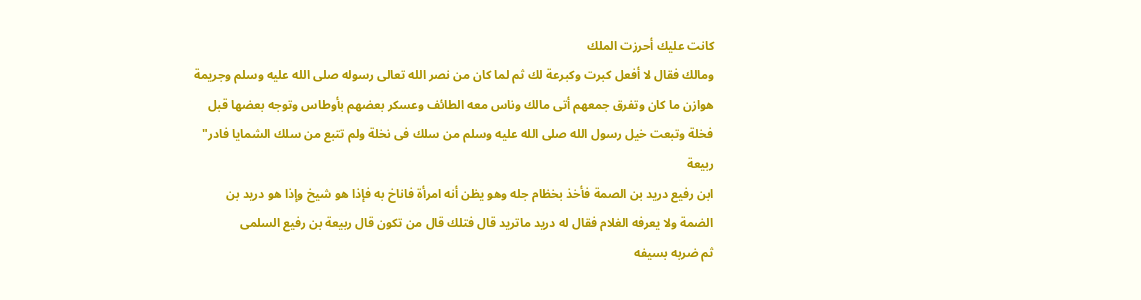كانت عليك أحرزت الملك
ومالك فقال لا أفعل كبرت وكبرعة لك ثم لما كان من نصر الله تعالى رسوله صلى الله عليه وسلم وجريمة
هوازن ما كان وتفرق جمعهم أتى مالك وناس معه الطائف وعسكر بعضهم بأوطاس وتوجه بعضها قبل
فخلة وتبعت خيل رسول الله صلى الله عليه وسلم من سلك فى نخلة ولم تتبع من سلك الشمايا فادر" ربيعة
ابن رفيع دريد بن الصمة فأخذ بخظام جله وهو يظن أنه امرأة فاناخ به فإذا هو شيخ وإذا هو دريد بن
الضمة ولا يعرفه الغلام فقال له دريد ماتريد قال فتلك قال من تكون قال ربيعة بن رفيع السلمى
ثم ضربه بسيفه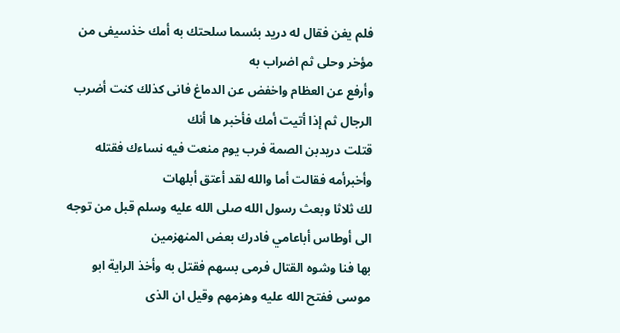فلم يغن فقال له دريد بئسما سلحتك به أمك خذسيفى من مؤخر وحلى ثم اضراب به
وأرفع عن العظام واخفض عن الدماغ فانى كذلك كنت أضرب الرجال ثم إذا أتيت أمك فأخبر ها أنك
قتلت دريدبن الصمة فرب يوم منعت فيه نساءك فقتله وأخبرأمه فقالت أما والله لقد أعتق أبلهات
لك ثلاثا وبعث رسول الله صلى الله عليه وسلم قبل من توجه الى أوطاس أباعامي فادرك بعض المنهزمين
بها فنا وشوه القتال فرمى بسهم فقتل به وأخذ الراية ابو موسى ففتح الله عليه وهزمهم وقيل ان الذى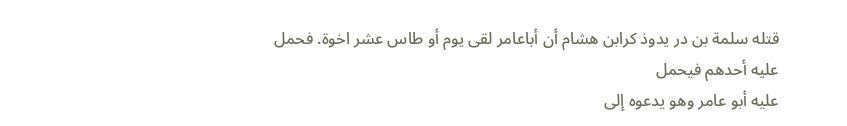قتله سلمة بن در يدوذ كرابن هشام أن أباعامر لقى يوم أو طاس عشر اخوة. فحمل عليه أحدهم فيحمل
عليه أبو عامر وهو يدعوه إلى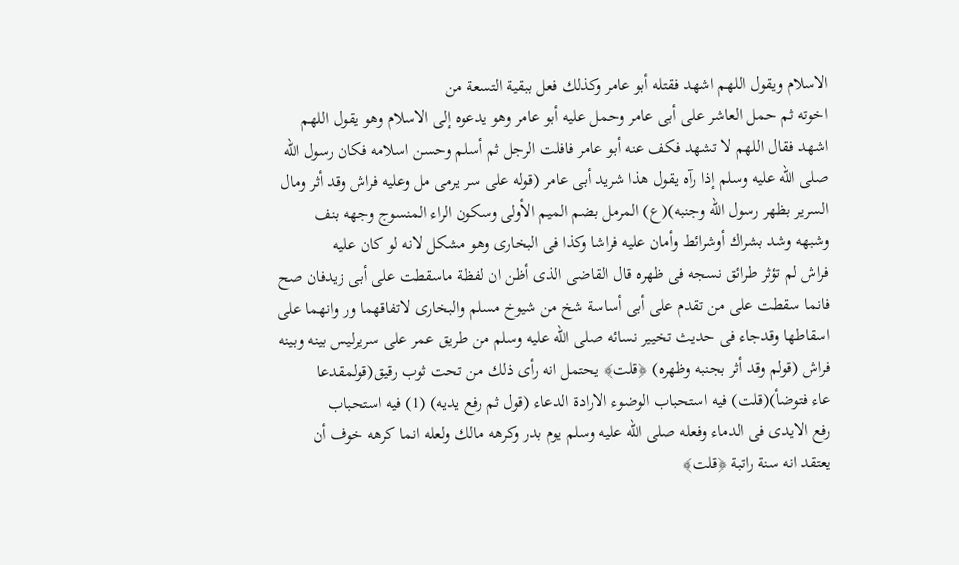الاسلام ويقول اللهم اشهد فقتله أبو عامر وكذلك فعل ببقية التسعة من
اخوته ثم حمل العاشر على أبى عامر وحمل عليه أبو عامر وهو يدعوه إلى الاسلام وهو يقول اللهم
اشهد فقال اللهم لا تشهد فكف عنه أبو عامر فافلت الرجل ثم أسلم وحسن اسلامه فكان رسول الله
صلى الله عليه وسلم إذا رآه يقول هذا شريد أبى عامر (قوله على سر يرمى مل وعليه فراش وقد أثر ومال
السرير بظهر رسول الله وجنبه)(ع) المرمل بضم الميم الأولى وسكون الراء المنسوج وجهه بنف
وشبهه وشد بشراك أوشرائط وأمان عليه فراشا وكذا فى البخارى وهو مشكل لانه لو كان عليه
فراش لم تؤثر طرائق نسجه فى ظهره قال القاضى الذى أظن ان لفظة ماسقطت على أبى زيدفان صح
فانما سقطت على من تقدم على أبى أساسة شخ من شيوخ مسلم والبخارى لاتفاقهما ور وانهما على
اسقاطها وقدجاء فى حديث تخيير نسائه صلى الله عليه وسلم من طريق عمر على سريرليس بينه وبينه
فراش (قولم وقد أثر بجنبه وظهره) ﴿قلت﴾ يحتمل انه رأى ذلك من تحت ثوب رقيق(قولمقدعا
عاء فتوضأ)(قلت) فيه استحباب الوضوء الارادة الدعاء (قول ثم رفع يديه) (1) فيه استحباب
رفع الايدى فى الدماء وفعله صلى الله عليه وسلم يوم بدر وكرهه مالك ولعله انما كرهه خوف أن
يعتقد انه سنة راتبة ﴿قلت﴾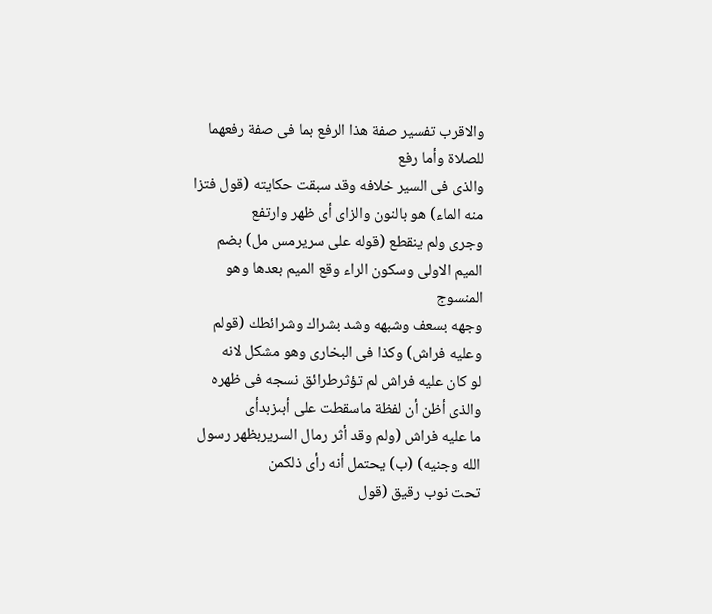والاقرب تفسير صفة هذا الرفع بما فى صفة رفعهما للصلاة وأما رفع
والذى فى السير خلافه وقد سبقت حكايته (قول فتزا منه الماء) هو بالنون والزاى أى ظهر وارتفع
وجرى ولم ينقطع (قوله على سريرمس مل) بضم الميم الاولى وسكون الراء وقع الميم بعدها وهو المنسوج
وجهه بسعف وشبهه وشد بشراك وشرائطك (قولم وعليه فراش) وكذا فى البخارى وهو مشكل لانه
لو كان عليه فراش لم تؤثرطرائق نسجه فى ظهره والذى أظن أن لفظة ماسقطت على أبىزبدأى
ما عليه فراش (ولم وقد أثر رمال السريربظهر رسول الله وجنيه) (ب) يحتمل أنه رأى ذلكمن
تحت نوب رقيق (قول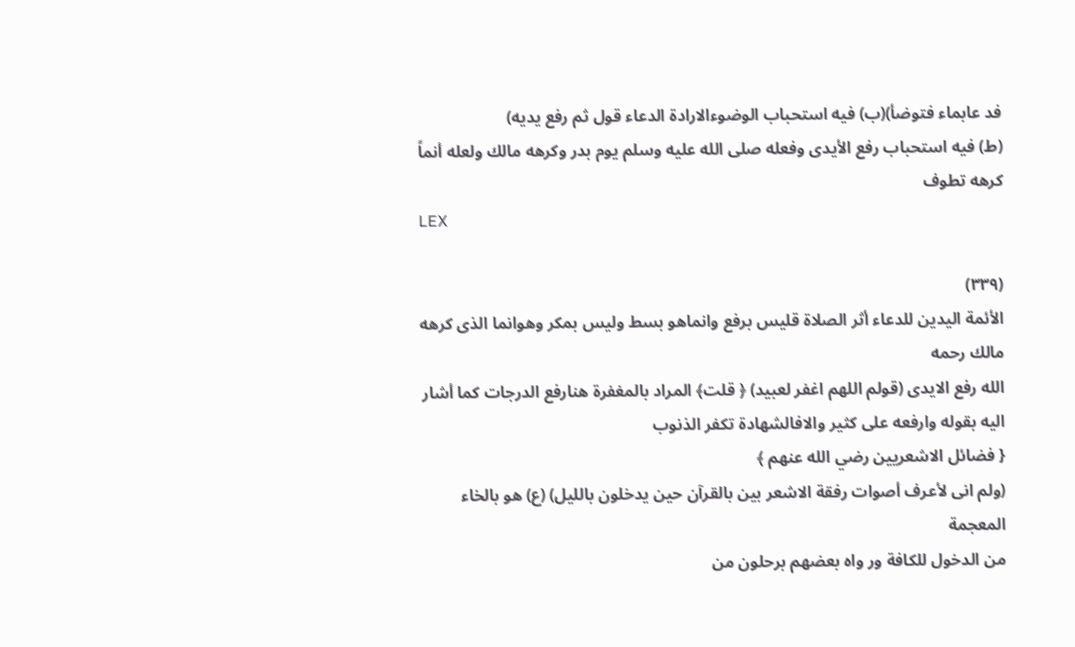فد عابماء فتوضأ)(ب) فيه استحباب الوضوءالارادة الدعاء قول ثم رفع يديه)
(ط) فيه استحباب رفع الأيدى وفعله صلى الله عليه وسلم يوم بدر وكرهه مالك ولعله أنماً كرهه تطوف
LEX

(٣٣٩)
الأئمة اليدين للدعاء أثر الصلاة قليس برفع وانماهو بسط وليس بمكر وهوانما الذى كرهه مالك رحمه
الله رفع الايدى (قولم اللهم اغفر لعبيد) ﴿ قلت﴾ المراد بالمغفرة هنارفع الدرجات كما أشار
اليه بقوله وارفعه على كثير والافالشهادة تكفر الذنوب
{ فضائل الاشعريين رضي الله عنهم ﴾
(ولم انى لأعرف أصوات رفقة الاشعر بين بالقرآن حين يدخلون بالليل) (ع) هو بالخاء المعجمة
من الدخول للكافة ور واه بعضهم برحلون من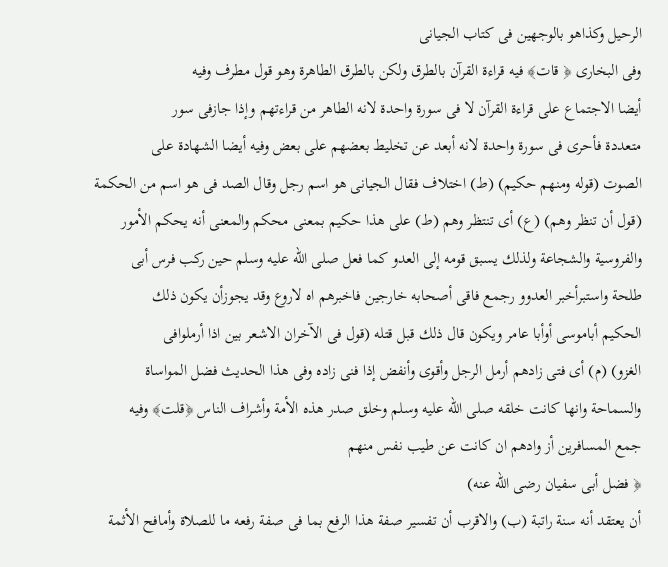الرحيل وكذاهو بالوجهين فى كتاب الجيانى
وفى البخارى ﴿ قات﴾ فيه قراءة القرآن بالطرق ولكن بالطرق الطاهرة وهو قول مطرف وفيه
أيضا الاجتماع على قراءة القرآن لا فى سورة واحدة لانه الطاهر من قراءتهم وإذا جازفى سور
متعددة فأحرى فى سورة واحدة لانه أبعد عن تخليط بعضهم على بعض وفيه أيضا الشهادة على
الصوت (قوله ومنهم حكيم) (ط) اختلاف فقال الجيانى هو اسم رجل وقال الصد فى هو اسم من الحكمة
(قول أن تنظر وهم) (ع) أى تنتظر وهم (ط) على هذا حكيم بمعنى محكم والمعنى أنه يحكم الأمور
والفروسية والشجاعة ولذلك يسبق قومه إلى العدو كما فعل صلى الله عليه وسلم حين ركب فرس أبى
طلحة واستبرأخبر العدوو رجمع فاقى أصحابه خارجين فاخبرهم اه لاروع وقد يجوزأن يكون ذلك
الحكيم أباموسى أوأبا عامر ويكون قال ذلك قبل قتله (قول فى الآخران الاشعر بين اذا أرملوافى
الغزو) (م) أى فتى زادهم أرمل الرجل وأقوى وأنفض إذا فنى زاده وفى هذا الحديث فضل المواساة
والسماحة وانها كانت خلقه صلى الله عليه وسلم وخلق صدر هذه الأمة وأشراف الناس ﴿قلت﴾ وفيه
جمع المسافرين أز وادهم ان كانت عن طيب نفس منهم
﴿ فضل أبى سفيان رضى الله عنه)
أن يعتقد أنه سنة راتبة (ب) والاقرب أن تفسير صفة هذا الرفع بما فى صفة رفعه ما للصلاة وأمافح الأثمة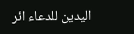اليدين للدعاء ائر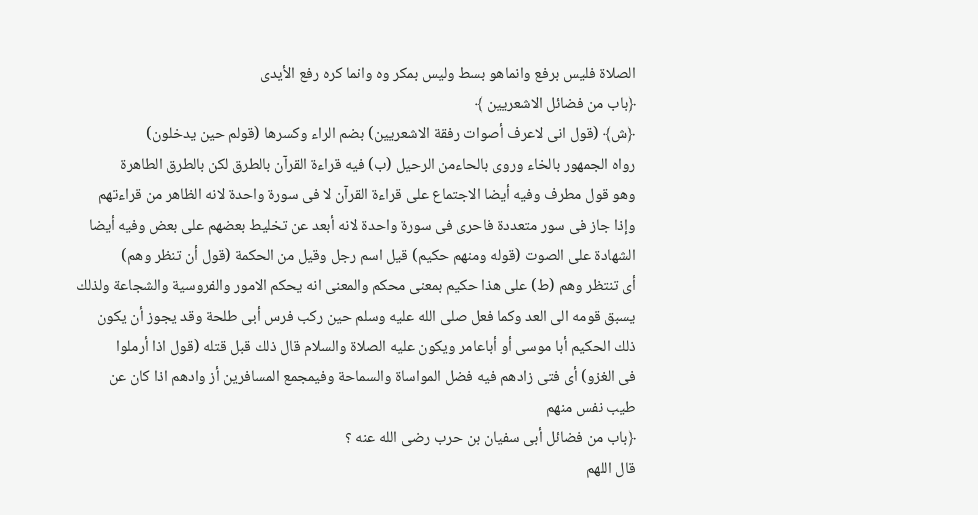الصلاة فليس برفع وانماهو بسط وليس بمكر وه وانما كره رفع الأيدى
﴿باب من فضائل الاشعريين ﴾
﴿ش﴾ (قول انى لاعرف أصوات رفقة الاشعريين) بضم الراء وكسرها (قولم حين يدخلون)
رواه الجمهور بالخاء وروى بالحاءمن الرحيل (ب) فيه قراءة القرآن بالطرق لكن بالطرق الطاهرة
وهو قول مطرف وفيه أيضا الاجتماع على قراءة القرآن لا فى سورة واحدة لانه الظاهر من قراءتهم
وإذا جاز فى سور متعددة فاحرى فى سورة واحدة لانه أبعد عن تخليط بعضهم على بعض وفيه أيضا
الشهادة على الصوت (قوله ومنهم حكيم) قيل اسم رجل وقيل من الحكمة (قول أن تنظر وهم)
أى تنتظر وهم (ط) على هذا حكيم بمعنى محكم والمعنى انه يحكم الامور والفروسية والشجاعة ولذلك
يسبق قومه الى العد وكما فعل صلى الله عليه وسلم حين ركب فرس أبى طلحة وقد يجوز أن يكون
ذلك الحكيم أبا موسى أو أباعامر ويكون عليه الصلاة والسلام قال ذلك قبل قتله (قول اذا أرملوا
فى الغزو) أى فتى زادهم فيه فضل المواساة والسماحة وفيمجمع المسافرين أز وادهم اذا كان عن
طيب نفس منهم
﴿باب من فضائل أبى سفيان بن حرب رضى الله عنه ؟
قال اللهم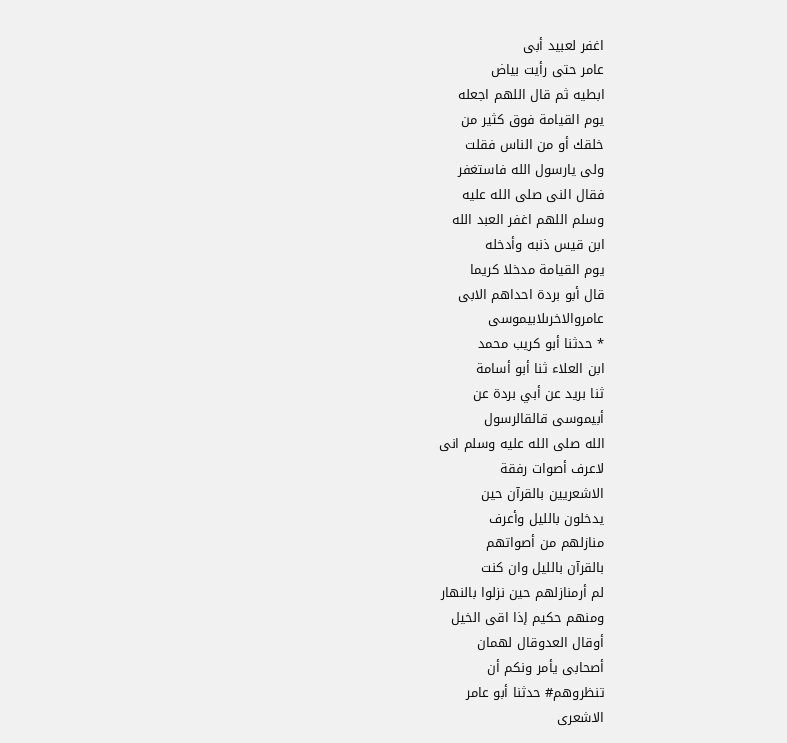اغفر لعبيد أبى
عامر حتى رأيت بياض
ابطيه ثم قال اللهم اجعله
يوم القيامة فوق كثير من
خلقك أو من الناس فقلت
ولى يارسول الله فاستغفر
فقال النى صلى الله عليه
وسلم اللهم اغفر العبد الله
ابن قيس ذنبه وأدخله
يوم القيامة مدخلا كريما
قال أبو بردة احداهم الابى
عامروالاخرىلابیموسی
* حدثنا أبو كريب محمد
ابن العلاء ثنا أبو أسامة
ثنا بريد عن أبي بردة عن
أبیموسی قالقالرسول
الله صلى الله عليه وسلم انى
لاعرف أصوات رفقة
الاشعريين بالقرآن حين
يدخلون بالليل وأعرف
منازلهم من أصواتهم
بالقرآن بالليل وان كنت
لم أرمنازلهم حين نزلوا بالنهار
ومنهم حكيم إذا اقى الخيل
أوقال العدوقال لهمان
أصحابى يأمر ونكم أن
تنظروهم# حدثنا أبو عامر
الاشعرى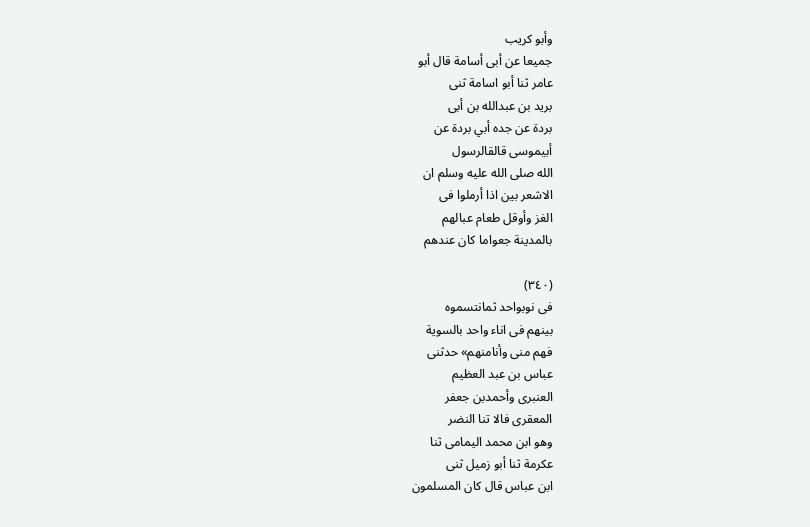وأبو كريب
جميعا عن أبى أسامة قال أبو
عامر ثنا أبو اسامة ثنى
برید بن عبدالله بن أبى
بردة عن جده أبي بردة عن
أبیموسی قالقالرسول
الله صلى الله عليه وسلم ان
الاشعر بين اذا أرملوا فى
الغز وأوقل طعام عبالهم
بالمدينة جعواما كان عندهم

(٣٤٠)
فی نوبواحد ثمانتسموه
بينهم فى اناء واحد بالسوية
فهم منى وأنامنهم» حدثنى
عباس بن عبد العظيم
العنبرى وأحمدبن جعفر
المعقرى فالا تنا النضر
وهو ابن محمد اليمامى ثنا
عكرمة ثنا أبو زميل ثنى
ابن عباس قال كان المسلمون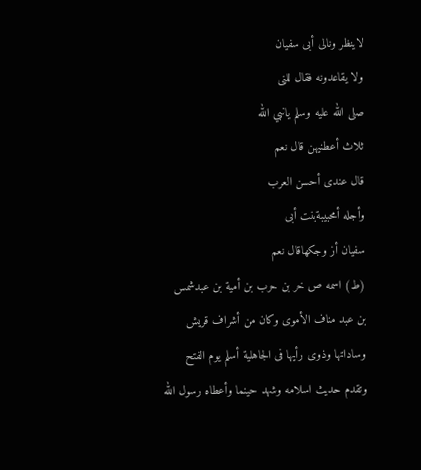لاينظر ونالى أبى سفيان
ولا يقاعدونه فقال للنى
صلى الله عليه وسلم يانبي الله
ثلاث أعطنيهن قال نعم
قال عندى أحسن العرب
وأجله أمحبيبةبنت أبى
سفیان أز وجکهاقال نعم
(ط) اسمه ص خر بن حرب بن أمية بن عبدشمس بن عبد مناف الأموى وكان من أشراف قريش
وساداتها وذوى رأيها فى الجاهلية أسلم يوم الفتح وتقدم حديث اسلامه وشهد حينما وأعطاه رسول الله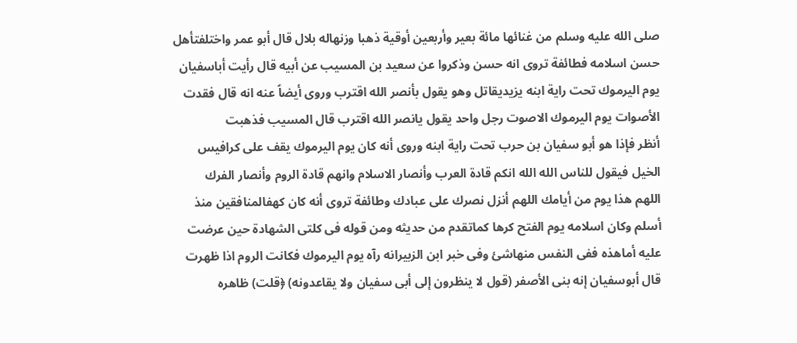صلى الله عليه وسلم من غنائها مائة بعير وأربعين أوقية ذهبا وزنهاله بلال قال أبو عمر واختلفتأهل
حسن اسلامه فطائفة تروى انه حسن وذكروا عن سعيد بن المسيب عن أبيه قال رأيت أباسفيان
يوم اليرموك تحت راية ابنه يزيديقاتل وهو يقول بأنصر الله اقترب وروى أيضاً عنه انه قال فقدت
الأصوات يوم اليرموك الاصوت رجل واحد يقول يانصر الله اقترب قال المسيب فذهبت
أنظر فإذا هو أبو سفيان بن حرب تحت راية ابنه وروى أنه كان يوم اليرموك يقف على كرافيس
الخيل فيقول للناس الله الله انكم قادة العرب وأنصار الاسلام وانهم قادة الروم وأنصار الفرك
اللهم هذا يوم من أيامك اللهم أنزل نصرك على عبادك وطائفة تروى أنه كان كهفالمنافقين منذ
أسلم وكان اسلامه يوم الفتح كرها كماتقدم من حديثه ومن قوله فى كلتى الشهادة حين عرضت
عليه أماهذه ففى النفس منهاشئ وفى خبر ابن الزبيرانه رآه يوم اليرموك فكانت الروم اذا ظهرت
قال أبوسفيان إنه بنى الأصفر (قول لا ينظرون إلى أبى سفيان ولا يقاعدونه) ﴿قلت) ظاهره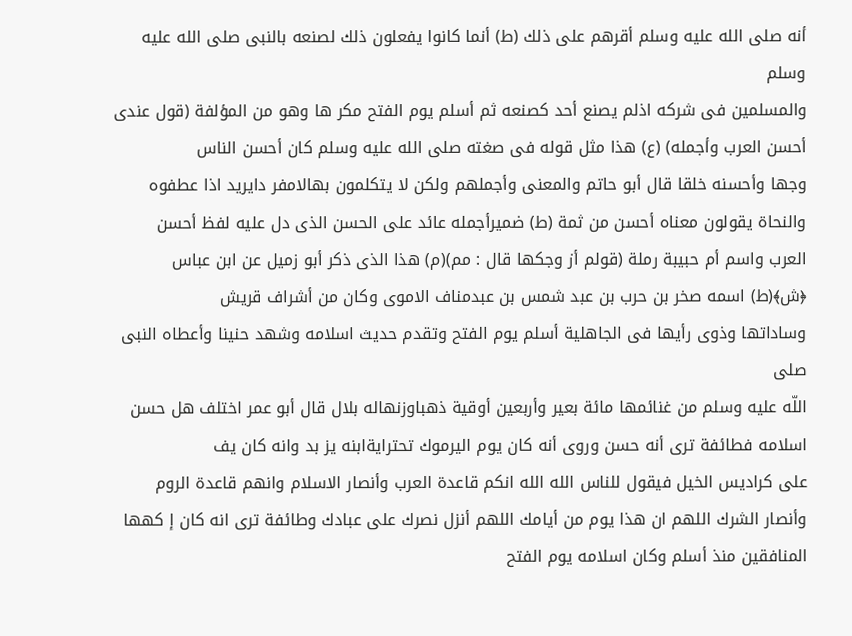أنه صلى الله عليه وسلم أقرهم على ذلك (ط) أنما كانوا يفعلون ذلك لصنعه بالنبى صلى الله عليه وسلم
والمسلمين فى شركه اذلم يصنع أحد كصنعه ثم أسلم يوم الفتح مكر ها وهو من المؤلفة (قول عندى
أحسن العرب وأجمله) (ع) هذا مثل قوله فى صغته صلى الله عليه وسلم كان أحسن الناس
وجها وأحسنه خلقا قال أبو حاتم والمعنى وأجملهم ولكن لا يتكلمون بهالامفر دايريد اذا عطفوه
والنحاة يقولون معناه أحسن من ثمة (ط) ضميرأجمله عائد على الحسن الذى دل عليه لفظ أحسن
العرب واسم أم حبيبة رملة (قولم أز وجكها قال : مم)(م) هذا الذى ذكر أبو زميل عن ابن عباس
﴿ش﴾(ط) اسمه صخر بن حرب بن عبد شمس بن عبدمناف الاموى وكان من أشراف قريش
وساداتها وذوى رأيها فى الجاهلية أسلم يوم الفتح وتقدم حديث اسلامه وشهد حنينا وأعطاه النبى صلى
اللّه عليه وسلم من غنائمها مائة بعير وأربعين أوقية ذهباوزنهاله بلال قال أبو عمر اختلف هل حسن
اسلامه فطائفة ترى أنه حسن وروى أنه كان يوم اليرموك تحترايةابنه یز بد وانه كان يف
على كراديس الخيل فيقول للناس الله الله انكم قاعدة العرب وأنصار الاسلام وانهم قاعدة الروم
وأنصار الشرك اللهم ان هذا يوم من أيامك اللهم أنزل نصرك على عبادك وطائفة ترى انه كان إ كهها
المنافقين منذ أسلم وكان اسلامه يوم الفتح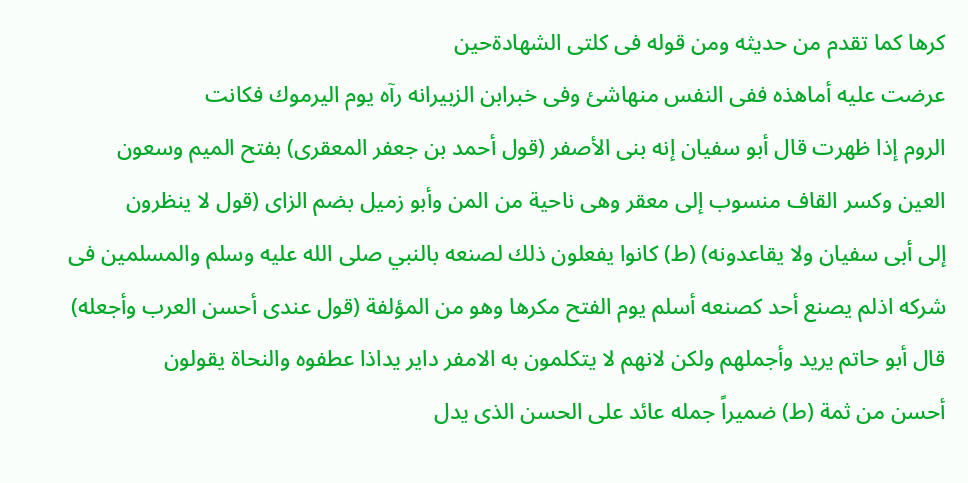كرها كما تقدم من حديثه ومن قوله فى كلتى الشهادةحين
عرضت عليه أماهذه ففى النفس منهاشئ وفى خبرابن الزبيرانه رآه يوم اليرموك فكانت
الروم إذا ظهرت قال أبو سفيان إنه بنى الأصفر (قول أحمد بن جعفر المعقرى) بفتح الميم وسعون
العين وكسر القاف منسوب إلى معقر وهى ناحية من المن وأبو زميل بضم الزاى (قول لا ينظرون
إلى أبى سفيان ولا يقاعدونه) (ط) كانوا يفعلون ذلك لصنعه بالنبي صلى الله عليه وسلم والمسلمين فى
شركه اذلم يصنع أحد كصنعه أسلم يوم الفتح مكرها وهو من المؤلفة (قول عندى أحسن العرب وأجعله)
قال أبو حاتم يريد وأجملهم ولكن لانهم لا يتكلمون به الامفر داير يداذا عطفوه والنحاة يقولون
أحسن من ثمة (ط) ضميراً جمله عائد على الحسن الذى يدل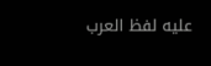عليه لفظ العرب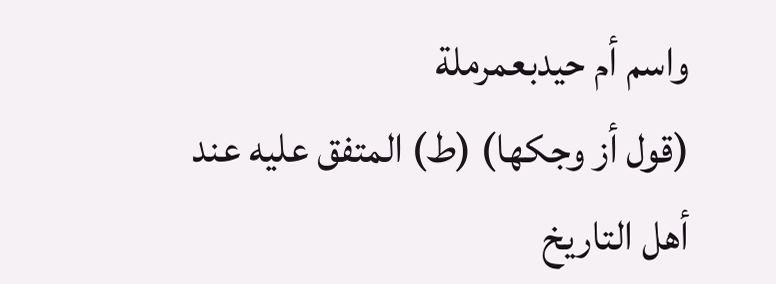واسم أم حيدبعمرملة
(قول أز وجكها) (ط) المتفق عليه عند أهل التاريخ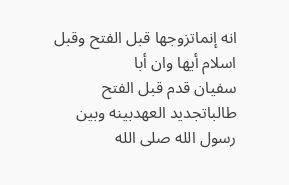انه إنماتزوجها قبل الفتح وقبل اسلام أيها وان أبا
سفيان قدم قبل الفتح طالباتجديد العهدبينه وبين رسول الله صلى الله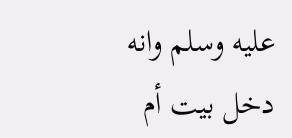عليه وسلم وانه دخل بيت أم